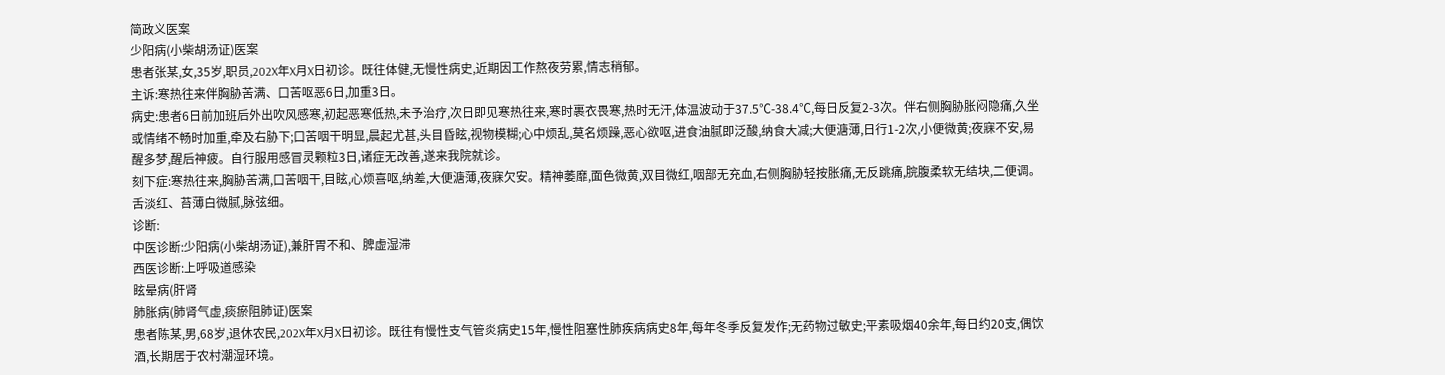简政义医案
少阳病(小柴胡汤证)医案
患者张某,女,35岁,职员,202X年X月X日初诊。既往体健,无慢性病史,近期因工作熬夜劳累,情志稍郁。
主诉:寒热往来伴胸胁苦满、口苦呕恶6日,加重3日。
病史:患者6日前加班后外出吹风感寒,初起恶寒低热,未予治疗,次日即见寒热往来,寒时裹衣畏寒,热时无汗,体温波动于37.5℃-38.4℃,每日反复2-3次。伴右侧胸胁胀闷隐痛,久坐或情绪不畅时加重,牵及右胁下;口苦咽干明显,晨起尤甚,头目昏眩,视物模糊;心中烦乱,莫名烦躁,恶心欲呕,进食油腻即泛酸,纳食大减;大便溏薄,日行1-2次,小便微黄;夜寐不安,易醒多梦,醒后神疲。自行服用感冒灵颗粒3日,诸症无改善,遂来我院就诊。
刻下症:寒热往来,胸胁苦满,口苦咽干,目眩,心烦喜呕,纳差,大便溏薄,夜寐欠安。精神萎靡,面色微黄,双目微红,咽部无充血,右侧胸胁轻按胀痛,无反跳痛,脘腹柔软无结块,二便调。舌淡红、苔薄白微腻,脉弦细。
诊断:
中医诊断:少阳病(小柴胡汤证),兼肝胃不和、脾虚湿滞
西医诊断:上呼吸道感染
眩晕病(肝肾
肺胀病(肺肾气虚,痰瘀阻肺证)医案
患者陈某,男,68岁,退休农民,202X年X月X日初诊。既往有慢性支气管炎病史15年,慢性阻塞性肺疾病病史8年,每年冬季反复发作;无药物过敏史;平素吸烟40余年,每日约20支,偶饮酒,长期居于农村潮湿环境。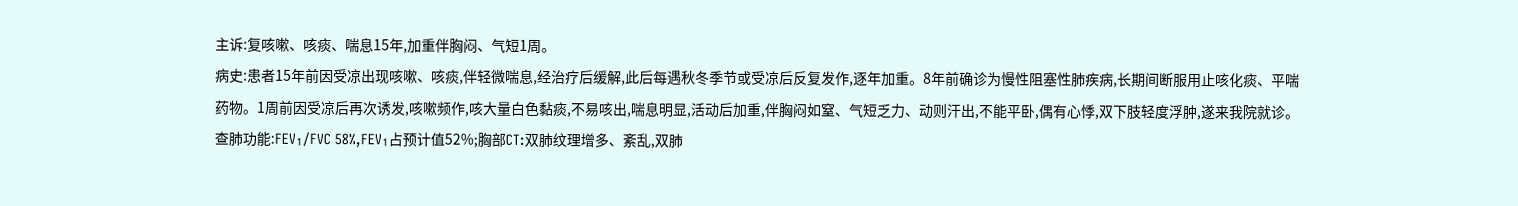主诉:复咳嗽、咳痰、喘息15年,加重伴胸闷、气短1周。
病史:患者15年前因受凉出现咳嗽、咳痰,伴轻微喘息,经治疗后缓解,此后每遇秋冬季节或受凉后反复发作,逐年加重。8年前确诊为慢性阻塞性肺疾病,长期间断服用止咳化痰、平喘药物。1周前因受凉后再次诱发,咳嗽频作,咳大量白色黏痰,不易咳出,喘息明显,活动后加重,伴胸闷如窒、气短乏力、动则汗出,不能平卧,偶有心悸,双下肢轻度浮肿,遂来我院就诊。查肺功能:FEV₁/FVC 58%,FEV₁占预计值52%;胸部CT:双肺纹理增多、紊乱,双肺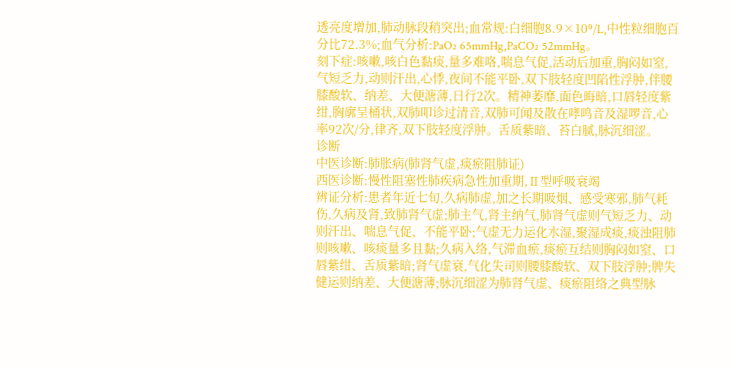透亮度增加,肺动脉段稍突出;血常规:白细胞8.9×10⁹/L,中性粒细胞百分比72.3%;血气分析:PaO₂ 65mmHg,PaCO₂ 52mmHg。
刻下症:咳嗽,咳白色黏痰,量多难咯,喘息气促,活动后加重,胸闷如窒,气短乏力,动则汗出,心悸,夜间不能平卧,双下肢轻度凹陷性浮肿,伴腰膝酸软、纳差、大便溏薄,日行2次。精神萎靡,面色晦暗,口唇轻度紫绀,胸廓呈桶状,双肺叩诊过清音,双肺可闻及散在哮鸣音及湿啰音,心率92次/分,律齐,双下肢轻度浮肿。舌质紫暗、苔白腻,脉沉细涩。
诊断
中医诊断:肺胀病(肺肾气虚,痰瘀阻肺证)
西医诊断:慢性阻塞性肺疾病急性加重期,Ⅱ型呼吸衰竭
辨证分析:患者年近七旬,久病肺虚,加之长期吸烟、感受寒邪,肺气耗伤,久病及肾,致肺肾气虚;肺主气,肾主纳气,肺肾气虚则气短乏力、动则汗出、喘息气促、不能平卧;气虚无力运化水湿,聚湿成痰,痰浊阻肺则咳嗽、咳痰量多且黏;久病入络,气滞血瘀,痰瘀互结则胸闷如窒、口唇紫绀、舌质紫暗;肾气虚衰,气化失司则腰膝酸软、双下肢浮肿;脾失健运则纳差、大便溏薄;脉沉细涩为肺肾气虚、痰瘀阻络之典型脉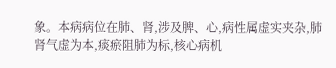象。本病病位在肺、肾,涉及脾、心,病性属虚实夹杂,肺肾气虚为本,痰瘀阻肺为标,核心病机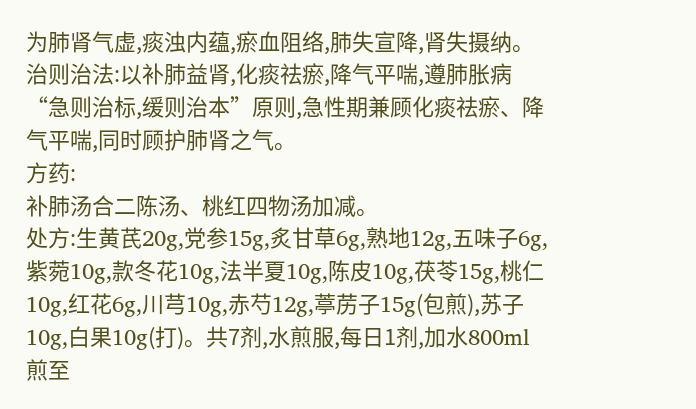为肺肾气虚,痰浊内蕴,瘀血阻络,肺失宣降,肾失摄纳。
治则治法:以补肺益肾,化痰祛瘀,降气平喘,遵肺胀病“急则治标,缓则治本”原则,急性期兼顾化痰祛瘀、降气平喘,同时顾护肺肾之气。
方药:
补肺汤合二陈汤、桃红四物汤加减。
处方:生黄芪20g,党参15g,炙甘草6g,熟地12g,五味子6g,紫菀10g,款冬花10g,法半夏10g,陈皮10g,茯苓15g,桃仁10g,红花6g,川芎10g,赤芍12g,葶苈子15g(包煎),苏子10g,白果10g(打)。共7剂,水煎服,每日1剂,加水800ml煎至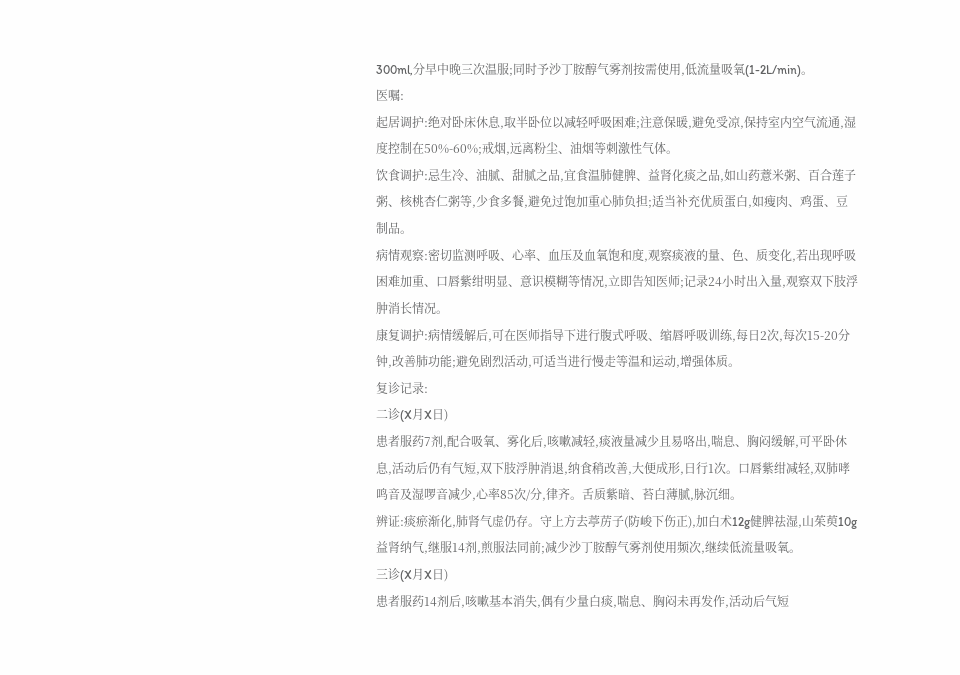300ml,分早中晚三次温服;同时予沙丁胺醇气雾剂按需使用,低流量吸氧(1-2L/min)。
医嘱:
起居调护:绝对卧床休息,取半卧位以减轻呼吸困难;注意保暖,避免受凉,保持室内空气流通,湿度控制在50%-60%;戒烟,远离粉尘、油烟等刺激性气体。
饮食调护:忌生冷、油腻、甜腻之品,宜食温肺健脾、益肾化痰之品,如山药薏米粥、百合莲子粥、核桃杏仁粥等,少食多餐,避免过饱加重心肺负担;适当补充优质蛋白,如瘦肉、鸡蛋、豆制品。
病情观察:密切监测呼吸、心率、血压及血氧饱和度,观察痰液的量、色、质变化,若出现呼吸困难加重、口唇紫绀明显、意识模糊等情况,立即告知医师;记录24小时出入量,观察双下肢浮肿消长情况。
康复调护:病情缓解后,可在医师指导下进行腹式呼吸、缩唇呼吸训练,每日2次,每次15-20分钟,改善肺功能;避免剧烈活动,可适当进行慢走等温和运动,增强体质。
复诊记录:
二诊(X月X日)
患者服药7剂,配合吸氧、雾化后,咳嗽减轻,痰液量减少且易咯出,喘息、胸闷缓解,可平卧休息,活动后仍有气短,双下肢浮肿消退,纳食稍改善,大便成形,日行1次。口唇紫绀减轻,双肺哮鸣音及湿啰音减少,心率85次/分,律齐。舌质紫暗、苔白薄腻,脉沉细。
辨证:痰瘀渐化,肺肾气虚仍存。守上方去葶苈子(防峻下伤正),加白术12g健脾祛湿,山茱萸10g益肾纳气,继服14剂,煎服法同前;减少沙丁胺醇气雾剂使用频次,继续低流量吸氧。
三诊(X月X日)
患者服药14剂后,咳嗽基本消失,偶有少量白痰,喘息、胸闷未再发作,活动后气短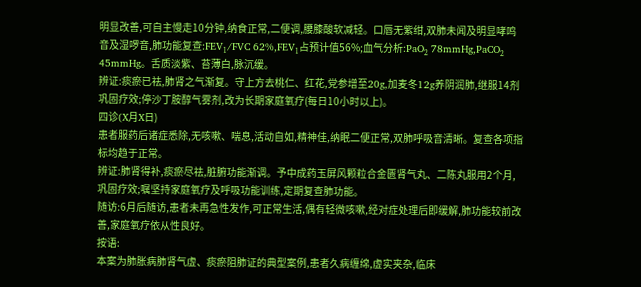明显改善,可自主慢走10分钟,纳食正常,二便调,腰膝酸软减轻。口唇无紫绀,双肺未闻及明显哮鸣音及湿啰音,肺功能复查:FEV₁/FVC 62%,FEV₁占预计值56%;血气分析:PaO₂ 78mmHg,PaCO₂ 45mmHg。舌质淡紫、苔薄白,脉沉缓。
辨证:痰瘀已祛,肺肾之气渐复。守上方去桃仁、红花,党参增至20g,加麦冬12g养阴润肺,继服14剂巩固疗效;停沙丁胺醇气雾剂,改为长期家庭氧疗(每日10小时以上)。
四诊(X月X日)
患者服药后诸症悉除,无咳嗽、喘息,活动自如,精神佳,纳眠二便正常,双肺呼吸音清晰。复查各项指标均趋于正常。
辨证:肺肾得补,痰瘀尽祛,脏腑功能渐调。予中成药玉屏风颗粒合金匮肾气丸、二陈丸服用2个月,巩固疗效;嘱坚持家庭氧疗及呼吸功能训练,定期复查肺功能。
随访:6月后随访,患者未再急性发作,可正常生活,偶有轻微咳嗽,经对症处理后即缓解,肺功能较前改善,家庭氧疗依从性良好。
按语:
本案为肺胀病肺肾气虚、痰瘀阻肺证的典型案例,患者久病缠绵,虚实夹杂,临床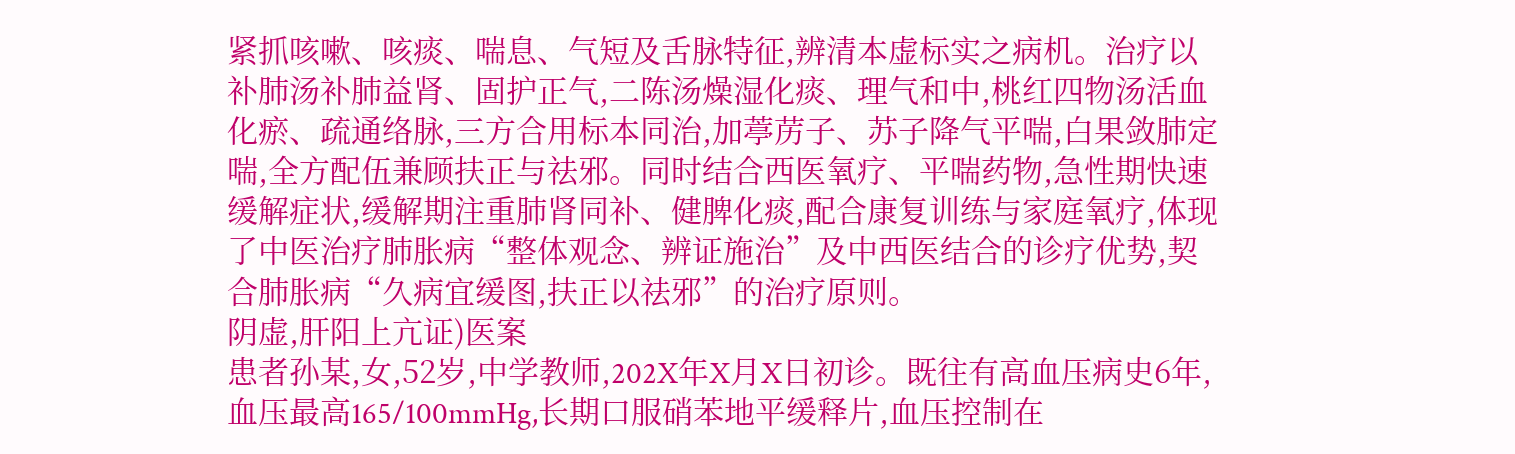紧抓咳嗽、咳痰、喘息、气短及舌脉特征,辨清本虚标实之病机。治疗以补肺汤补肺益肾、固护正气,二陈汤燥湿化痰、理气和中,桃红四物汤活血化瘀、疏通络脉,三方合用标本同治,加葶苈子、苏子降气平喘,白果敛肺定喘,全方配伍兼顾扶正与祛邪。同时结合西医氧疗、平喘药物,急性期快速缓解症状,缓解期注重肺肾同补、健脾化痰,配合康复训练与家庭氧疗,体现了中医治疗肺胀病“整体观念、辨证施治”及中西医结合的诊疗优势,契合肺胀病“久病宜缓图,扶正以祛邪”的治疗原则。
阴虚,肝阳上亢证)医案
患者孙某,女,52岁,中学教师,202X年X月X日初诊。既往有高血压病史6年,血压最高165/100mmHg,长期口服硝苯地平缓释片,血压控制在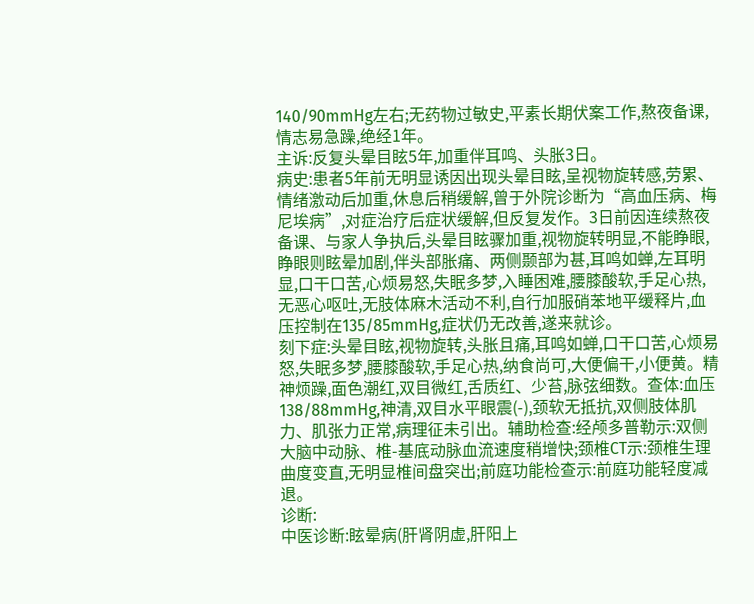140/90mmHg左右;无药物过敏史,平素长期伏案工作,熬夜备课,情志易急躁,绝经1年。
主诉:反复头晕目眩5年,加重伴耳鸣、头胀3日。
病史:患者5年前无明显诱因出现头晕目眩,呈视物旋转感,劳累、情绪激动后加重,休息后稍缓解,曾于外院诊断为“高血压病、梅尼埃病”,对症治疗后症状缓解,但反复发作。3日前因连续熬夜备课、与家人争执后,头晕目眩骤加重,视物旋转明显,不能睁眼,睁眼则眩晕加剧,伴头部胀痛、两侧颞部为甚,耳鸣如蝉,左耳明显,口干口苦,心烦易怒,失眠多梦,入睡困难,腰膝酸软,手足心热,无恶心呕吐,无肢体麻木活动不利,自行加服硝苯地平缓释片,血压控制在135/85mmHg,症状仍无改善,遂来就诊。
刻下症:头晕目眩,视物旋转,头胀且痛,耳鸣如蝉,口干口苦,心烦易怒,失眠多梦,腰膝酸软,手足心热,纳食尚可,大便偏干,小便黄。精神烦躁,面色潮红,双目微红,舌质红、少苔,脉弦细数。查体:血压138/88mmHg,神清,双目水平眼震(-),颈软无抵抗,双侧肢体肌力、肌张力正常,病理征未引出。辅助检查:经颅多普勒示:双侧大脑中动脉、椎-基底动脉血流速度稍增快;颈椎CT示:颈椎生理曲度变直,无明显椎间盘突出;前庭功能检查示:前庭功能轻度减退。
诊断:
中医诊断:眩晕病(肝肾阴虚,肝阳上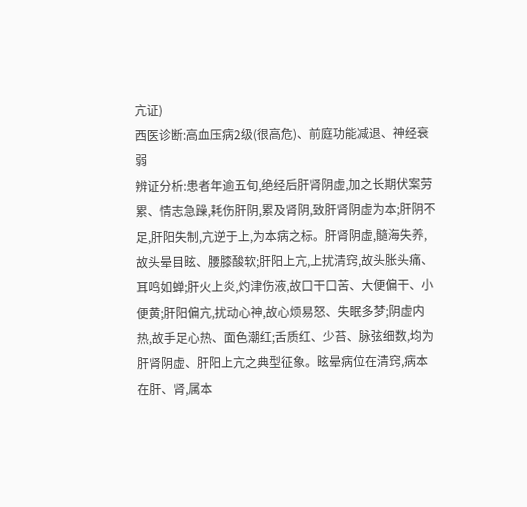亢证)
西医诊断:高血压病2级(很高危)、前庭功能减退、神经衰弱
辨证分析:患者年逾五旬,绝经后肝肾阴虚,加之长期伏案劳累、情志急躁,耗伤肝阴,累及肾阴,致肝肾阴虚为本;肝阴不足,肝阳失制,亢逆于上,为本病之标。肝肾阴虚,髓海失养,故头晕目眩、腰膝酸软;肝阳上亢,上扰清窍,故头胀头痛、耳鸣如蝉;肝火上炎,灼津伤液,故口干口苦、大便偏干、小便黄;肝阳偏亢,扰动心神,故心烦易怒、失眠多梦;阴虚内热,故手足心热、面色潮红;舌质红、少苔、脉弦细数,均为肝肾阴虚、肝阳上亢之典型征象。眩晕病位在清窍,病本在肝、肾,属本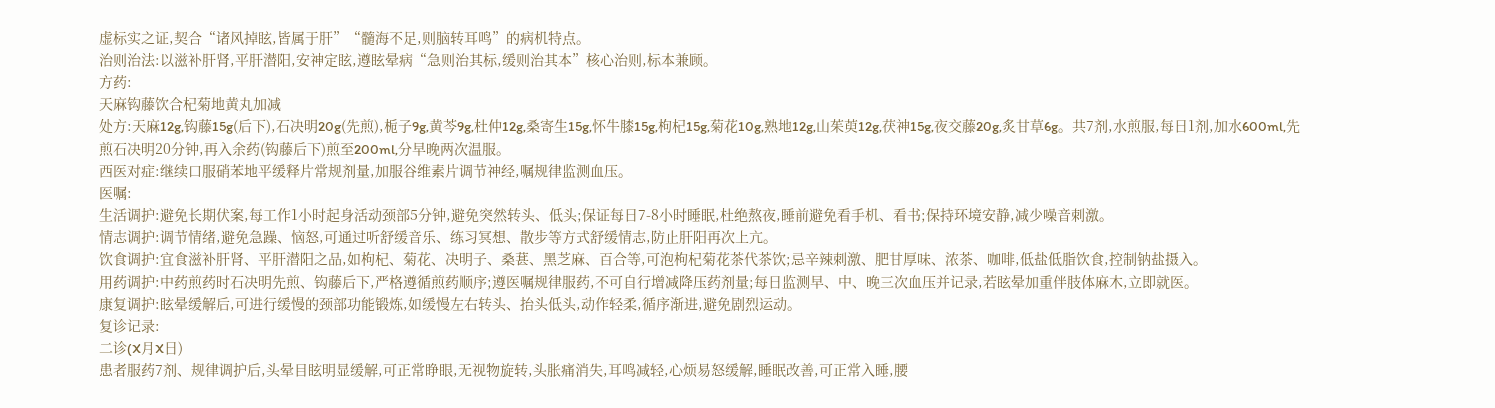虚标实之证,契合“诸风掉眩,皆属于肝”“髓海不足,则脑转耳鸣”的病机特点。
治则治法:以滋补肝肾,平肝潜阳,安神定眩,遵眩晕病“急则治其标,缓则治其本”核心治则,标本兼顾。
方药:
天麻钩藤饮合杞菊地黄丸加减
处方:天麻12g,钩藤15g(后下),石决明20g(先煎),栀子9g,黄芩9g,杜仲12g,桑寄生15g,怀牛膝15g,枸杞15g,菊花10g,熟地12g,山茱萸12g,茯神15g,夜交藤20g,炙甘草6g。共7剂,水煎服,每日1剂,加水600ml,先煎石决明20分钟,再入余药(钩藤后下)煎至200ml,分早晚两次温服。
西医对症:继续口服硝苯地平缓释片常规剂量,加服谷维素片调节神经,嘱规律监测血压。
医嘱:
生活调护:避免长期伏案,每工作1小时起身活动颈部5分钟,避免突然转头、低头;保证每日7-8小时睡眠,杜绝熬夜,睡前避免看手机、看书;保持环境安静,减少噪音刺激。
情志调护:调节情绪,避免急躁、恼怒,可通过听舒缓音乐、练习冥想、散步等方式舒缓情志,防止肝阳再次上亢。
饮食调护:宜食滋补肝肾、平肝潜阳之品,如枸杞、菊花、决明子、桑葚、黑芝麻、百合等,可泡枸杞菊花茶代茶饮;忌辛辣刺激、肥甘厚味、浓茶、咖啡,低盐低脂饮食,控制钠盐摄入。
用药调护:中药煎药时石决明先煎、钩藤后下,严格遵循煎药顺序;遵医嘱规律服药,不可自行增减降压药剂量;每日监测早、中、晚三次血压并记录,若眩晕加重伴肢体麻木,立即就医。
康复调护:眩晕缓解后,可进行缓慢的颈部功能锻炼,如缓慢左右转头、抬头低头,动作轻柔,循序渐进,避免剧烈运动。
复诊记录:
二诊(X月X日)
患者服药7剂、规律调护后,头晕目眩明显缓解,可正常睁眼,无视物旋转,头胀痛消失,耳鸣减轻,心烦易怒缓解,睡眠改善,可正常入睡,腰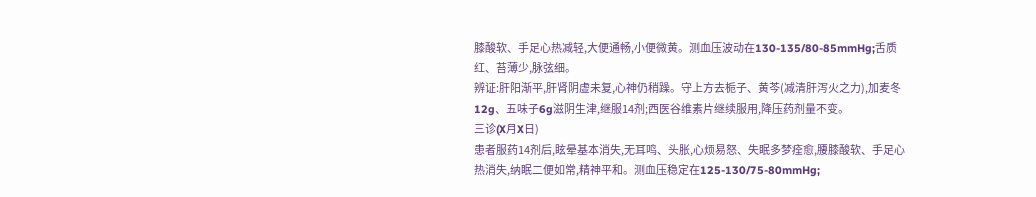膝酸软、手足心热减轻,大便通畅,小便微黄。测血压波动在130-135/80-85mmHg;舌质红、苔薄少,脉弦细。
辨证:肝阳渐平,肝肾阴虚未复,心神仍稍躁。守上方去栀子、黄芩(减清肝泻火之力),加麦冬12g、五味子6g滋阴生津,继服14剂;西医谷维素片继续服用,降压药剂量不变。
三诊(X月X日)
患者服药14剂后,眩晕基本消失,无耳鸣、头胀,心烦易怒、失眠多梦痊愈,腰膝酸软、手足心热消失,纳眠二便如常,精神平和。测血压稳定在125-130/75-80mmHg;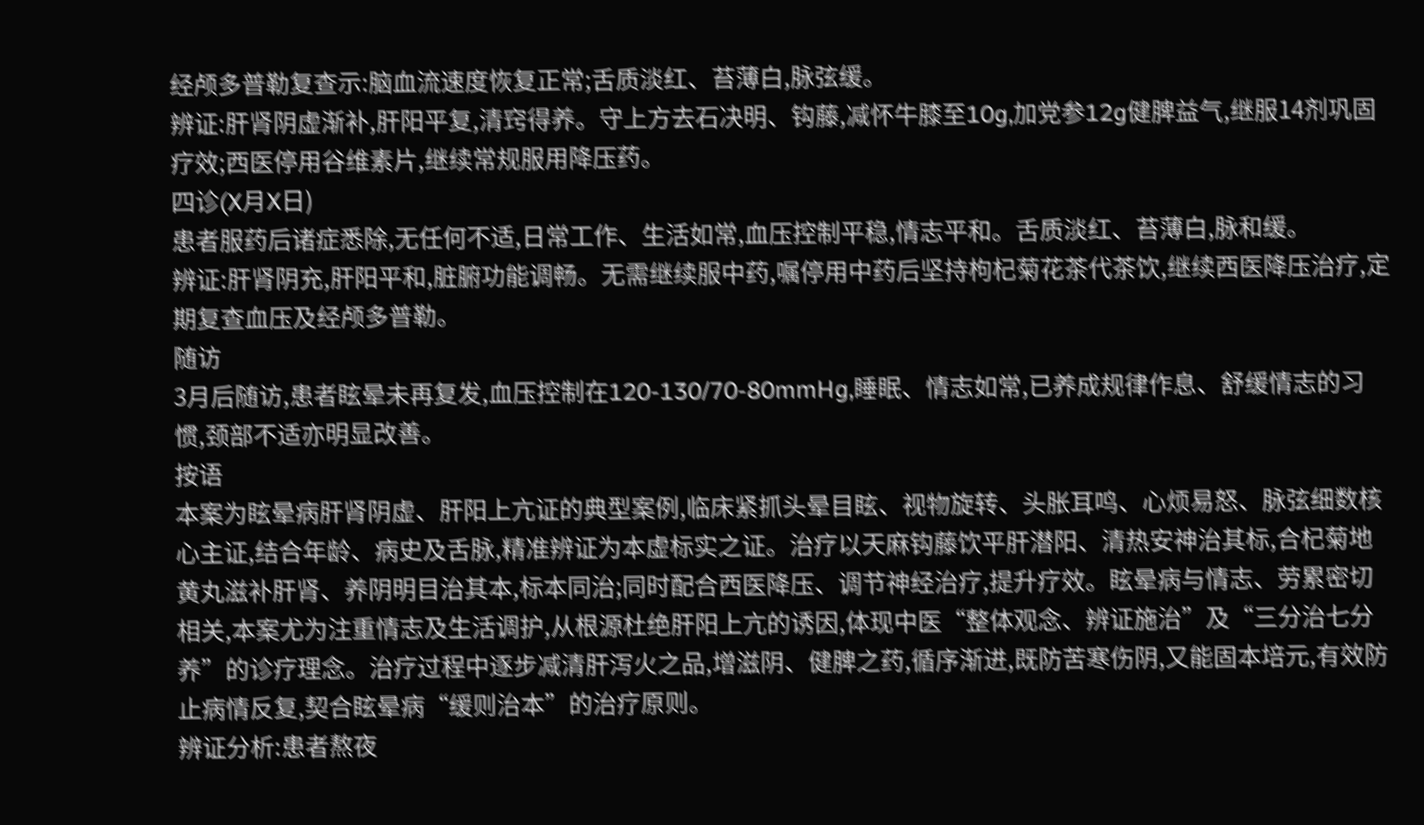经颅多普勒复查示:脑血流速度恢复正常;舌质淡红、苔薄白,脉弦缓。
辨证:肝肾阴虚渐补,肝阳平复,清窍得养。守上方去石决明、钩藤,减怀牛膝至10g,加党参12g健脾益气,继服14剂巩固疗效;西医停用谷维素片,继续常规服用降压药。
四诊(X月X日)
患者服药后诸症悉除,无任何不适,日常工作、生活如常,血压控制平稳,情志平和。舌质淡红、苔薄白,脉和缓。
辨证:肝肾阴充,肝阳平和,脏腑功能调畅。无需继续服中药,嘱停用中药后坚持枸杞菊花茶代茶饮,继续西医降压治疗,定期复查血压及经颅多普勒。
随访
3月后随访,患者眩晕未再复发,血压控制在120-130/70-80mmHg,睡眠、情志如常,已养成规律作息、舒缓情志的习惯,颈部不适亦明显改善。
按语
本案为眩晕病肝肾阴虚、肝阳上亢证的典型案例,临床紧抓头晕目眩、视物旋转、头胀耳鸣、心烦易怒、脉弦细数核心主证,结合年龄、病史及舌脉,精准辨证为本虚标实之证。治疗以天麻钩藤饮平肝潜阳、清热安神治其标,合杞菊地黄丸滋补肝肾、养阴明目治其本,标本同治;同时配合西医降压、调节神经治疗,提升疗效。眩晕病与情志、劳累密切相关,本案尤为注重情志及生活调护,从根源杜绝肝阳上亢的诱因,体现中医“整体观念、辨证施治”及“三分治七分养”的诊疗理念。治疗过程中逐步减清肝泻火之品,增滋阴、健脾之药,循序渐进,既防苦寒伤阴,又能固本培元,有效防止病情反复,契合眩晕病“缓则治本”的治疗原则。
辨证分析:患者熬夜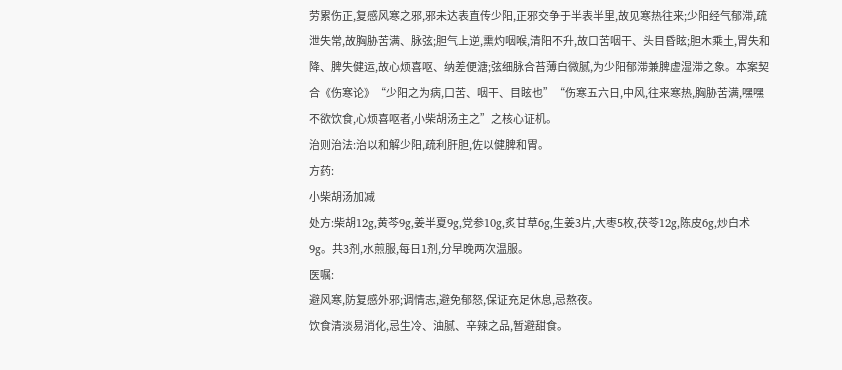劳累伤正,复感风寒之邪,邪未达表直传少阳,正邪交争于半表半里,故见寒热往来;少阳经气郁滞,疏泄失常,故胸胁苦满、脉弦;胆气上逆,熏灼咽喉,清阳不升,故口苦咽干、头目昏眩;胆木乘土,胃失和降、脾失健运,故心烦喜呕、纳差便溏;弦细脉合苔薄白微腻,为少阳郁滞兼脾虚湿滞之象。本案契合《伤寒论》“少阳之为病,口苦、咽干、目眩也”“伤寒五六日,中风,往来寒热,胸胁苦满,嘿嘿不欲饮食,心烦喜呕者,小柴胡汤主之”之核心证机。
治则治法:治以和解少阳,疏利肝胆,佐以健脾和胃。
方药:
小柴胡汤加减
处方:柴胡12g,黄芩9g,姜半夏9g,党参10g,炙甘草6g,生姜3片,大枣5枚,茯苓12g,陈皮6g,炒白术9g。共3剂,水煎服,每日1剂,分早晚两次温服。
医嘱:
避风寒,防复感外邪;调情志,避免郁怒,保证充足休息,忌熬夜。
饮食清淡易消化,忌生冷、油腻、辛辣之品,暂避甜食。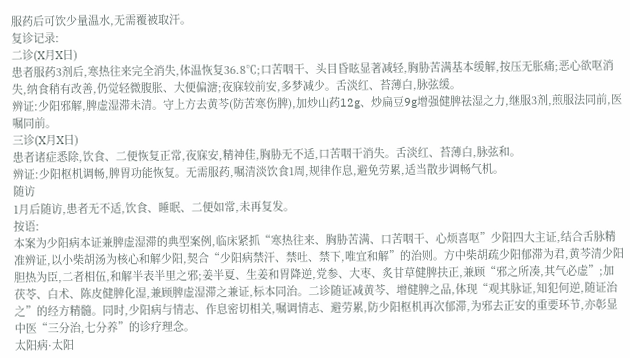服药后可饮少量温水,无需覆被取汗。
复诊记录:
二诊(X月X日)
患者服药3剂后,寒热往来完全消失,体温恢复36.8℃;口苦咽干、头目昏眩显著减轻,胸胁苦满基本缓解,按压无胀痛;恶心欲呕消失,纳食稍有改善,仍觉轻微腹胀、大便偏溏;夜寐较前安,多梦减少。舌淡红、苔薄白,脉弦缓。
辨证:少阳邪解,脾虚湿滞未清。守上方去黄芩(防苦寒伤脾),加炒山药12g、炒扁豆9g增强健脾祛湿之力,继服3剂,煎服法同前,医嘱同前。
三诊(X月X日)
患者诸症悉除,饮食、二便恢复正常,夜寐安,精神佳,胸胁无不适,口苦咽干消失。舌淡红、苔薄白,脉弦和。
辨证:少阳枢机调畅,脾胃功能恢复。无需服药,嘱清淡饮食1周,规律作息,避免劳累,适当散步调畅气机。
随访
1月后随访,患者无不适,饮食、睡眠、二便如常,未再复发。
按语:
本案为少阳病本证兼脾虚湿滞的典型案例,临床紧抓“寒热往来、胸胁苦满、口苦咽干、心烦喜呕”少阳四大主证,结合舌脉精准辨证,以小柴胡汤为核心和解少阳,契合“少阳病禁汗、禁吐、禁下,唯宜和解”的治则。方中柴胡疏少阳郁滞为君,黄芩清少阳胆热为臣,二者相伍,和解半表半里之邪;姜半夏、生姜和胃降逆,党参、大枣、炙甘草健脾扶正,兼顾“邪之所凑,其气必虚”;加茯苓、白术、陈皮健脾化湿,兼顾脾虚湿滞之兼证,标本同治。二诊随证减黄芩、增健脾之品,体现“观其脉证,知犯何逆,随证治之”的经方精髓。同时,少阳病与情志、作息密切相关,嘱调情志、避劳累,防少阳枢机再次郁滞,为邪去正安的重要环节,亦彰显中医“三分治,七分养”的诊疗理念。
太阳病·太阳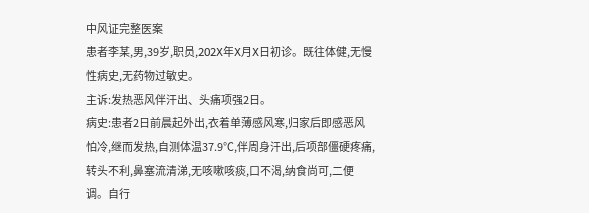中风证完整医案
患者李某,男,39岁,职员,202X年X月X日初诊。既往体健,无慢性病史,无药物过敏史。
主诉:发热恶风伴汗出、头痛项强2日。
病史:患者2日前晨起外出,衣着单薄感风寒,归家后即感恶风怕冷,继而发热,自测体温37.9℃,伴周身汗出,后项部僵硬疼痛,转头不利,鼻塞流清涕,无咳嗽咳痰,口不渴,纳食尚可,二便调。自行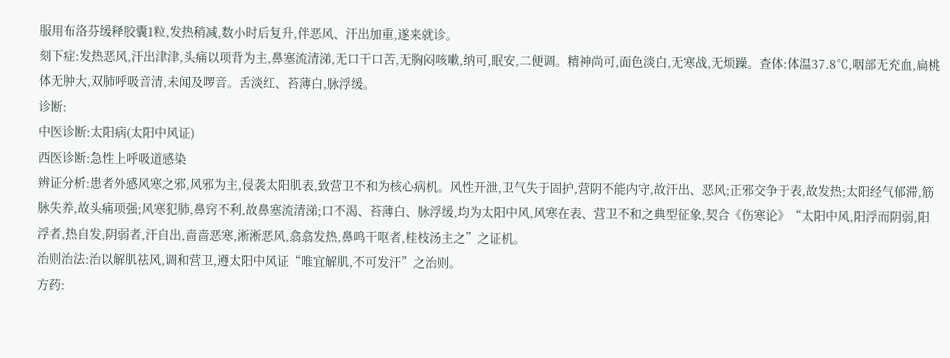服用布洛芬缓释胶囊1粒,发热稍减,数小时后复升,伴恶风、汗出加重,遂来就诊。
刻下症:发热恶风,汗出津津,头痛以项背为主,鼻塞流清涕,无口干口苦,无胸闷咳嗽,纳可,眠安,二便调。精神尚可,面色淡白,无寒战,无烦躁。查体:体温37.8℃,咽部无充血,扁桃体无肿大,双肺呼吸音清,未闻及啰音。舌淡红、苔薄白,脉浮缓。
诊断:
中医诊断:太阳病(太阳中风证)
西医诊断:急性上呼吸道感染
辨证分析:患者外感风寒之邪,风邪为主,侵袭太阳肌表,致营卫不和为核心病机。风性开泄,卫气失于固护,营阴不能内守,故汗出、恶风;正邪交争于表,故发热;太阳经气郁滞,筋脉失养,故头痛项强;风寒犯肺,鼻窍不利,故鼻塞流清涕;口不渴、苔薄白、脉浮缓,均为太阳中风,风寒在表、营卫不和之典型征象,契合《伤寒论》“太阳中风,阳浮而阴弱,阳浮者,热自发,阴弱者,汗自出,啬啬恶寒,淅淅恶风,翕翕发热,鼻鸣干呕者,桂枝汤主之”之证机。
治则治法:治以解肌祛风,调和营卫,遵太阳中风证“唯宜解肌,不可发汗”之治则。
方药: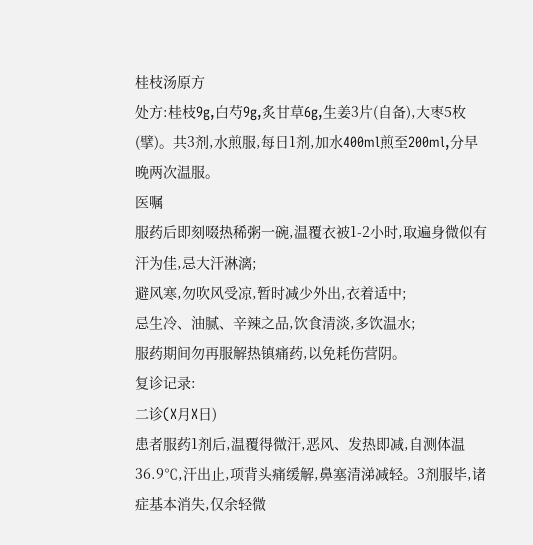桂枝汤原方
处方:桂枝9g,白芍9g,炙甘草6g,生姜3片(自备),大枣5枚(擘)。共3剂,水煎服,每日1剂,加水400ml煎至200ml,分早晚两次温服。
医嘱
服药后即刻啜热稀粥一碗,温覆衣被1-2小时,取遍身微似有汗为佳,忌大汗淋漓;
避风寒,勿吹风受凉,暂时减少外出,衣着适中;
忌生冷、油腻、辛辣之品,饮食清淡,多饮温水;
服药期间勿再服解热镇痛药,以免耗伤营阴。
复诊记录:
二诊(X月X日)
患者服药1剂后,温覆得微汗,恶风、发热即减,自测体温36.9℃,汗出止,项背头痛缓解,鼻塞清涕减轻。3剂服毕,诸症基本消失,仅余轻微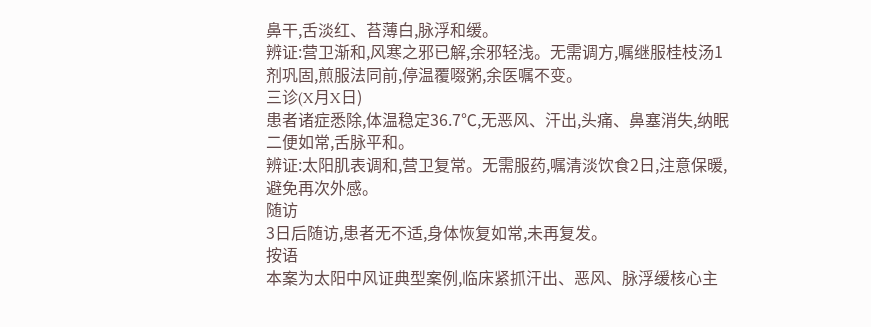鼻干,舌淡红、苔薄白,脉浮和缓。
辨证:营卫渐和,风寒之邪已解,余邪轻浅。无需调方,嘱继服桂枝汤1剂巩固,煎服法同前,停温覆啜粥,余医嘱不变。
三诊(X月X日)
患者诸症悉除,体温稳定36.7℃,无恶风、汗出,头痛、鼻塞消失,纳眠二便如常,舌脉平和。
辨证:太阳肌表调和,营卫复常。无需服药,嘱清淡饮食2日,注意保暖,避免再次外感。
随访
3日后随访,患者无不适,身体恢复如常,未再复发。
按语
本案为太阳中风证典型案例,临床紧抓汗出、恶风、脉浮缓核心主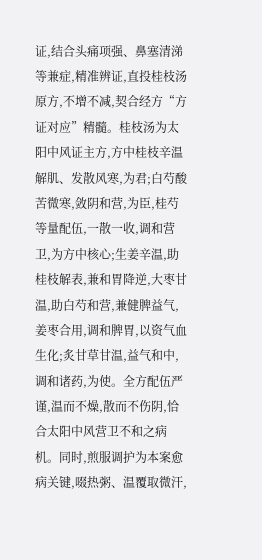证,结合头痛项强、鼻塞清涕等兼症,精准辨证,直投桂枝汤原方,不增不减,契合经方“方证对应”精髓。桂枝汤为太阳中风证主方,方中桂枝辛温解肌、发散风寒,为君;白芍酸苦微寒,敛阴和营,为臣,桂芍等量配伍,一散一收,调和营卫,为方中核心;生姜辛温,助桂枝解表,兼和胃降逆,大枣甘温,助白芍和营,兼健脾益气,姜枣合用,调和脾胃,以资气血生化;炙甘草甘温,益气和中,调和诸药,为使。全方配伍严谨,温而不燥,散而不伤阴,恰合太阳中风营卫不和之病机。同时,煎服调护为本案愈病关键,啜热粥、温覆取微汗,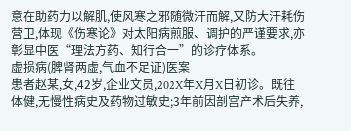意在助药力以解肌,使风寒之邪随微汗而解,又防大汗耗伤营卫,体现《伤寒论》对太阳病煎服、调护的严谨要求,亦彰显中医“理法方药、知行合一”的诊疗体系。
虚损病(脾肾两虚,气血不足证)医案
患者赵某,女,42岁,企业文员,202X年X月X日初诊。既往体健,无慢性病史及药物过敏史;3年前因剖宫产术后失养,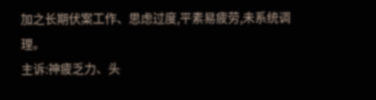加之长期伏案工作、思虑过度,平素易疲劳,未系统调理。
主诉:神疲乏力、头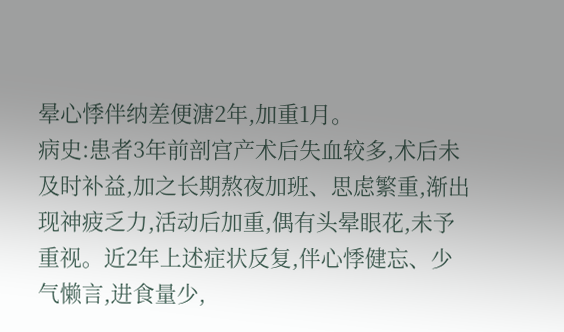晕心悸伴纳差便溏2年,加重1月。
病史:患者3年前剖宫产术后失血较多,术后未及时补益,加之长期熬夜加班、思虑繁重,渐出现神疲乏力,活动后加重,偶有头晕眼花,未予重视。近2年上述症状反复,伴心悸健忘、少气懒言,进食量少,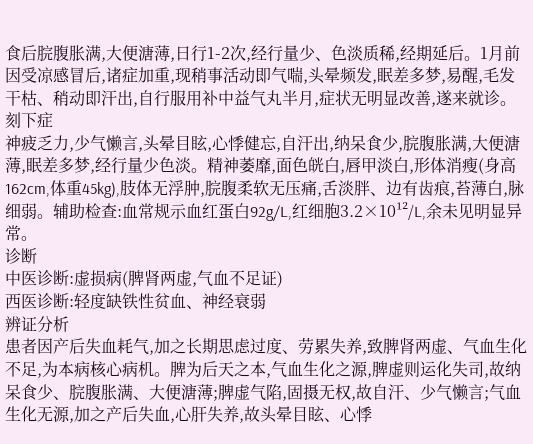食后脘腹胀满,大便溏薄,日行1-2次,经行量少、色淡质稀,经期延后。1月前因受凉感冒后,诸症加重,现稍事活动即气喘,头晕频发,眠差多梦,易醒,毛发干枯、稍动即汗出,自行服用补中益气丸半月,症状无明显改善,遂来就诊。
刻下症
神疲乏力,少气懒言,头晕目眩,心悸健忘,自汗出,纳呆食少,脘腹胀满,大便溏薄,眠差多梦,经行量少色淡。精神萎靡,面色㿠白,唇甲淡白,形体消瘦(身高162cm,体重45kg),肢体无浮肿,脘腹柔软无压痛,舌淡胖、边有齿痕,苔薄白,脉细弱。辅助检查:血常规示血红蛋白92g/L,红细胞3.2×10¹²/L,余未见明显异常。
诊断
中医诊断:虚损病(脾肾两虚,气血不足证)
西医诊断:轻度缺铁性贫血、神经衰弱
辨证分析
患者因产后失血耗气,加之长期思虑过度、劳累失养,致脾肾两虚、气血生化不足,为本病核心病机。脾为后天之本,气血生化之源,脾虚则运化失司,故纳呆食少、脘腹胀满、大便溏薄;脾虚气陷,固摄无权,故自汗、少气懒言;气血生化无源,加之产后失血,心肝失养,故头晕目眩、心悸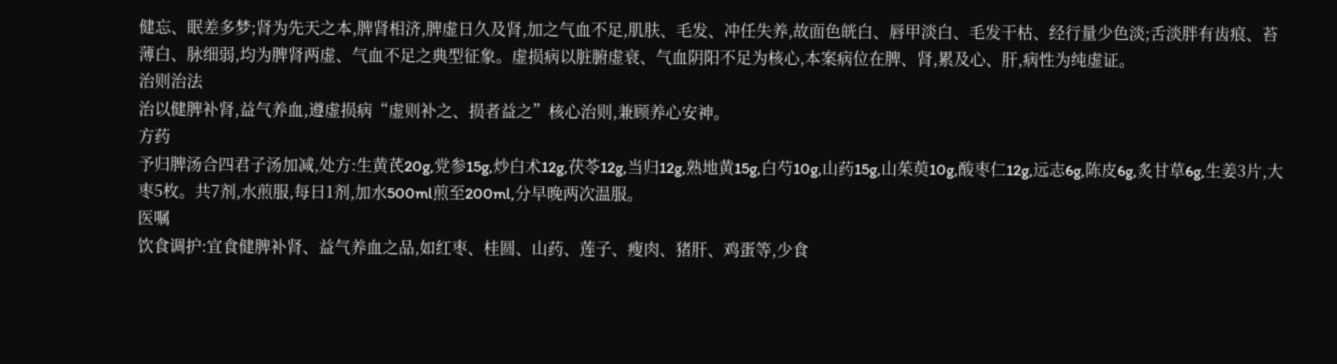健忘、眠差多梦;肾为先天之本,脾肾相济,脾虚日久及肾,加之气血不足,肌肤、毛发、冲任失养,故面色㿠白、唇甲淡白、毛发干枯、经行量少色淡;舌淡胖有齿痕、苔薄白、脉细弱,均为脾肾两虚、气血不足之典型征象。虚损病以脏腑虚衰、气血阴阳不足为核心,本案病位在脾、肾,累及心、肝,病性为纯虚证。
治则治法
治以健脾补肾,益气养血,遵虚损病“虚则补之、损者益之”核心治则,兼顾养心安神。
方药
予归脾汤合四君子汤加减,处方:生黄芪20g,党参15g,炒白术12g,茯苓12g,当归12g,熟地黄15g,白芍10g,山药15g,山茱萸10g,酸枣仁12g,远志6g,陈皮6g,炙甘草6g,生姜3片,大枣5枚。共7剂,水煎服,每日1剂,加水500ml煎至200ml,分早晚两次温服。
医嘱
饮食调护:宜食健脾补肾、益气养血之品,如红枣、桂圆、山药、莲子、瘦肉、猪肝、鸡蛋等,少食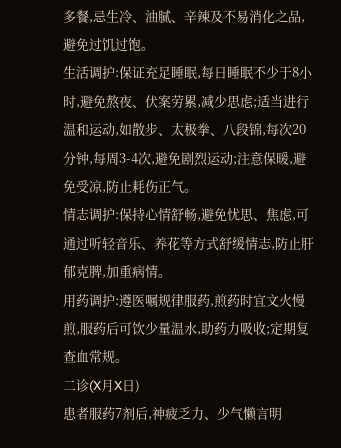多餐,忌生冷、油腻、辛辣及不易消化之品,避免过饥过饱。
生活调护:保证充足睡眠,每日睡眠不少于8小时,避免熬夜、伏案劳累,减少思虑;适当进行温和运动,如散步、太极拳、八段锦,每次20分钟,每周3-4次,避免剧烈运动;注意保暖,避免受凉,防止耗伤正气。
情志调护:保持心情舒畅,避免忧思、焦虑,可通过听轻音乐、养花等方式舒缓情志,防止肝郁克脾,加重病情。
用药调护:遵医嘱规律服药,煎药时宜文火慢煎,服药后可饮少量温水,助药力吸收;定期复查血常规。
二诊(X月X日)
患者服药7剂后,神疲乏力、少气懒言明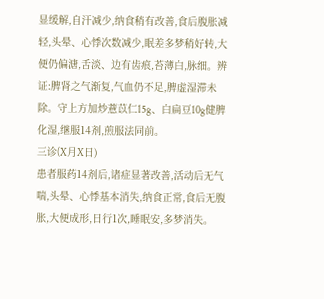显缓解,自汗减少,纳食稍有改善,食后腹胀减轻,头晕、心悸次数减少,眠差多梦稍好转,大便仍偏溏,舌淡、边有齿痕,苔薄白,脉细。辨证:脾肾之气渐复,气血仍不足,脾虚湿滞未除。守上方加炒薏苡仁15g、白扁豆10g健脾化湿,继服14剂,煎服法同前。
三诊(X月X日)
患者服药14剂后,诸症显著改善,活动后无气喘,头晕、心悸基本消失,纳食正常,食后无腹胀,大便成形,日行1次,睡眠安,多梦消失。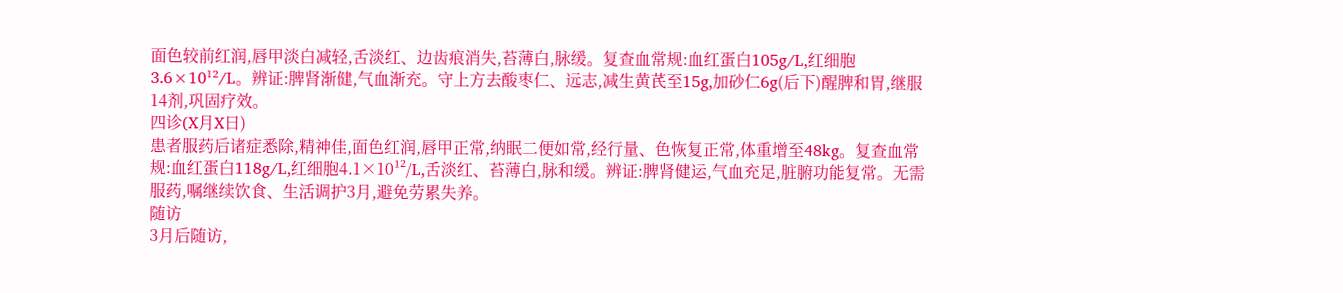面色较前红润,唇甲淡白减轻,舌淡红、边齿痕消失,苔薄白,脉缓。复查血常规:血红蛋白105g/L,红细胞3.6×10¹²/L。辨证:脾肾渐健,气血渐充。守上方去酸枣仁、远志,减生黄芪至15g,加砂仁6g(后下)醒脾和胃,继服14剂,巩固疗效。
四诊(X月X日)
患者服药后诸症悉除,精神佳,面色红润,唇甲正常,纳眠二便如常,经行量、色恢复正常,体重增至48kg。复查血常规:血红蛋白118g/L,红细胞4.1×10¹²/L,舌淡红、苔薄白,脉和缓。辨证:脾肾健运,气血充足,脏腑功能复常。无需服药,嘱继续饮食、生活调护3月,避免劳累失养。
随访
3月后随访,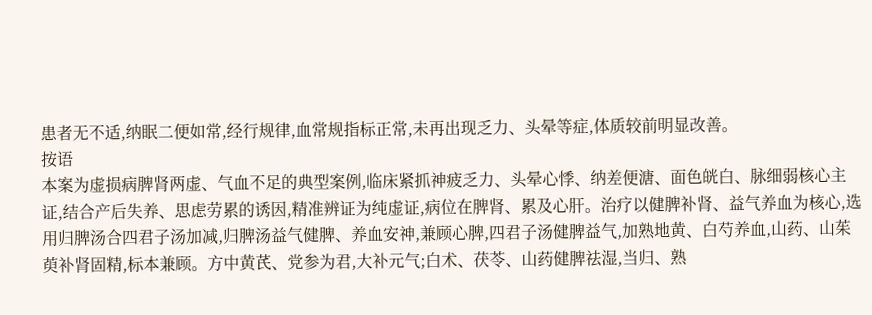患者无不适,纳眠二便如常,经行规律,血常规指标正常,未再出现乏力、头晕等症,体质较前明显改善。
按语
本案为虚损病脾肾两虚、气血不足的典型案例,临床紧抓神疲乏力、头晕心悸、纳差便溏、面色㿠白、脉细弱核心主证,结合产后失养、思虑劳累的诱因,精准辨证为纯虚证,病位在脾肾、累及心肝。治疗以健脾补肾、益气养血为核心,选用归脾汤合四君子汤加减,归脾汤益气健脾、养血安神,兼顾心脾,四君子汤健脾益气,加熟地黄、白芍养血,山药、山茱萸补肾固精,标本兼顾。方中黄芪、党参为君,大补元气;白术、茯苓、山药健脾祛湿,当归、熟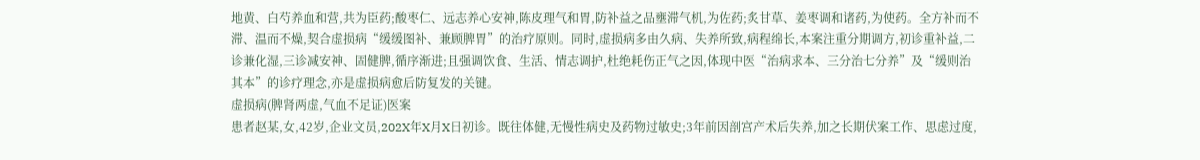地黄、白芍养血和营,共为臣药;酸枣仁、远志养心安神,陈皮理气和胃,防补益之品壅滞气机,为佐药;炙甘草、姜枣调和诸药,为使药。全方补而不滞、温而不燥,契合虚损病“缓缓图补、兼顾脾胃”的治疗原则。同时,虚损病多由久病、失养所致,病程绵长,本案注重分期调方,初诊重补益,二诊兼化湿,三诊减安神、固健脾,循序渐进;且强调饮食、生活、情志调护,杜绝耗伤正气之因,体现中医“治病求本、三分治七分养”及“缓则治其本”的诊疗理念,亦是虚损病愈后防复发的关键。
虚损病(脾肾两虚,气血不足证)医案
患者赵某,女,42岁,企业文员,202X年X月X日初诊。既往体健,无慢性病史及药物过敏史;3年前因剖宫产术后失养,加之长期伏案工作、思虑过度,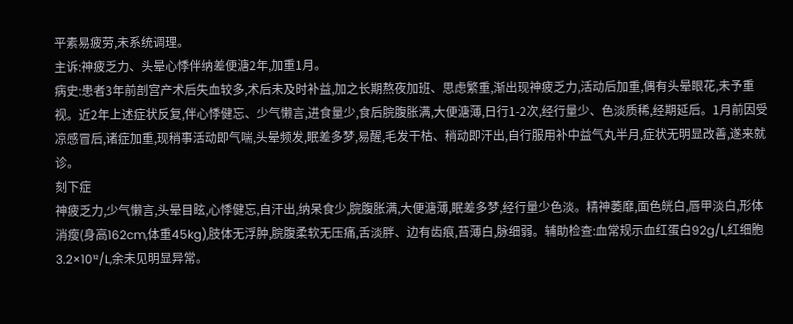平素易疲劳,未系统调理。
主诉:神疲乏力、头晕心悸伴纳差便溏2年,加重1月。
病史:患者3年前剖宫产术后失血较多,术后未及时补益,加之长期熬夜加班、思虑繁重,渐出现神疲乏力,活动后加重,偶有头晕眼花,未予重视。近2年上述症状反复,伴心悸健忘、少气懒言,进食量少,食后脘腹胀满,大便溏薄,日行1-2次,经行量少、色淡质稀,经期延后。1月前因受凉感冒后,诸症加重,现稍事活动即气喘,头晕频发,眠差多梦,易醒,毛发干枯、稍动即汗出,自行服用补中益气丸半月,症状无明显改善,遂来就诊。
刻下症
神疲乏力,少气懒言,头晕目眩,心悸健忘,自汗出,纳呆食少,脘腹胀满,大便溏薄,眠差多梦,经行量少色淡。精神萎靡,面色㿠白,唇甲淡白,形体消瘦(身高162cm,体重45kg),肢体无浮肿,脘腹柔软无压痛,舌淡胖、边有齿痕,苔薄白,脉细弱。辅助检查:血常规示血红蛋白92g/L,红细胞3.2×10¹²/L,余未见明显异常。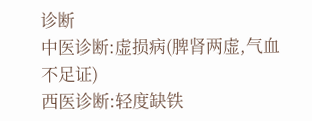诊断
中医诊断:虚损病(脾肾两虚,气血不足证)
西医诊断:轻度缺铁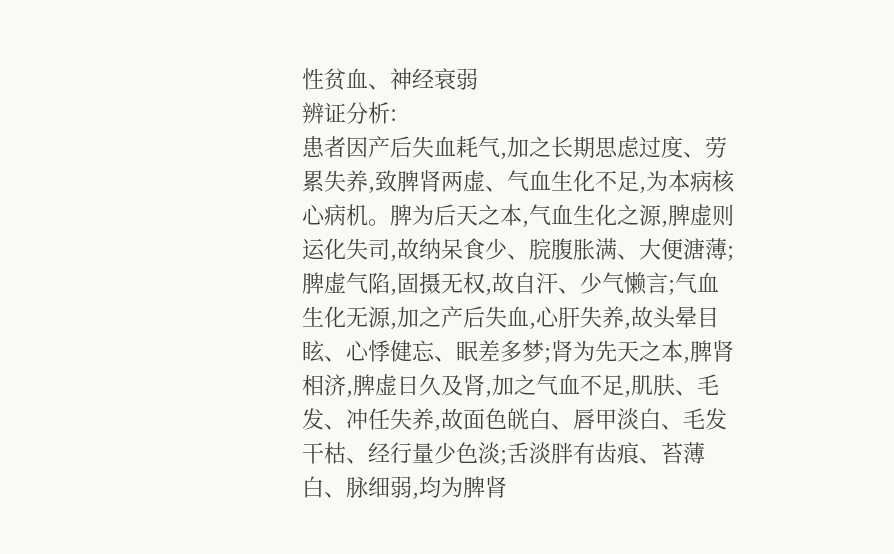性贫血、神经衰弱
辨证分析:
患者因产后失血耗气,加之长期思虑过度、劳累失养,致脾肾两虚、气血生化不足,为本病核心病机。脾为后天之本,气血生化之源,脾虚则运化失司,故纳呆食少、脘腹胀满、大便溏薄;脾虚气陷,固摄无权,故自汗、少气懒言;气血生化无源,加之产后失血,心肝失养,故头晕目眩、心悸健忘、眠差多梦;肾为先天之本,脾肾相济,脾虚日久及肾,加之气血不足,肌肤、毛发、冲任失养,故面色㿠白、唇甲淡白、毛发干枯、经行量少色淡;舌淡胖有齿痕、苔薄白、脉细弱,均为脾肾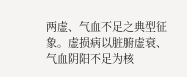两虚、气血不足之典型征象。虚损病以脏腑虚衰、气血阴阳不足为核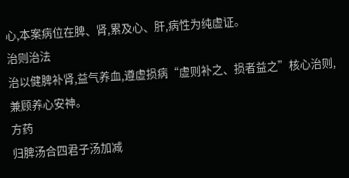心,本案病位在脾、肾,累及心、肝,病性为纯虚证。
治则治法
治以健脾补肾,益气养血,遵虚损病“虚则补之、损者益之”核心治则,兼顾养心安神。
方药
归脾汤合四君子汤加减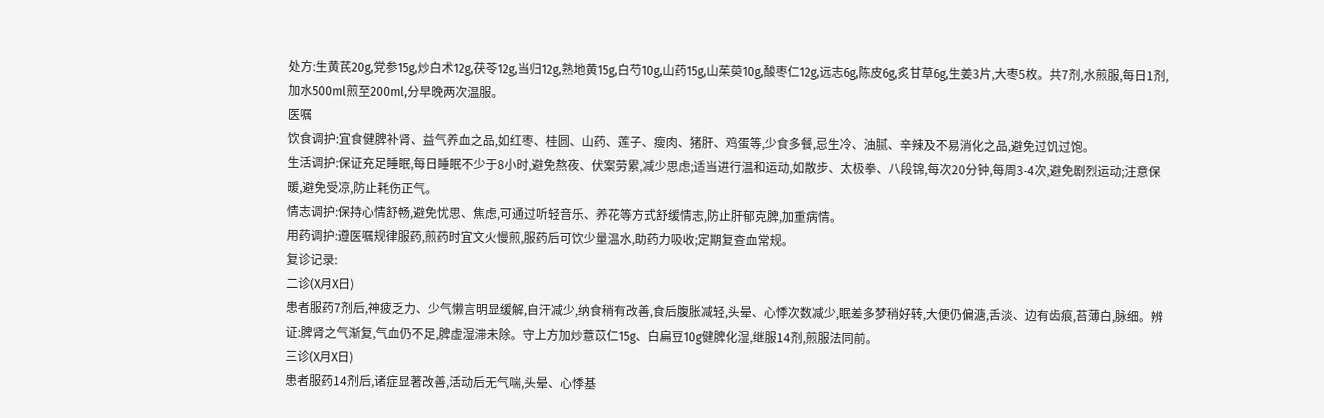处方:生黄芪20g,党参15g,炒白术12g,茯苓12g,当归12g,熟地黄15g,白芍10g,山药15g,山茱萸10g,酸枣仁12g,远志6g,陈皮6g,炙甘草6g,生姜3片,大枣5枚。共7剂,水煎服,每日1剂,加水500ml煎至200ml,分早晚两次温服。
医嘱
饮食调护:宜食健脾补肾、益气养血之品,如红枣、桂圆、山药、莲子、瘦肉、猪肝、鸡蛋等,少食多餐,忌生冷、油腻、辛辣及不易消化之品,避免过饥过饱。
生活调护:保证充足睡眠,每日睡眠不少于8小时,避免熬夜、伏案劳累,减少思虑;适当进行温和运动,如散步、太极拳、八段锦,每次20分钟,每周3-4次,避免剧烈运动;注意保暖,避免受凉,防止耗伤正气。
情志调护:保持心情舒畅,避免忧思、焦虑,可通过听轻音乐、养花等方式舒缓情志,防止肝郁克脾,加重病情。
用药调护:遵医嘱规律服药,煎药时宜文火慢煎,服药后可饮少量温水,助药力吸收;定期复查血常规。
复诊记录:
二诊(X月X日)
患者服药7剂后,神疲乏力、少气懒言明显缓解,自汗减少,纳食稍有改善,食后腹胀减轻,头晕、心悸次数减少,眠差多梦稍好转,大便仍偏溏,舌淡、边有齿痕,苔薄白,脉细。辨证:脾肾之气渐复,气血仍不足,脾虚湿滞未除。守上方加炒薏苡仁15g、白扁豆10g健脾化湿,继服14剂,煎服法同前。
三诊(X月X日)
患者服药14剂后,诸症显著改善,活动后无气喘,头晕、心悸基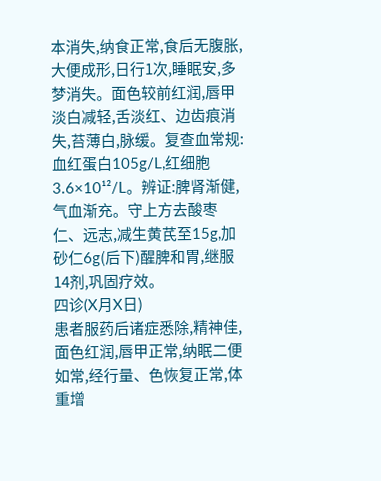本消失,纳食正常,食后无腹胀,大便成形,日行1次,睡眠安,多梦消失。面色较前红润,唇甲淡白减轻,舌淡红、边齿痕消失,苔薄白,脉缓。复查血常规:血红蛋白105g/L,红细胞3.6×10¹²/L。辨证:脾肾渐健,气血渐充。守上方去酸枣仁、远志,减生黄芪至15g,加砂仁6g(后下)醒脾和胃,继服14剂,巩固疗效。
四诊(X月X日)
患者服药后诸症悉除,精神佳,面色红润,唇甲正常,纳眠二便如常,经行量、色恢复正常,体重增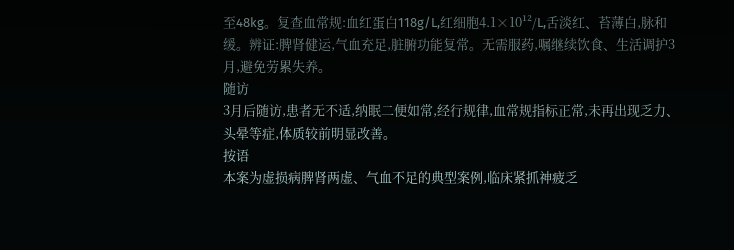至48kg。复查血常规:血红蛋白118g/L,红细胞4.1×10¹²/L,舌淡红、苔薄白,脉和缓。辨证:脾肾健运,气血充足,脏腑功能复常。无需服药,嘱继续饮食、生活调护3月,避免劳累失养。
随访
3月后随访,患者无不适,纳眠二便如常,经行规律,血常规指标正常,未再出现乏力、头晕等症,体质较前明显改善。
按语
本案为虚损病脾肾两虚、气血不足的典型案例,临床紧抓神疲乏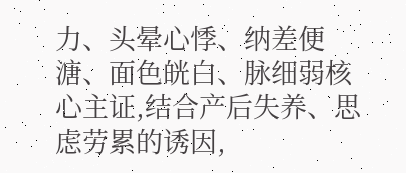力、头晕心悸、纳差便溏、面色㿠白、脉细弱核心主证,结合产后失养、思虑劳累的诱因,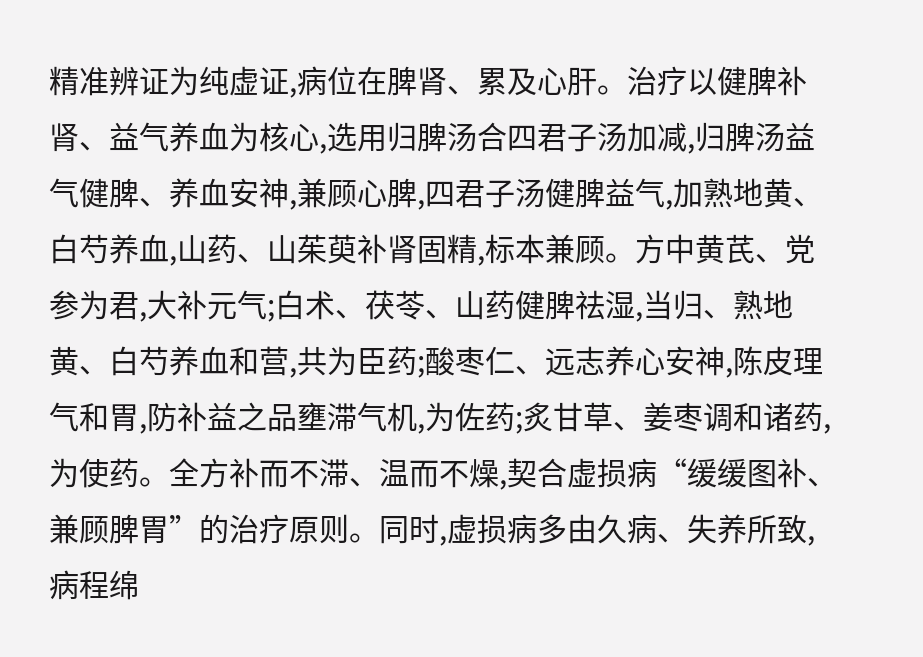精准辨证为纯虚证,病位在脾肾、累及心肝。治疗以健脾补肾、益气养血为核心,选用归脾汤合四君子汤加减,归脾汤益气健脾、养血安神,兼顾心脾,四君子汤健脾益气,加熟地黄、白芍养血,山药、山茱萸补肾固精,标本兼顾。方中黄芪、党参为君,大补元气;白术、茯苓、山药健脾祛湿,当归、熟地黄、白芍养血和营,共为臣药;酸枣仁、远志养心安神,陈皮理气和胃,防补益之品壅滞气机,为佐药;炙甘草、姜枣调和诸药,为使药。全方补而不滞、温而不燥,契合虚损病“缓缓图补、兼顾脾胃”的治疗原则。同时,虚损病多由久病、失养所致,病程绵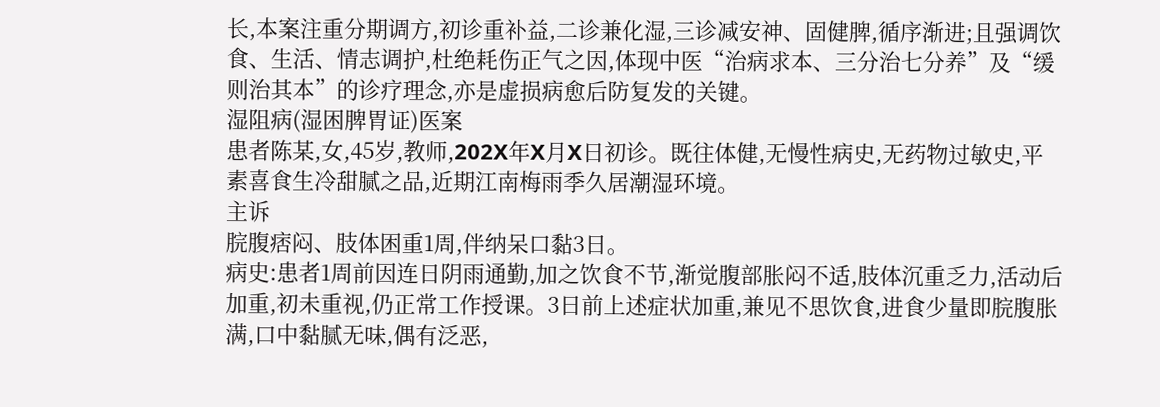长,本案注重分期调方,初诊重补益,二诊兼化湿,三诊减安神、固健脾,循序渐进;且强调饮食、生活、情志调护,杜绝耗伤正气之因,体现中医“治病求本、三分治七分养”及“缓则治其本”的诊疗理念,亦是虚损病愈后防复发的关键。
湿阻病(湿困脾胃证)医案
患者陈某,女,45岁,教师,202X年X月X日初诊。既往体健,无慢性病史,无药物过敏史,平素喜食生冷甜腻之品,近期江南梅雨季久居潮湿环境。
主诉
脘腹痞闷、肢体困重1周,伴纳呆口黏3日。
病史:患者1周前因连日阴雨通勤,加之饮食不节,渐觉腹部胀闷不适,肢体沉重乏力,活动后加重,初未重视,仍正常工作授课。3日前上述症状加重,兼见不思饮食,进食少量即脘腹胀满,口中黏腻无味,偶有泛恶,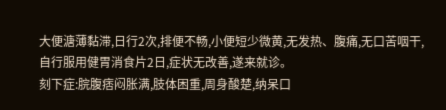大便溏薄黏滞,日行2次,排便不畅,小便短少微黄,无发热、腹痛,无口苦咽干,自行服用健胃消食片2日,症状无改善,遂来就诊。
刻下症:脘腹痞闷胀满,肢体困重,周身酸楚,纳呆口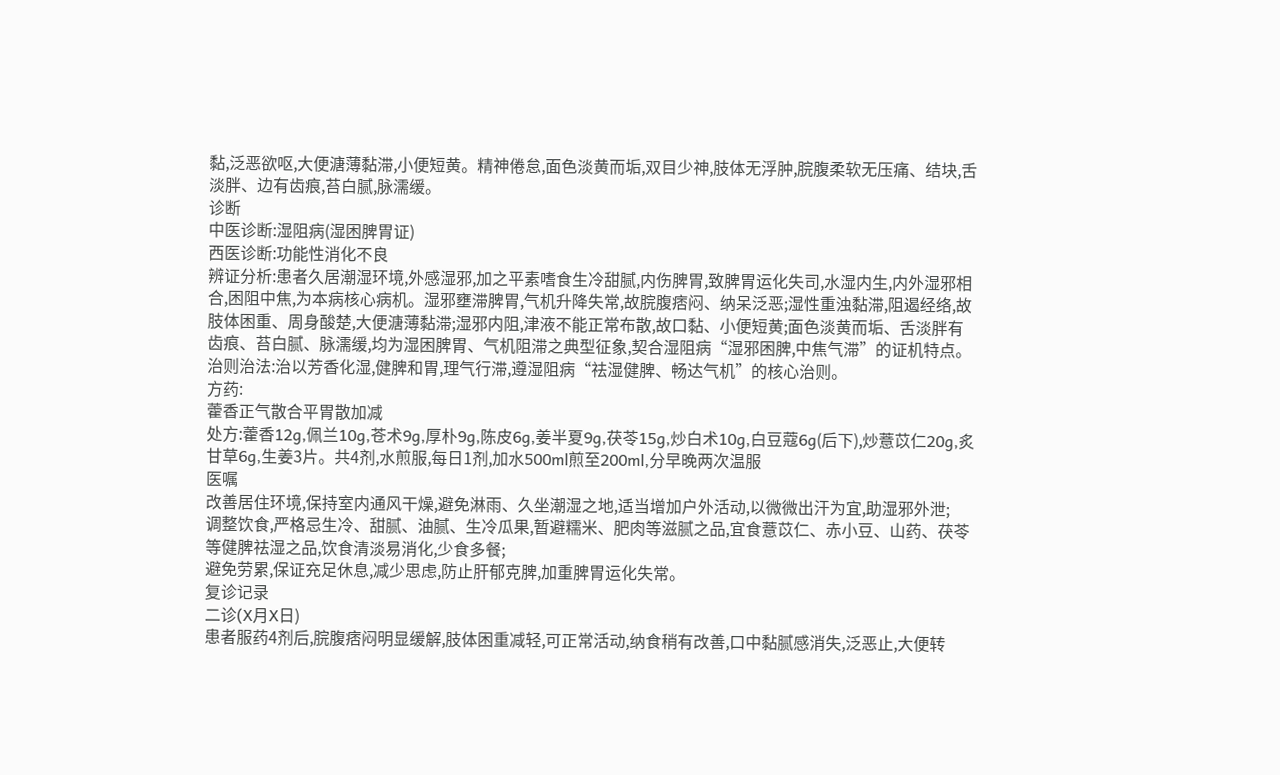黏,泛恶欲呕,大便溏薄黏滞,小便短黄。精神倦怠,面色淡黄而垢,双目少神,肢体无浮肿,脘腹柔软无压痛、结块,舌淡胖、边有齿痕,苔白腻,脉濡缓。
诊断
中医诊断:湿阻病(湿困脾胃证)
西医诊断:功能性消化不良
辨证分析:患者久居潮湿环境,外感湿邪,加之平素嗜食生冷甜腻,内伤脾胃,致脾胃运化失司,水湿内生,内外湿邪相合,困阻中焦,为本病核心病机。湿邪壅滞脾胃,气机升降失常,故脘腹痞闷、纳呆泛恶;湿性重浊黏滞,阻遏经络,故肢体困重、周身酸楚,大便溏薄黏滞;湿邪内阻,津液不能正常布散,故口黏、小便短黄;面色淡黄而垢、舌淡胖有齿痕、苔白腻、脉濡缓,均为湿困脾胃、气机阻滞之典型征象,契合湿阻病“湿邪困脾,中焦气滞”的证机特点。
治则治法:治以芳香化湿,健脾和胃,理气行滞,遵湿阻病“祛湿健脾、畅达气机”的核心治则。
方药:
藿香正气散合平胃散加减
处方:藿香12g,佩兰10g,苍术9g,厚朴9g,陈皮6g,姜半夏9g,茯苓15g,炒白术10g,白豆蔻6g(后下),炒薏苡仁20g,炙甘草6g,生姜3片。共4剂,水煎服,每日1剂,加水500ml煎至200ml,分早晚两次温服
医嘱
改善居住环境,保持室内通风干燥,避免淋雨、久坐潮湿之地,适当增加户外活动,以微微出汗为宜,助湿邪外泄;
调整饮食,严格忌生冷、甜腻、油腻、生冷瓜果,暂避糯米、肥肉等滋腻之品,宜食薏苡仁、赤小豆、山药、茯苓等健脾祛湿之品,饮食清淡易消化,少食多餐;
避免劳累,保证充足休息,减少思虑,防止肝郁克脾,加重脾胃运化失常。
复诊记录
二诊(X月X日)
患者服药4剂后,脘腹痞闷明显缓解,肢体困重减轻,可正常活动,纳食稍有改善,口中黏腻感消失,泛恶止,大便转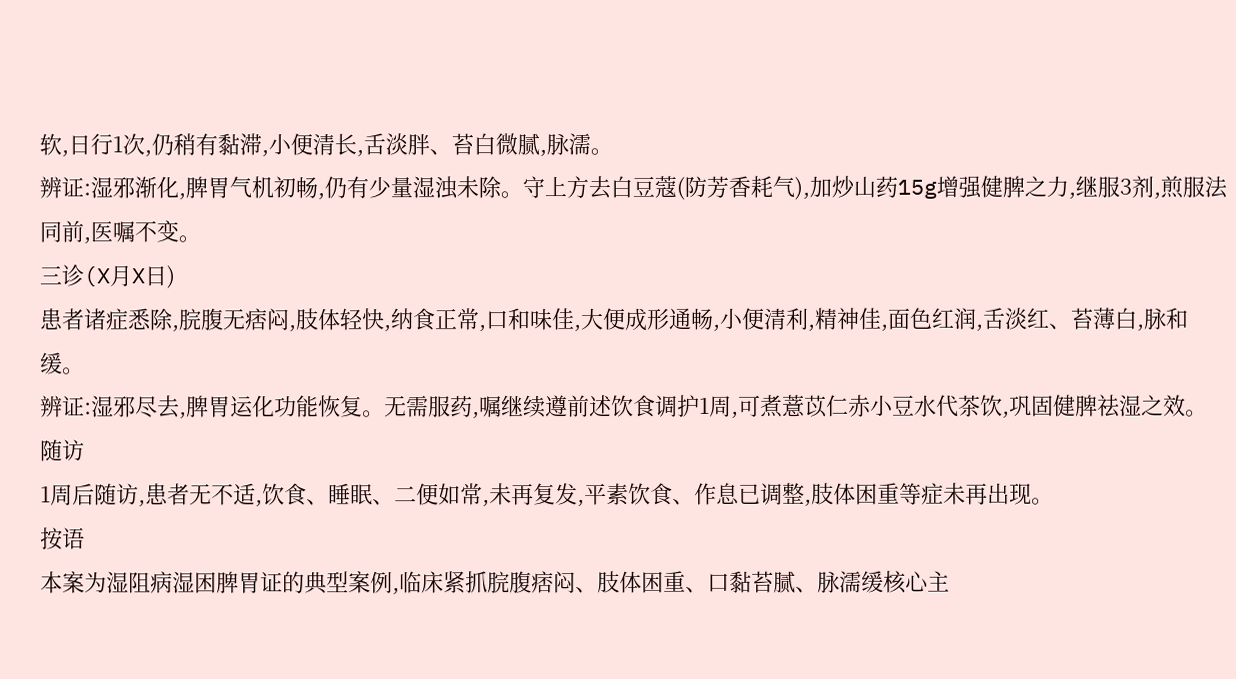软,日行1次,仍稍有黏滞,小便清长,舌淡胖、苔白微腻,脉濡。
辨证:湿邪渐化,脾胃气机初畅,仍有少量湿浊未除。守上方去白豆蔻(防芳香耗气),加炒山药15g增强健脾之力,继服3剂,煎服法同前,医嘱不变。
三诊(X月X日)
患者诸症悉除,脘腹无痞闷,肢体轻快,纳食正常,口和味佳,大便成形通畅,小便清利,精神佳,面色红润,舌淡红、苔薄白,脉和缓。
辨证:湿邪尽去,脾胃运化功能恢复。无需服药,嘱继续遵前述饮食调护1周,可煮薏苡仁赤小豆水代茶饮,巩固健脾祛湿之效。
随访
1周后随访,患者无不适,饮食、睡眠、二便如常,未再复发,平素饮食、作息已调整,肢体困重等症未再出现。
按语
本案为湿阻病湿困脾胃证的典型案例,临床紧抓脘腹痞闷、肢体困重、口黏苔腻、脉濡缓核心主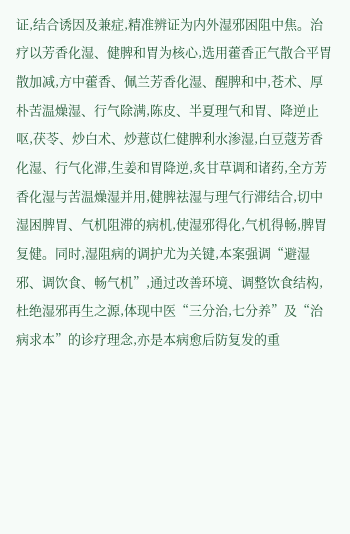证,结合诱因及兼症,精准辨证为内外湿邪困阻中焦。治疗以芳香化湿、健脾和胃为核心,选用藿香正气散合平胃散加减,方中藿香、佩兰芳香化湿、醒脾和中,苍术、厚朴苦温燥湿、行气除满,陈皮、半夏理气和胃、降逆止呕,茯苓、炒白术、炒薏苡仁健脾利水渗湿,白豆蔻芳香化湿、行气化滞,生姜和胃降逆,炙甘草调和诸药,全方芳香化湿与苦温燥湿并用,健脾祛湿与理气行滞结合,切中湿困脾胃、气机阻滞的病机,使湿邪得化,气机得畅,脾胃复健。同时,湿阻病的调护尤为关键,本案强调“避湿邪、调饮食、畅气机”,通过改善环境、调整饮食结构,杜绝湿邪再生之源,体现中医“三分治,七分养”及“治病求本”的诊疗理念,亦是本病愈后防复发的重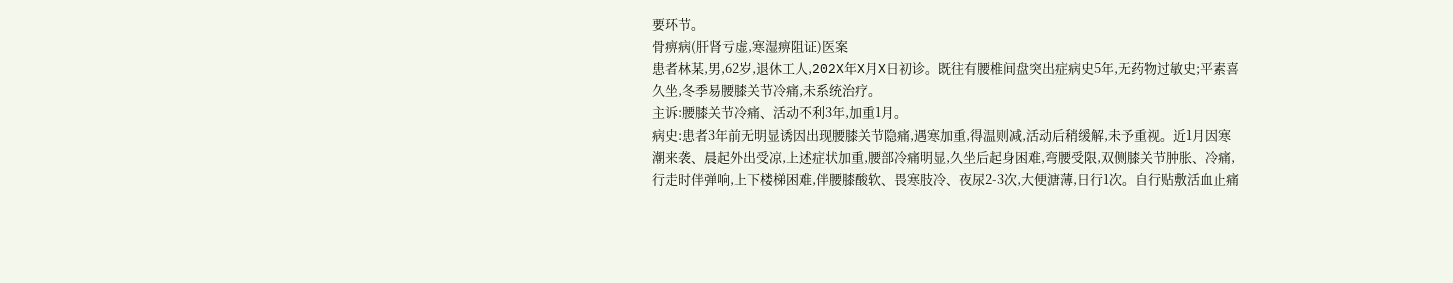要环节。
骨痹病(肝肾亏虚,寒湿痹阻证)医案
患者林某,男,62岁,退休工人,202X年X月X日初诊。既往有腰椎间盘突出症病史5年,无药物过敏史;平素喜久坐,冬季易腰膝关节冷痛,未系统治疗。
主诉:腰膝关节冷痛、活动不利3年,加重1月。
病史:患者3年前无明显诱因出现腰膝关节隐痛,遇寒加重,得温则减,活动后稍缓解,未予重视。近1月因寒潮来袭、晨起外出受凉,上述症状加重,腰部冷痛明显,久坐后起身困难,弯腰受限,双侧膝关节肿胀、冷痛,行走时伴弹响,上下楼梯困难,伴腰膝酸软、畏寒肢冷、夜尿2-3次,大便溏薄,日行1次。自行贴敷活血止痛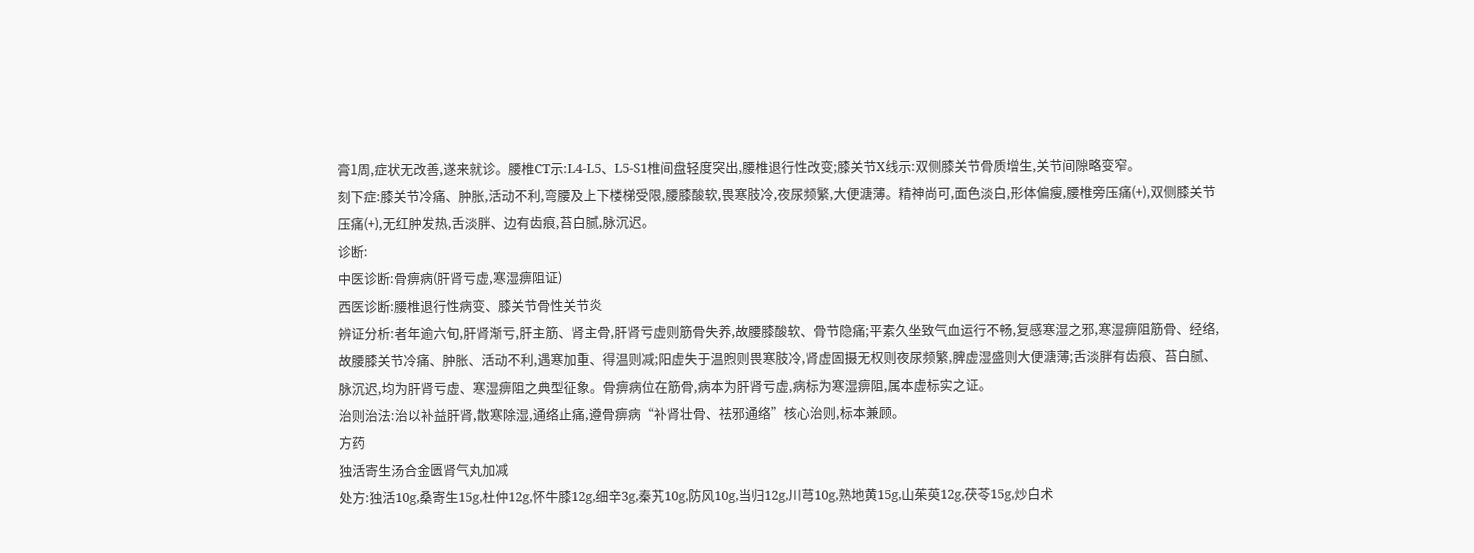膏1周,症状无改善,遂来就诊。腰椎CT示:L4-L5、L5-S1椎间盘轻度突出,腰椎退行性改变;膝关节X线示:双侧膝关节骨质增生,关节间隙略变窄。
刻下症:膝关节冷痛、肿胀,活动不利,弯腰及上下楼梯受限,腰膝酸软,畏寒肢冷,夜尿频繁,大便溏薄。精神尚可,面色淡白,形体偏瘦,腰椎旁压痛(+),双侧膝关节压痛(+),无红肿发热,舌淡胖、边有齿痕,苔白腻,脉沉迟。
诊断:
中医诊断:骨痹病(肝肾亏虚,寒湿痹阻证)
西医诊断:腰椎退行性病变、膝关节骨性关节炎
辨证分析:者年逾六旬,肝肾渐亏,肝主筋、肾主骨,肝肾亏虚则筋骨失养,故腰膝酸软、骨节隐痛;平素久坐致气血运行不畅,复感寒湿之邪,寒湿痹阻筋骨、经络,故腰膝关节冷痛、肿胀、活动不利,遇寒加重、得温则减;阳虚失于温煦则畏寒肢冷,肾虚固摄无权则夜尿频繁,脾虚湿盛则大便溏薄;舌淡胖有齿痕、苔白腻、脉沉迟,均为肝肾亏虚、寒湿痹阻之典型征象。骨痹病位在筋骨,病本为肝肾亏虚,病标为寒湿痹阻,属本虚标实之证。
治则治法:治以补益肝肾,散寒除湿,通络止痛,遵骨痹病“补肾壮骨、祛邪通络”核心治则,标本兼顾。
方药
独活寄生汤合金匮肾气丸加减
处方:独活10g,桑寄生15g,杜仲12g,怀牛膝12g,细辛3g,秦艽10g,防风10g,当归12g,川芎10g,熟地黄15g,山茱萸12g,茯苓15g,炒白术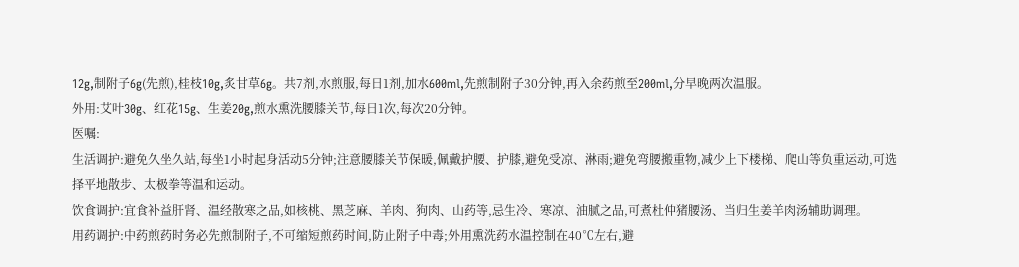12g,制附子6g(先煎),桂枝10g,炙甘草6g。共7剂,水煎服,每日1剂,加水600ml,先煎制附子30分钟,再入余药煎至200ml,分早晚两次温服。
外用:艾叶30g、红花15g、生姜20g,煎水熏洗腰膝关节,每日1次,每次20分钟。
医嘱:
生活调护:避免久坐久站,每坐1小时起身活动5分钟;注意腰膝关节保暖,佩戴护腰、护膝,避免受凉、淋雨;避免弯腰搬重物,减少上下楼梯、爬山等负重运动,可选择平地散步、太极拳等温和运动。
饮食调护:宜食补益肝肾、温经散寒之品,如核桃、黑芝麻、羊肉、狗肉、山药等,忌生冷、寒凉、油腻之品,可煮杜仲猪腰汤、当归生姜羊肉汤辅助调理。
用药调护:中药煎药时务必先煎制附子,不可缩短煎药时间,防止附子中毒;外用熏洗药水温控制在40℃左右,避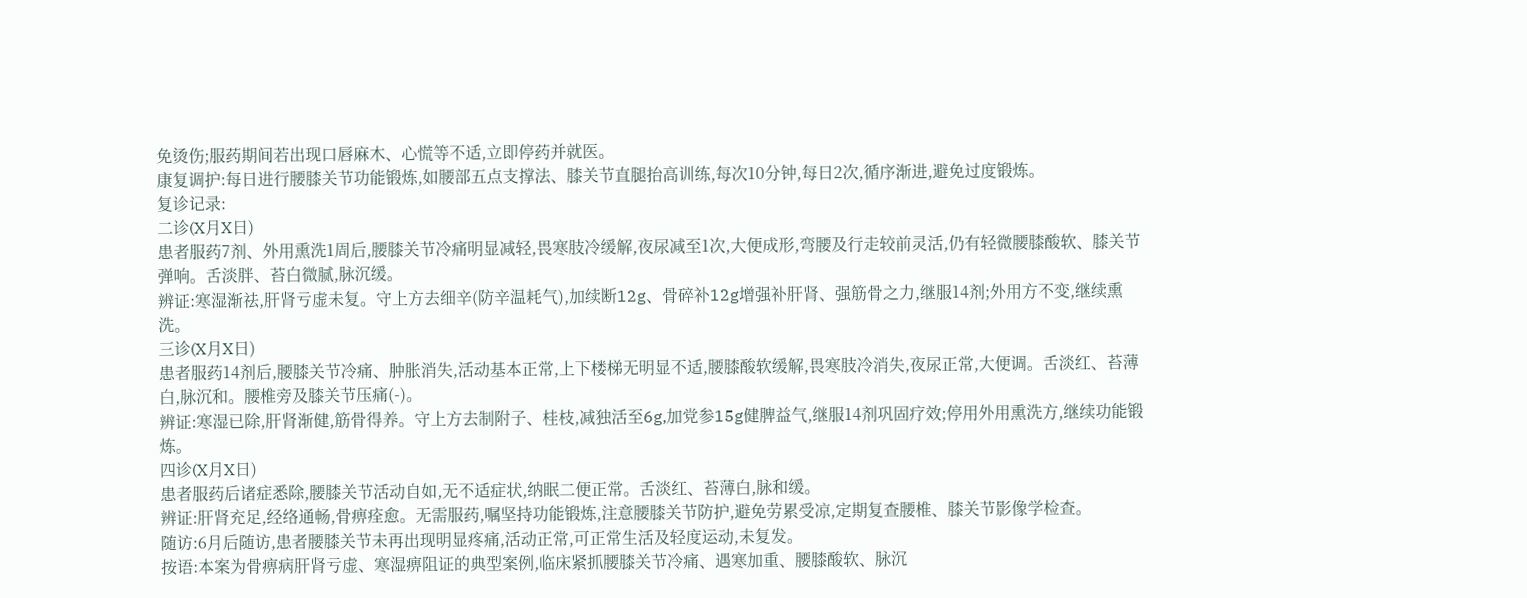免烫伤;服药期间若出现口唇麻木、心慌等不适,立即停药并就医。
康复调护:每日进行腰膝关节功能锻炼,如腰部五点支撑法、膝关节直腿抬高训练,每次10分钟,每日2次,循序渐进,避免过度锻炼。
复诊记录:
二诊(X月X日)
患者服药7剂、外用熏洗1周后,腰膝关节冷痛明显减轻,畏寒肢冷缓解,夜尿减至1次,大便成形,弯腰及行走较前灵活,仍有轻微腰膝酸软、膝关节弹响。舌淡胖、苔白微腻,脉沉缓。
辨证:寒湿渐祛,肝肾亏虚未复。守上方去细辛(防辛温耗气),加续断12g、骨碎补12g增强补肝肾、强筋骨之力,继服14剂;外用方不变,继续熏洗。
三诊(X月X日)
患者服药14剂后,腰膝关节冷痛、肿胀消失,活动基本正常,上下楼梯无明显不适,腰膝酸软缓解,畏寒肢冷消失,夜尿正常,大便调。舌淡红、苔薄白,脉沉和。腰椎旁及膝关节压痛(-)。
辨证:寒湿已除,肝肾渐健,筋骨得养。守上方去制附子、桂枝,减独活至6g,加党参15g健脾益气,继服14剂巩固疗效;停用外用熏洗方,继续功能锻炼。
四诊(X月X日)
患者服药后诸症悉除,腰膝关节活动自如,无不适症状,纳眠二便正常。舌淡红、苔薄白,脉和缓。
辨证:肝肾充足,经络通畅,骨痹痊愈。无需服药,嘱坚持功能锻炼,注意腰膝关节防护,避免劳累受凉,定期复查腰椎、膝关节影像学检查。
随访:6月后随访,患者腰膝关节未再出现明显疼痛,活动正常,可正常生活及轻度运动,未复发。
按语:本案为骨痹病肝肾亏虚、寒湿痹阻证的典型案例,临床紧抓腰膝关节冷痛、遇寒加重、腰膝酸软、脉沉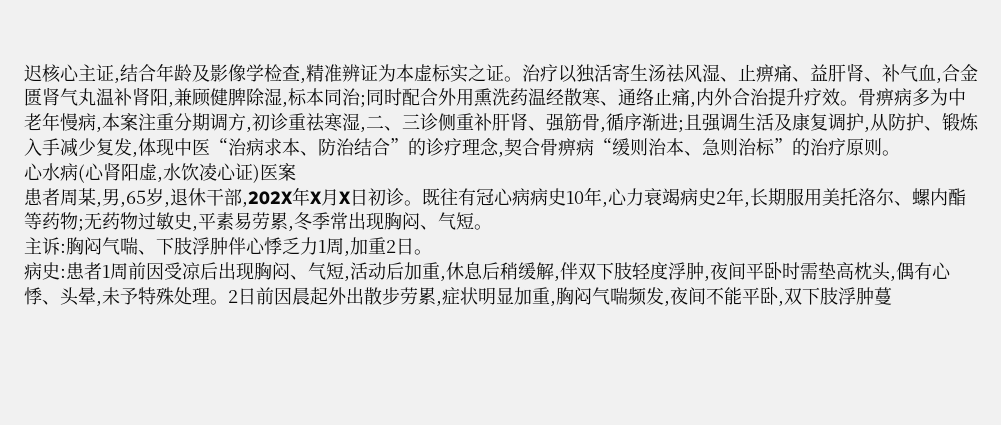迟核心主证,结合年龄及影像学检查,精准辨证为本虚标实之证。治疗以独活寄生汤祛风湿、止痹痛、益肝肾、补气血,合金匮肾气丸温补肾阳,兼顾健脾除湿,标本同治;同时配合外用熏洗药温经散寒、通络止痛,内外合治提升疗效。骨痹病多为中老年慢病,本案注重分期调方,初诊重祛寒湿,二、三诊侧重补肝肾、强筋骨,循序渐进;且强调生活及康复调护,从防护、锻炼入手减少复发,体现中医“治病求本、防治结合”的诊疗理念,契合骨痹病“缓则治本、急则治标”的治疗原则。
心水病(心肾阳虚,水饮凌心证)医案
患者周某,男,65岁,退休干部,202X年X月X日初诊。既往有冠心病病史10年,心力衰竭病史2年,长期服用美托洛尔、螺内酯等药物;无药物过敏史,平素易劳累,冬季常出现胸闷、气短。
主诉:胸闷气喘、下肢浮肿伴心悸乏力1周,加重2日。
病史:患者1周前因受凉后出现胸闷、气短,活动后加重,休息后稍缓解,伴双下肢轻度浮肿,夜间平卧时需垫高枕头,偶有心悸、头晕,未予特殊处理。2日前因晨起外出散步劳累,症状明显加重,胸闷气喘频发,夜间不能平卧,双下肢浮肿蔓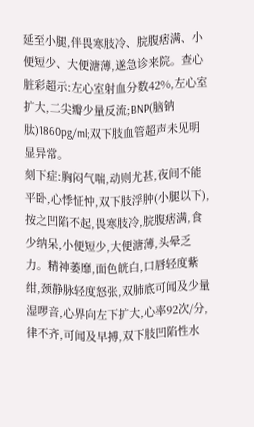延至小腿,伴畏寒肢冷、脘腹痞满、小便短少、大便溏薄,遂急诊来院。查心脏彩超示:左心室射血分数42%,左心室扩大,二尖瓣少量反流;BNP(脑钠肽)1860pg/ml;双下肢血管超声未见明显异常。
刻下症:胸闷气喘,动则尤甚,夜间不能平卧,心悸怔忡,双下肢浮肿(小腿以下),按之凹陷不起,畏寒肢冷,脘腹痞满,食少纳呆,小便短少,大便溏薄,头晕乏力。精神萎靡,面色㿠白,口唇轻度紫绀,颈静脉轻度怒张,双肺底可闻及少量湿啰音,心界向左下扩大,心率92次/分,律不齐,可闻及早搏,双下肢凹陷性水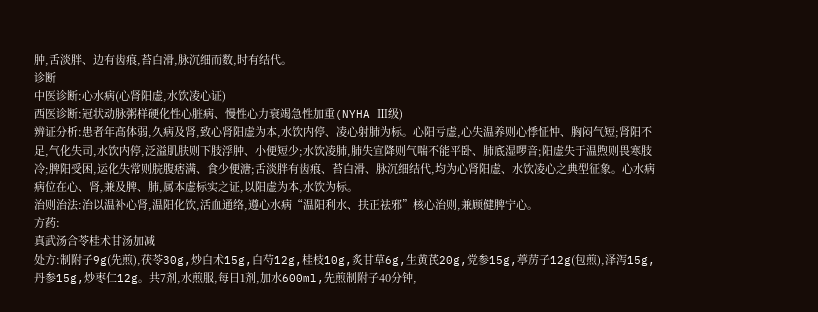肿,舌淡胖、边有齿痕,苔白滑,脉沉细而数,时有结代。
诊断
中医诊断:心水病(心肾阳虚,水饮凌心证)
西医诊断:冠状动脉粥样硬化性心脏病、慢性心力衰竭急性加重(NYHA Ⅲ级)
辨证分析:患者年高体弱,久病及肾,致心肾阳虚为本,水饮内停、凌心射肺为标。心阳亏虚,心失温养则心悸怔忡、胸闷气短;肾阳不足,气化失司,水饮内停,泛溢肌肤则下肢浮肿、小便短少;水饮凌肺,肺失宣降则气喘不能平卧、肺底湿啰音;阳虚失于温煦则畏寒肢冷;脾阳受困,运化失常则脘腹痞满、食少便溏;舌淡胖有齿痕、苔白滑、脉沉细结代,均为心肾阳虚、水饮凌心之典型征象。心水病病位在心、肾,兼及脾、肺,属本虚标实之证,以阳虚为本,水饮为标。
治则治法:治以温补心肾,温阳化饮,活血通络,遵心水病“温阳利水、扶正祛邪”核心治则,兼顾健脾宁心。
方药:
真武汤合苓桂术甘汤加减
处方:制附子9g(先煎),茯苓30g,炒白术15g,白芍12g,桂枝10g,炙甘草6g,生黄芪20g,党参15g,葶苈子12g(包煎),泽泻15g,丹参15g,炒枣仁12g。共7剂,水煎服,每日1剂,加水600ml,先煎制附子40分钟,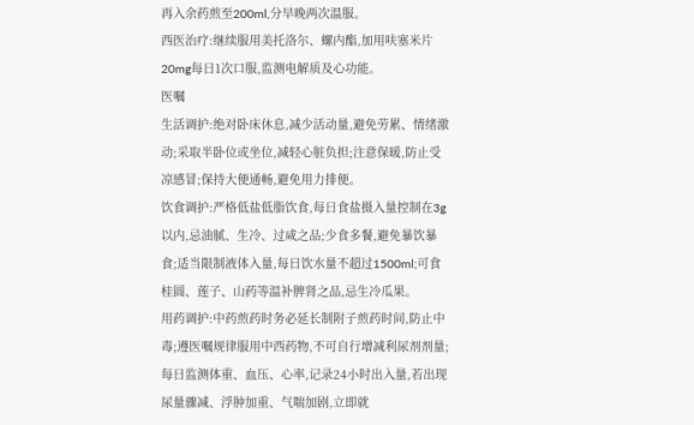再入余药煎至200ml,分早晚两次温服。
西医治疗:继续服用美托洛尔、螺内酯,加用呋塞米片20mg每日1次口服,监测电解质及心功能。
医嘱
生活调护:绝对卧床休息,减少活动量,避免劳累、情绪激动;采取半卧位或坐位,减轻心脏负担;注意保暖,防止受凉感冒;保持大便通畅,避免用力排便。
饮食调护:严格低盐低脂饮食,每日食盐摄入量控制在3g以内,忌油腻、生冷、过咸之品;少食多餐,避免暴饮暴食;适当限制液体入量,每日饮水量不超过1500ml;可食桂圆、莲子、山药等温补脾肾之品,忌生冷瓜果。
用药调护:中药煎药时务必延长制附子煎药时间,防止中毒;遵医嘱规律服用中西药物,不可自行增减利尿剂剂量;每日监测体重、血压、心率,记录24小时出入量,若出现尿量骤减、浮肿加重、气喘加剧,立即就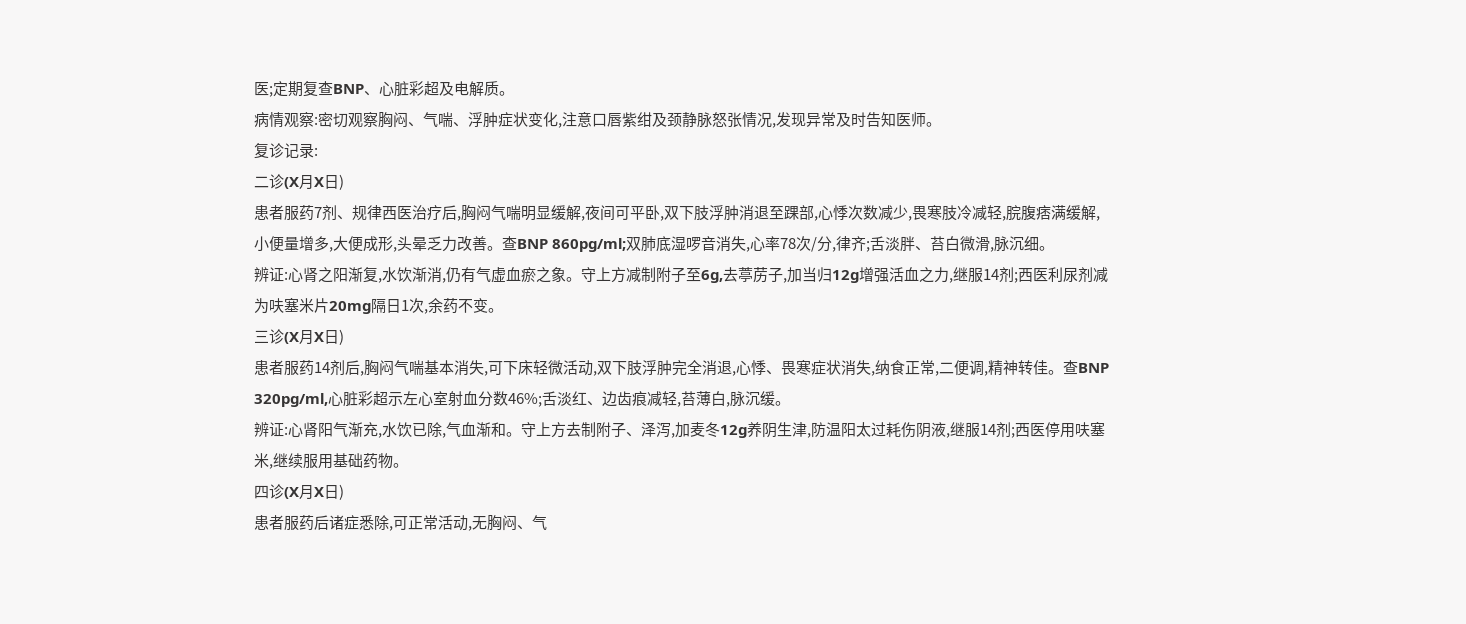医;定期复查BNP、心脏彩超及电解质。
病情观察:密切观察胸闷、气喘、浮肿症状变化,注意口唇紫绀及颈静脉怒张情况,发现异常及时告知医师。
复诊记录:
二诊(X月X日)
患者服药7剂、规律西医治疗后,胸闷气喘明显缓解,夜间可平卧,双下肢浮肿消退至踝部,心悸次数减少,畏寒肢冷减轻,脘腹痞满缓解,小便量增多,大便成形,头晕乏力改善。查BNP 860pg/ml;双肺底湿啰音消失,心率78次/分,律齐;舌淡胖、苔白微滑,脉沉细。
辨证:心肾之阳渐复,水饮渐消,仍有气虚血瘀之象。守上方减制附子至6g,去葶苈子,加当归12g增强活血之力,继服14剂;西医利尿剂减为呋塞米片20mg隔日1次,余药不变。
三诊(X月X日)
患者服药14剂后,胸闷气喘基本消失,可下床轻微活动,双下肢浮肿完全消退,心悸、畏寒症状消失,纳食正常,二便调,精神转佳。查BNP 320pg/ml,心脏彩超示左心室射血分数46%;舌淡红、边齿痕减轻,苔薄白,脉沉缓。
辨证:心肾阳气渐充,水饮已除,气血渐和。守上方去制附子、泽泻,加麦冬12g养阴生津,防温阳太过耗伤阴液,继服14剂;西医停用呋塞米,继续服用基础药物。
四诊(X月X日)
患者服药后诸症悉除,可正常活动,无胸闷、气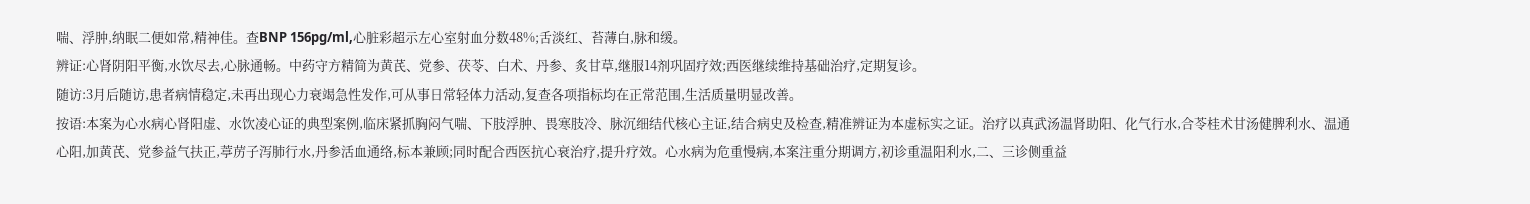喘、浮肿,纳眠二便如常,精神佳。查BNP 156pg/ml,心脏彩超示左心室射血分数48%;舌淡红、苔薄白,脉和缓。
辨证:心肾阴阳平衡,水饮尽去,心脉通畅。中药守方精简为黄芪、党参、茯苓、白术、丹参、炙甘草,继服14剂巩固疗效;西医继续维持基础治疗,定期复诊。
随访:3月后随访,患者病情稳定,未再出现心力衰竭急性发作,可从事日常轻体力活动,复查各项指标均在正常范围,生活质量明显改善。
按语:本案为心水病心肾阳虚、水饮凌心证的典型案例,临床紧抓胸闷气喘、下肢浮肿、畏寒肢冷、脉沉细结代核心主证,结合病史及检查,精准辨证为本虚标实之证。治疗以真武汤温肾助阳、化气行水,合苓桂术甘汤健脾利水、温通心阳,加黄芪、党参益气扶正,葶苈子泻肺行水,丹参活血通络,标本兼顾;同时配合西医抗心衰治疗,提升疗效。心水病为危重慢病,本案注重分期调方,初诊重温阳利水,二、三诊侧重益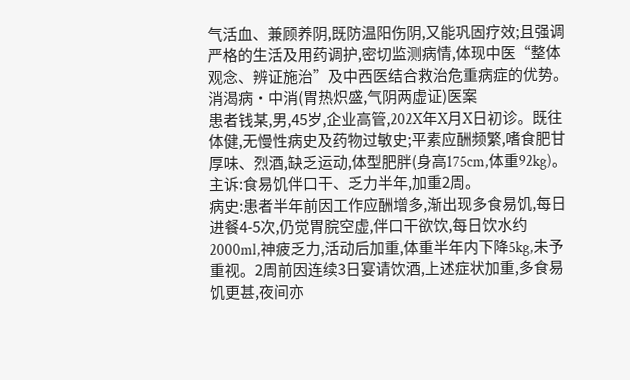气活血、兼顾养阴,既防温阳伤阴,又能巩固疗效;且强调严格的生活及用药调护,密切监测病情,体现中医“整体观念、辨证施治”及中西医结合救治危重病症的优势。
消渴病·中消(胃热炽盛,气阴两虚证)医案
患者钱某,男,45岁,企业高管,202X年X月X日初诊。既往体健,无慢性病史及药物过敏史;平素应酬频繁,嗜食肥甘厚味、烈酒,缺乏运动,体型肥胖(身高175cm,体重92kg)。
主诉:食易饥伴口干、乏力半年,加重2周。
病史:患者半年前因工作应酬增多,渐出现多食易饥,每日进餐4-5次,仍觉胃脘空虚,伴口干欲饮,每日饮水约2000ml,神疲乏力,活动后加重,体重半年内下降5kg,未予重视。2周前因连续3日宴请饮酒,上述症状加重,多食易饥更甚,夜间亦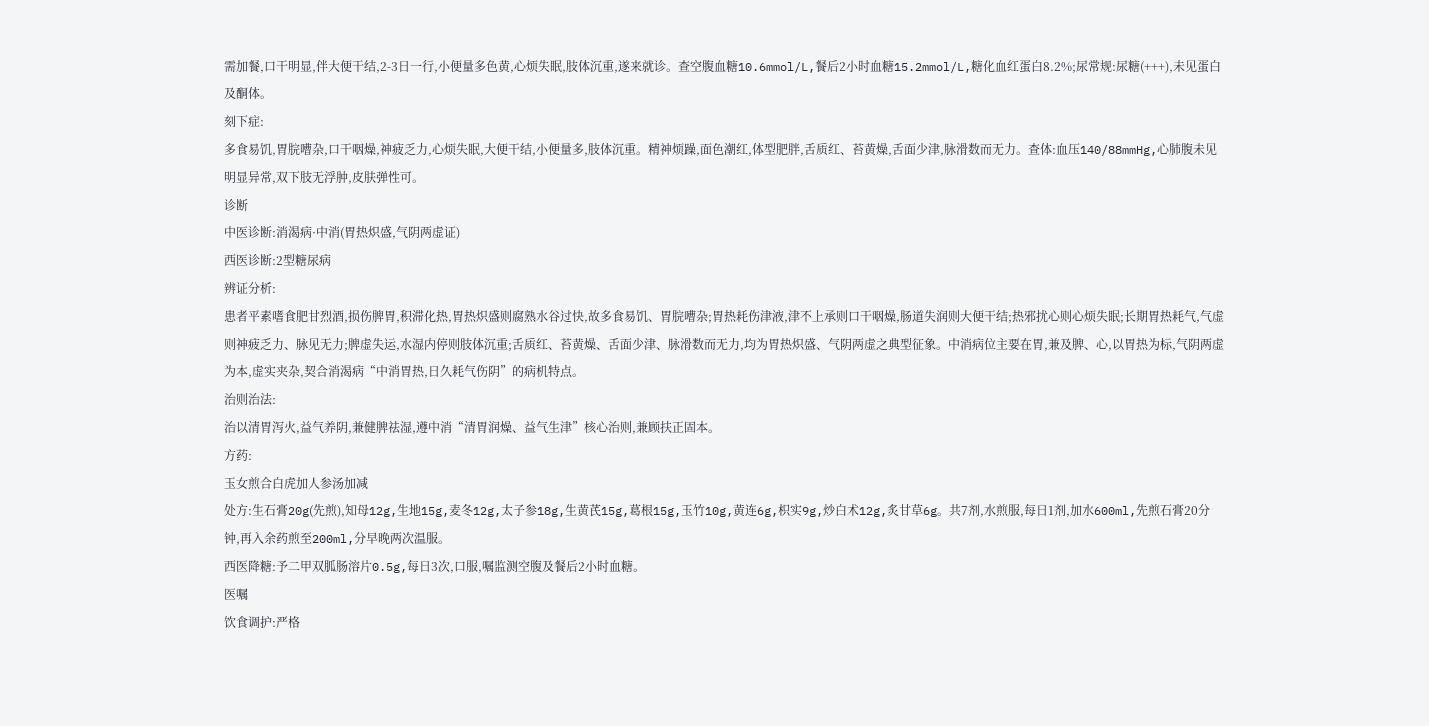需加餐,口干明显,伴大便干结,2-3日一行,小便量多色黄,心烦失眠,肢体沉重,遂来就诊。查空腹血糖10.6mmol/L,餐后2小时血糖15.2mmol/L,糖化血红蛋白8.2%;尿常规:尿糖(+++),未见蛋白及酮体。
刻下症:
多食易饥,胃脘嘈杂,口干咽燥,神疲乏力,心烦失眠,大便干结,小便量多,肢体沉重。精神烦躁,面色潮红,体型肥胖,舌质红、苔黄燥,舌面少津,脉滑数而无力。查体:血压140/88mmHg,心肺腹未见明显异常,双下肢无浮肿,皮肤弹性可。
诊断
中医诊断:消渴病·中消(胃热炽盛,气阴两虚证)
西医诊断:2型糖尿病
辨证分析:
患者平素嗜食肥甘烈酒,损伤脾胃,积滞化热,胃热炽盛则腐熟水谷过快,故多食易饥、胃脘嘈杂;胃热耗伤津液,津不上承则口干咽燥,肠道失润则大便干结;热邪扰心则心烦失眠;长期胃热耗气,气虚则神疲乏力、脉见无力;脾虚失运,水湿内停则肢体沉重;舌质红、苔黄燥、舌面少津、脉滑数而无力,均为胃热炽盛、气阴两虚之典型征象。中消病位主要在胃,兼及脾、心,以胃热为标,气阴两虚为本,虚实夹杂,契合消渴病“中消胃热,日久耗气伤阴”的病机特点。
治则治法:
治以清胃泻火,益气养阴,兼健脾祛湿,遵中消“清胃润燥、益气生津”核心治则,兼顾扶正固本。
方药:
玉女煎合白虎加人参汤加减
处方:生石膏20g(先煎),知母12g,生地15g,麦冬12g,太子参18g,生黄芪15g,葛根15g,玉竹10g,黄连6g,枳实9g,炒白术12g,炙甘草6g。共7剂,水煎服,每日1剂,加水600ml,先煎石膏20分钟,再入余药煎至200ml,分早晚两次温服。
西医降糖:予二甲双胍肠溶片0.5g,每日3次,口服,嘱监测空腹及餐后2小时血糖。
医嘱
饮食调护:严格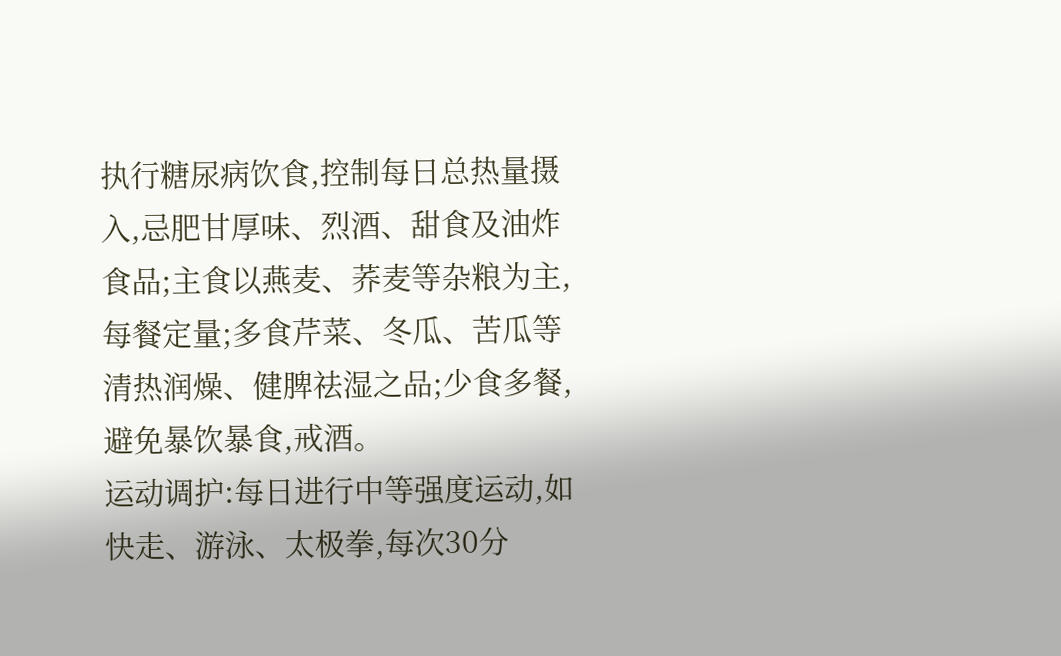执行糖尿病饮食,控制每日总热量摄入,忌肥甘厚味、烈酒、甜食及油炸食品;主食以燕麦、荞麦等杂粮为主,每餐定量;多食芹菜、冬瓜、苦瓜等清热润燥、健脾祛湿之品;少食多餐,避免暴饮暴食,戒酒。
运动调护:每日进行中等强度运动,如快走、游泳、太极拳,每次30分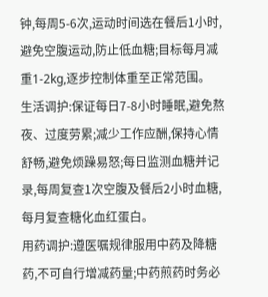钟,每周5-6次,运动时间选在餐后1小时,避免空腹运动,防止低血糖;目标每月减重1-2kg,逐步控制体重至正常范围。
生活调护:保证每日7-8小时睡眠,避免熬夜、过度劳累;减少工作应酬,保持心情舒畅,避免烦躁易怒;每日监测血糖并记录,每周复查1次空腹及餐后2小时血糖,每月复查糖化血红蛋白。
用药调护:遵医嘱规律服用中药及降糖药,不可自行增减药量;中药煎药时务必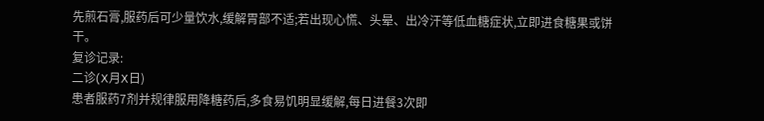先煎石膏,服药后可少量饮水,缓解胃部不适;若出现心慌、头晕、出冷汗等低血糖症状,立即进食糖果或饼干。
复诊记录:
二诊(X月X日)
患者服药7剂并规律服用降糖药后,多食易饥明显缓解,每日进餐3次即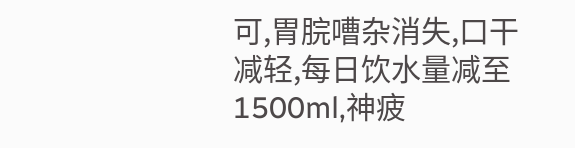可,胃脘嘈杂消失,口干减轻,每日饮水量减至1500ml,神疲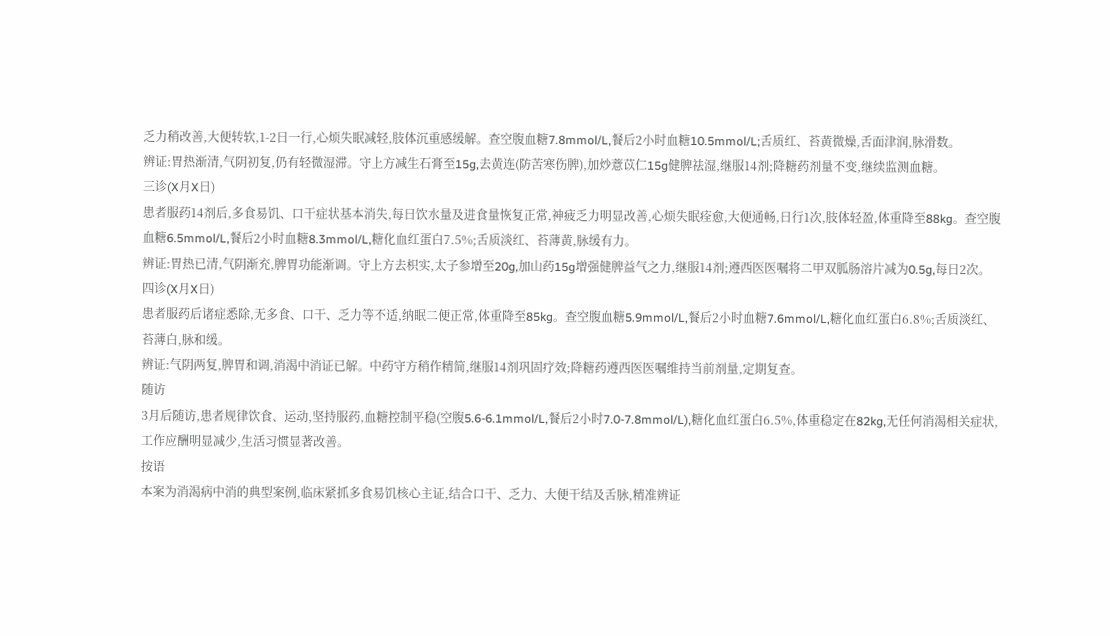乏力稍改善,大便转软,1-2日一行,心烦失眠减轻,肢体沉重感缓解。查空腹血糖7.8mmol/L,餐后2小时血糖10.5mmol/L;舌质红、苔黄微燥,舌面津润,脉滑数。
辨证:胃热渐清,气阴初复,仍有轻微湿滞。守上方减生石膏至15g,去黄连(防苦寒伤脾),加炒薏苡仁15g健脾祛湿,继服14剂;降糖药剂量不变,继续监测血糖。
三诊(X月X日)
患者服药14剂后,多食易饥、口干症状基本消失,每日饮水量及进食量恢复正常,神疲乏力明显改善,心烦失眠痊愈,大便通畅,日行1次,肢体轻盈,体重降至88kg。查空腹血糖6.5mmol/L,餐后2小时血糖8.3mmol/L,糖化血红蛋白7.5%;舌质淡红、苔薄黄,脉缓有力。
辨证:胃热已清,气阴渐充,脾胃功能渐调。守上方去枳实,太子参增至20g,加山药15g增强健脾益气之力,继服14剂;遵西医医嘱将二甲双胍肠溶片减为0.5g,每日2次。
四诊(X月X日)
患者服药后诸症悉除,无多食、口干、乏力等不适,纳眠二便正常,体重降至85kg。查空腹血糖5.9mmol/L,餐后2小时血糖7.6mmol/L,糖化血红蛋白6.8%;舌质淡红、苔薄白,脉和缓。
辨证:气阴两复,脾胃和调,消渴中消证已解。中药守方稍作精简,继服14剂巩固疗效;降糖药遵西医医嘱维持当前剂量,定期复查。
随访
3月后随访,患者规律饮食、运动,坚持服药,血糖控制平稳(空腹5.6-6.1mmol/L,餐后2小时7.0-7.8mmol/L),糖化血红蛋白6.5%,体重稳定在82kg,无任何消渴相关症状,工作应酬明显减少,生活习惯显著改善。
按语
本案为消渴病中消的典型案例,临床紧抓多食易饥核心主证,结合口干、乏力、大便干结及舌脉,精准辨证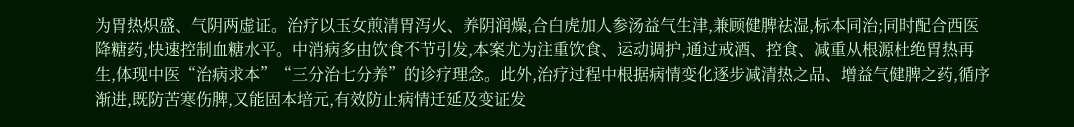为胃热炽盛、气阴两虚证。治疗以玉女煎清胃泻火、养阴润燥,合白虎加人参汤益气生津,兼顾健脾祛湿,标本同治;同时配合西医降糖药,快速控制血糖水平。中消病多由饮食不节引发,本案尤为注重饮食、运动调护,通过戒酒、控食、减重从根源杜绝胃热再生,体现中医“治病求本”“三分治七分养”的诊疗理念。此外,治疗过程中根据病情变化逐步减清热之品、增益气健脾之药,循序渐进,既防苦寒伤脾,又能固本培元,有效防止病情迁延及变证发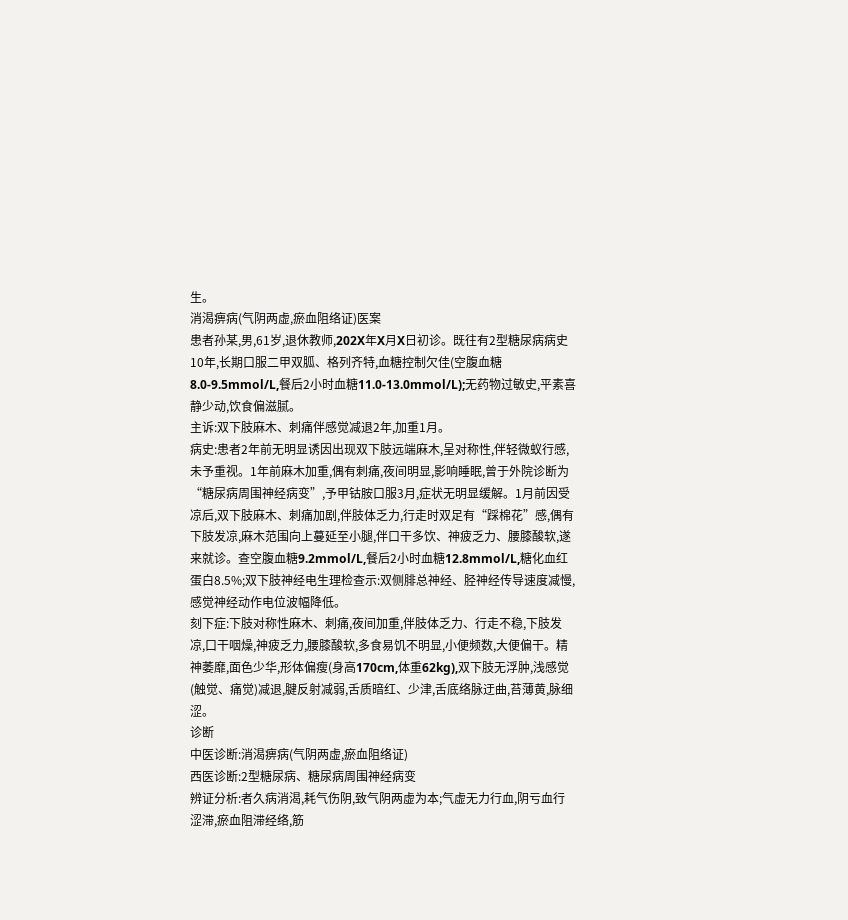生。
消渴痹病(气阴两虚,瘀血阻络证)医案
患者孙某,男,61岁,退休教师,202X年X月X日初诊。既往有2型糖尿病病史10年,长期口服二甲双胍、格列齐特,血糖控制欠佳(空腹血糖8.0-9.5mmol/L,餐后2小时血糖11.0-13.0mmol/L);无药物过敏史,平素喜静少动,饮食偏滋腻。
主诉:双下肢麻木、刺痛伴感觉减退2年,加重1月。
病史:患者2年前无明显诱因出现双下肢远端麻木,呈对称性,伴轻微蚁行感,未予重视。1年前麻木加重,偶有刺痛,夜间明显,影响睡眠,曾于外院诊断为“糖尿病周围神经病变”,予甲钴胺口服3月,症状无明显缓解。1月前因受凉后,双下肢麻木、刺痛加剧,伴肢体乏力,行走时双足有“踩棉花”感,偶有下肢发凉,麻木范围向上蔓延至小腿,伴口干多饮、神疲乏力、腰膝酸软,遂来就诊。查空腹血糖9.2mmol/L,餐后2小时血糖12.8mmol/L,糖化血红蛋白8.5%;双下肢神经电生理检查示:双侧腓总神经、胫神经传导速度减慢,感觉神经动作电位波幅降低。
刻下症:下肢对称性麻木、刺痛,夜间加重,伴肢体乏力、行走不稳,下肢发凉,口干咽燥,神疲乏力,腰膝酸软,多食易饥不明显,小便频数,大便偏干。精神萎靡,面色少华,形体偏瘦(身高170cm,体重62kg),双下肢无浮肿,浅感觉(触觉、痛觉)减退,腱反射减弱,舌质暗红、少津,舌底络脉迂曲,苔薄黄,脉细涩。
诊断
中医诊断:消渴痹病(气阴两虚,瘀血阻络证)
西医诊断:2型糖尿病、糖尿病周围神经病变
辨证分析:者久病消渴,耗气伤阴,致气阴两虚为本;气虚无力行血,阴亏血行涩滞,瘀血阻滞经络,筋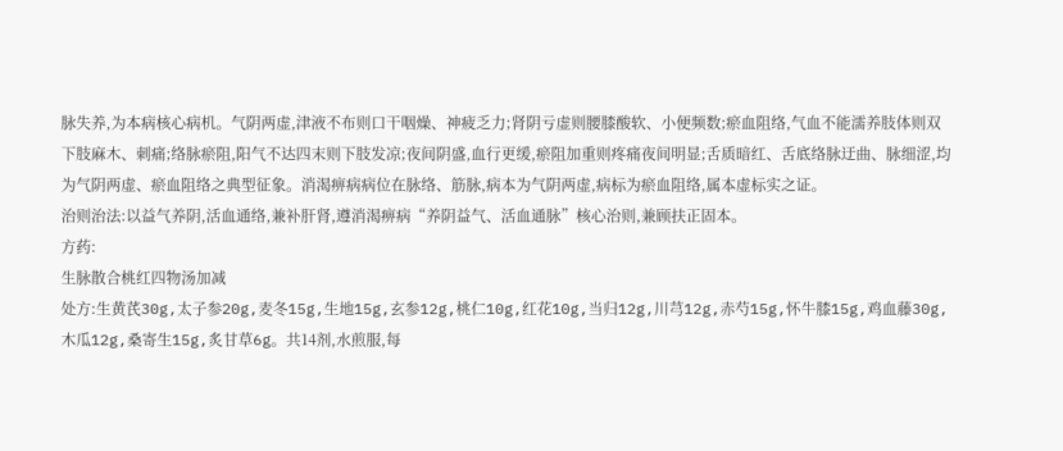脉失养,为本病核心病机。气阴两虚,津液不布则口干咽燥、神疲乏力;肾阴亏虚则腰膝酸软、小便频数;瘀血阻络,气血不能濡养肢体则双下肢麻木、刺痛;络脉瘀阻,阳气不达四末则下肢发凉;夜间阴盛,血行更缓,瘀阻加重则疼痛夜间明显;舌质暗红、舌底络脉迂曲、脉细涩,均为气阴两虚、瘀血阻络之典型征象。消渴痹病病位在脉络、筋脉,病本为气阴两虚,病标为瘀血阻络,属本虚标实之证。
治则治法:以益气养阴,活血通络,兼补肝肾,遵消渴痹病“养阴益气、活血通脉”核心治则,兼顾扶正固本。
方药:
生脉散合桃红四物汤加减
处方:生黄芪30g,太子参20g,麦冬15g,生地15g,玄参12g,桃仁10g,红花10g,当归12g,川芎12g,赤芍15g,怀牛膝15g,鸡血藤30g,木瓜12g,桑寄生15g,炙甘草6g。共14剂,水煎服,每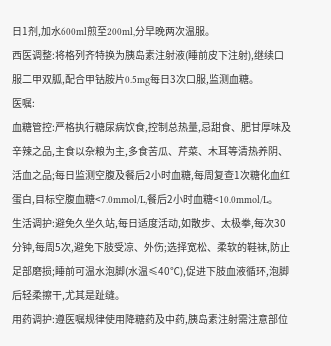日1剂,加水600ml煎至200ml,分早晚两次温服。
西医调整:将格列齐特换为胰岛素注射液(睡前皮下注射),继续口服二甲双胍,配合甲钴胺片0.5mg每日3次口服,监测血糖。
医嘱:
血糖管控:严格执行糖尿病饮食,控制总热量,忌甜食、肥甘厚味及辛辣之品,主食以杂粮为主,多食苦瓜、芹菜、木耳等清热养阴、活血之品;每日监测空腹及餐后2小时血糖,每周复查1次糖化血红蛋白,目标空腹血糖<7.0mmol/L,餐后2小时血糖<10.0mmol/L。
生活调护:避免久坐久站,每日适度活动,如散步、太极拳,每次30分钟,每周5次,避免下肢受凉、外伤;选择宽松、柔软的鞋袜,防止足部磨损;睡前可温水泡脚(水温≤40℃),促进下肢血液循环,泡脚后轻柔擦干,尤其是趾缝。
用药调护:遵医嘱规律使用降糖药及中药,胰岛素注射需注意部位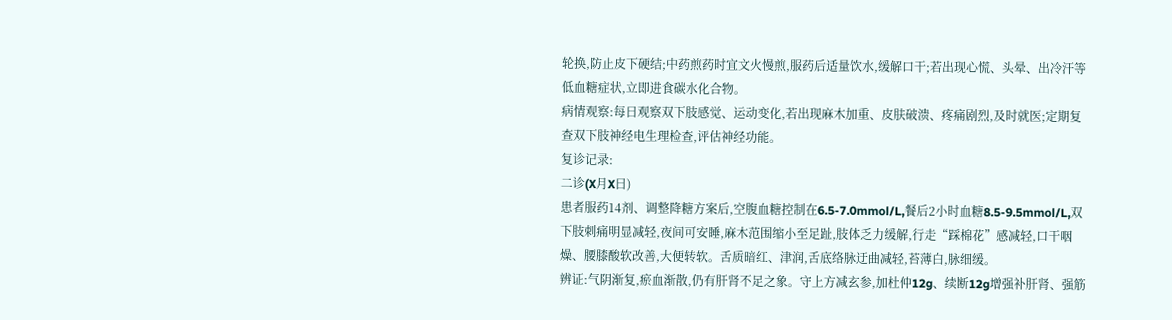轮换,防止皮下硬结;中药煎药时宜文火慢煎,服药后适量饮水,缓解口干;若出现心慌、头晕、出冷汗等低血糖症状,立即进食碳水化合物。
病情观察:每日观察双下肢感觉、运动变化,若出现麻木加重、皮肤破溃、疼痛剧烈,及时就医;定期复查双下肢神经电生理检查,评估神经功能。
复诊记录:
二诊(X月X日)
患者服药14剂、调整降糖方案后,空腹血糖控制在6.5-7.0mmol/L,餐后2小时血糖8.5-9.5mmol/L,双下肢刺痛明显减轻,夜间可安睡,麻木范围缩小至足趾,肢体乏力缓解,行走“踩棉花”感减轻,口干咽燥、腰膝酸软改善,大便转软。舌质暗红、津润,舌底络脉迂曲减轻,苔薄白,脉细缓。
辨证:气阴渐复,瘀血渐散,仍有肝肾不足之象。守上方减玄参,加杜仲12g、续断12g增强补肝肾、强筋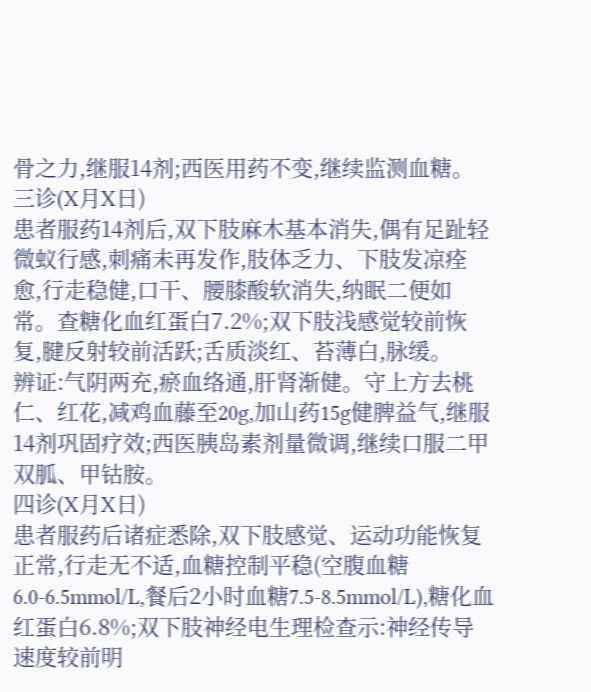骨之力,继服14剂;西医用药不变,继续监测血糖。
三诊(X月X日)
患者服药14剂后,双下肢麻木基本消失,偶有足趾轻微蚁行感,刺痛未再发作,肢体乏力、下肢发凉痊愈,行走稳健,口干、腰膝酸软消失,纳眠二便如常。查糖化血红蛋白7.2%;双下肢浅感觉较前恢复,腱反射较前活跃;舌质淡红、苔薄白,脉缓。
辨证:气阴两充,瘀血络通,肝肾渐健。守上方去桃仁、红花,减鸡血藤至20g,加山药15g健脾益气,继服14剂巩固疗效;西医胰岛素剂量微调,继续口服二甲双胍、甲钴胺。
四诊(X月X日)
患者服药后诸症悉除,双下肢感觉、运动功能恢复正常,行走无不适,血糖控制平稳(空腹血糖6.0-6.5mmol/L,餐后2小时血糖7.5-8.5mmol/L),糖化血红蛋白6.8%;双下肢神经电生理检查示:神经传导速度较前明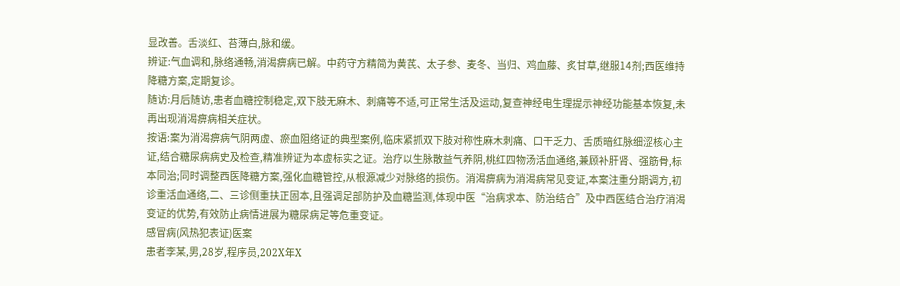显改善。舌淡红、苔薄白,脉和缓。
辨证:气血调和,脉络通畅,消渴痹病已解。中药守方精简为黄芪、太子参、麦冬、当归、鸡血藤、炙甘草,继服14剂;西医维持降糖方案,定期复诊。
随访:月后随访,患者血糖控制稳定,双下肢无麻木、刺痛等不适,可正常生活及运动,复查神经电生理提示神经功能基本恢复,未再出现消渴痹病相关症状。
按语:案为消渴痹病气阴两虚、瘀血阻络证的典型案例,临床紧抓双下肢对称性麻木刺痛、口干乏力、舌质暗红脉细涩核心主证,结合糖尿病病史及检查,精准辨证为本虚标实之证。治疗以生脉散益气养阴,桃红四物汤活血通络,兼顾补肝肾、强筋骨,标本同治;同时调整西医降糖方案,强化血糖管控,从根源减少对脉络的损伤。消渴痹病为消渴病常见变证,本案注重分期调方,初诊重活血通络,二、三诊侧重扶正固本,且强调足部防护及血糖监测,体现中医“治病求本、防治结合”及中西医结合治疗消渴变证的优势,有效防止病情进展为糖尿病足等危重变证。
感冒病(风热犯表证)医案
患者李某,男,28岁,程序员,202X年X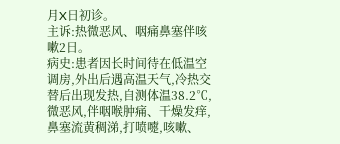月X日初诊。
主诉:热微恶风、咽痛鼻塞伴咳嗽2日。
病史:患者因长时间待在低温空调房,外出后遇高温天气,冷热交替后出现发热,自测体温38.2℃,微恶风,伴咽喉肿痛、干燥发痒,鼻塞流黄稠涕,打喷嚏,咳嗽、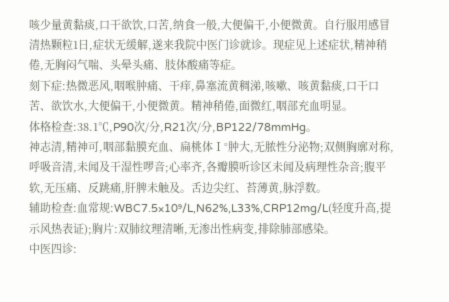咳少量黄黏痰,口干欲饮,口苦,纳食一般,大便偏干,小便微黄。自行服用感冒清热颗粒1日,症状无缓解,遂来我院中医门诊就诊。现症见上述症状,精神稍倦,无胸闷气喘、头晕头痛、肢体酸痛等症。
刻下症:热微恶风,咽喉肿痛、干痒,鼻塞流黄稠涕,咳嗽、咳黄黏痰,口干口苦、欲饮水,大便偏干,小便微黄。精神稍倦,面微红,咽部充血明显。
体格检查:38.1℃,P90次/分,R21次/分,BP122/78mmHg。
神志清,精神可,咽部黏膜充血、扁桃体Ⅰ°肿大,无脓性分泌物;双侧胸廓对称,呼吸音清,未闻及干湿性啰音;心率齐,各瓣膜听诊区未闻及病理性杂音;腹平软,无压痛、反跳痛,肝脾未触及。舌边尖红、苔薄黄,脉浮数。
辅助检查:血常规:WBC7.5×10⁹/L,N62%,L33%,CRP12mg/L(轻度升高,提示风热表证);胸片:双肺纹理清晰,无渗出性病变,排除肺部感染。
中医四诊: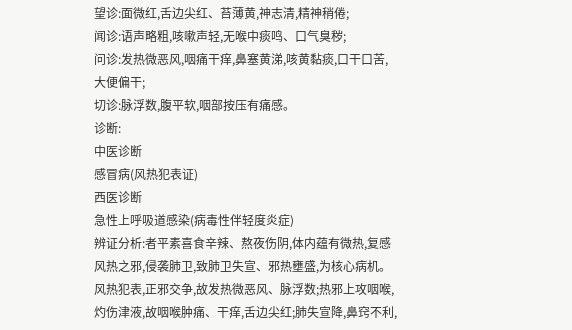望诊:面微红,舌边尖红、苔薄黄,神志清,精神稍倦;
闻诊:语声略粗,咳嗽声轻,无喉中痰鸣、口气臭秽;
问诊:发热微恶风,咽痛干痒,鼻塞黄涕,咳黄黏痰,口干口苦,大便偏干;
切诊:脉浮数,腹平软,咽部按压有痛感。
诊断:
中医诊断
感冒病(风热犯表证)
西医诊断
急性上呼吸道感染(病毒性伴轻度炎症)
辨证分析:者平素喜食辛辣、熬夜伤阴,体内蕴有微热,复感风热之邪,侵袭肺卫,致肺卫失宣、邪热壅盛,为核心病机。风热犯表,正邪交争,故发热微恶风、脉浮数;热邪上攻咽喉,灼伤津液,故咽喉肿痛、干痒,舌边尖红;肺失宣降,鼻窍不利,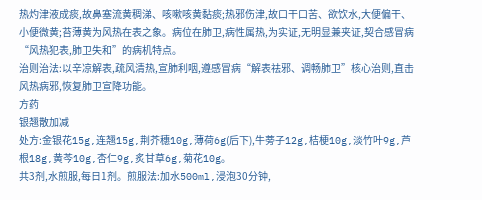热灼津液成痰,故鼻塞流黄稠涕、咳嗽咳黄黏痰;热邪伤津,故口干口苦、欲饮水,大便偏干、小便微黄;苔薄黄为风热在表之象。病位在肺卫,病性属热,为实证,无明显兼夹证,契合感冒病“风热犯表,肺卫失和”的病机特点。
治则治法:以辛凉解表,疏风清热,宣肺利咽,遵感冒病“解表祛邪、调畅肺卫”核心治则,直击风热病邪,恢复肺卫宣降功能。
方药
银翘散加减
处方:金银花15g,连翘15g,荆芥穗10g,薄荷6g(后下),牛蒡子12g,桔梗10g,淡竹叶9g,芦根18g,黄芩10g,杏仁9g,炙甘草6g,菊花10g。
共3剂,水煎服,每日1剂。煎服法:加水500ml,浸泡30分钟,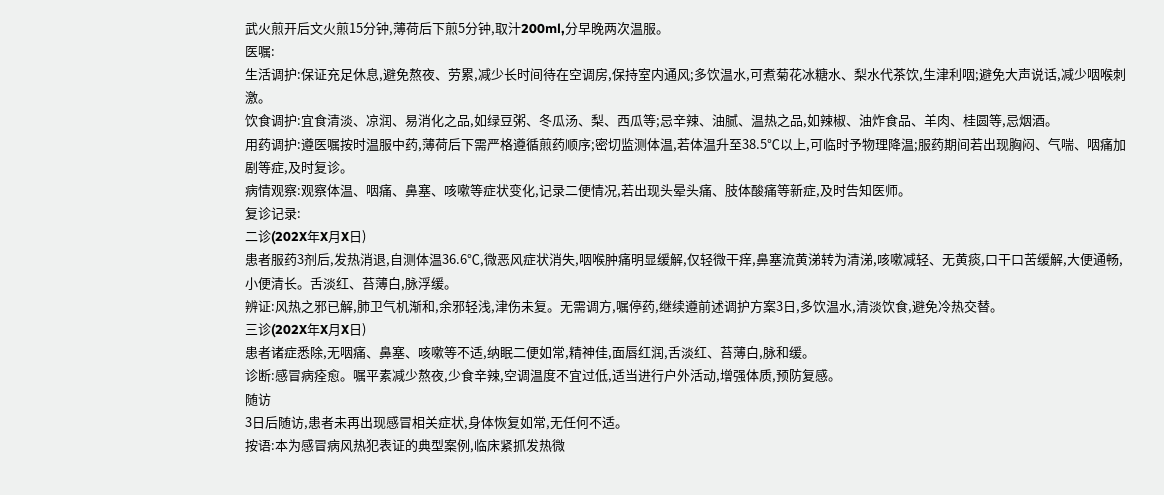武火煎开后文火煎15分钟,薄荷后下煎5分钟,取汁200ml,分早晚两次温服。
医嘱:
生活调护:保证充足休息,避免熬夜、劳累,减少长时间待在空调房,保持室内通风;多饮温水,可煮菊花冰糖水、梨水代茶饮,生津利咽;避免大声说话,减少咽喉刺激。
饮食调护:宜食清淡、凉润、易消化之品,如绿豆粥、冬瓜汤、梨、西瓜等;忌辛辣、油腻、温热之品,如辣椒、油炸食品、羊肉、桂圆等,忌烟酒。
用药调护:遵医嘱按时温服中药,薄荷后下需严格遵循煎药顺序;密切监测体温,若体温升至38.5℃以上,可临时予物理降温;服药期间若出现胸闷、气喘、咽痛加剧等症,及时复诊。
病情观察:观察体温、咽痛、鼻塞、咳嗽等症状变化,记录二便情况,若出现头晕头痛、肢体酸痛等新症,及时告知医师。
复诊记录:
二诊(202X年X月X日)
患者服药3剂后,发热消退,自测体温36.6℃,微恶风症状消失,咽喉肿痛明显缓解,仅轻微干痒,鼻塞流黄涕转为清涕,咳嗽减轻、无黄痰,口干口苦缓解,大便通畅,小便清长。舌淡红、苔薄白,脉浮缓。
辨证:风热之邪已解,肺卫气机渐和,余邪轻浅,津伤未复。无需调方,嘱停药,继续遵前述调护方案3日,多饮温水,清淡饮食,避免冷热交替。
三诊(202X年X月X日)
患者诸症悉除,无咽痛、鼻塞、咳嗽等不适,纳眠二便如常,精神佳,面唇红润,舌淡红、苔薄白,脉和缓。
诊断:感冒病痊愈。嘱平素减少熬夜,少食辛辣,空调温度不宜过低,适当进行户外活动,增强体质,预防复感。
随访
3日后随访,患者未再出现感冒相关症状,身体恢复如常,无任何不适。
按语:本为感冒病风热犯表证的典型案例,临床紧抓发热微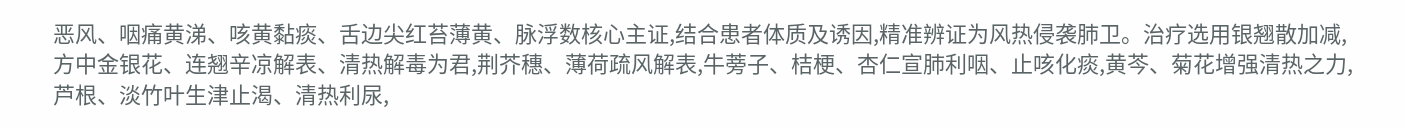恶风、咽痛黄涕、咳黄黏痰、舌边尖红苔薄黄、脉浮数核心主证,结合患者体质及诱因,精准辨证为风热侵袭肺卫。治疗选用银翘散加减,方中金银花、连翘辛凉解表、清热解毒为君,荆芥穗、薄荷疏风解表,牛蒡子、桔梗、杏仁宣肺利咽、止咳化痰,黄芩、菊花增强清热之力,芦根、淡竹叶生津止渴、清热利尿,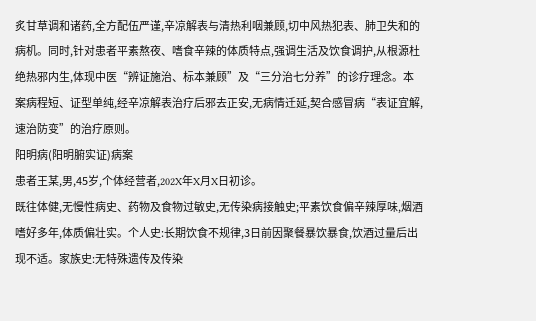炙甘草调和诸药,全方配伍严谨,辛凉解表与清热利咽兼顾,切中风热犯表、肺卫失和的病机。同时,针对患者平素熬夜、嗜食辛辣的体质特点,强调生活及饮食调护,从根源杜绝热邪内生,体现中医“辨证施治、标本兼顾”及“三分治七分养”的诊疗理念。本案病程短、证型单纯,经辛凉解表治疗后邪去正安,无病情迁延,契合感冒病“表证宜解,速治防变”的治疗原则。
阳明病(阳明腑实证)病案
患者王某,男,45岁,个体经营者,202X年X月X日初诊。
既往体健,无慢性病史、药物及食物过敏史,无传染病接触史;平素饮食偏辛辣厚味,烟酒嗜好多年,体质偏壮实。个人史:长期饮食不规律,3日前因聚餐暴饮暴食,饮酒过量后出现不适。家族史:无特殊遗传及传染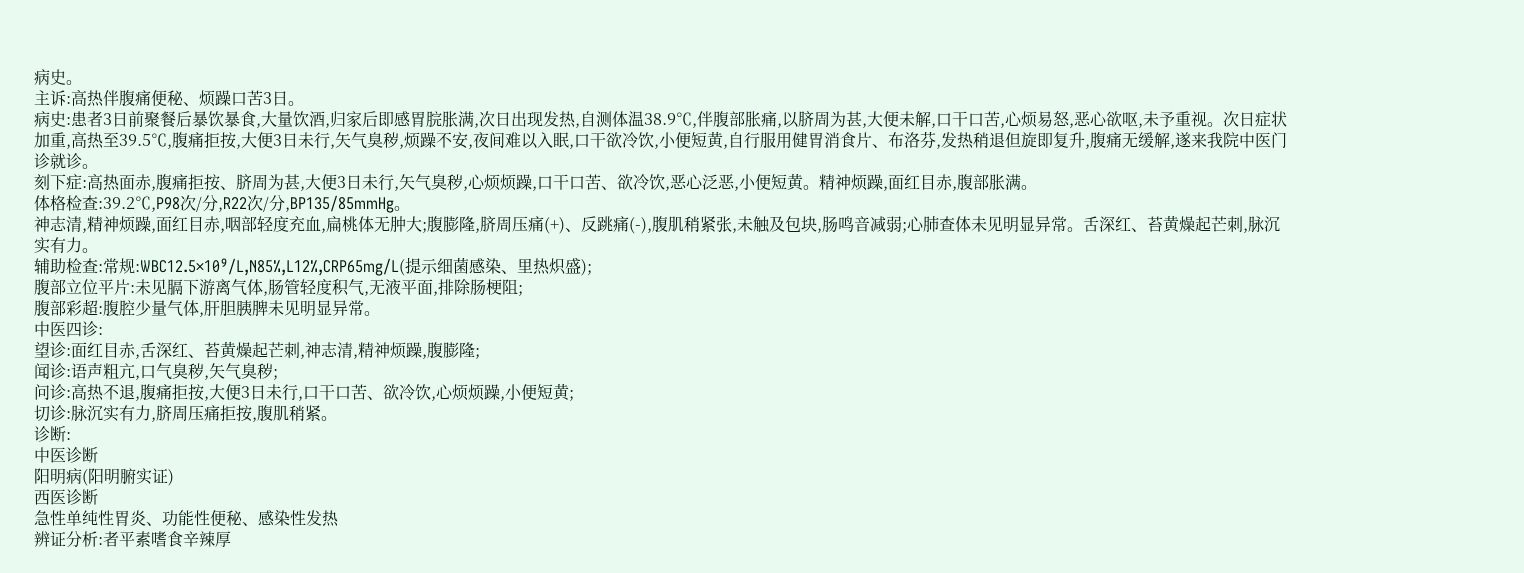病史。
主诉:高热伴腹痛便秘、烦躁口苦3日。
病史:患者3日前聚餐后暴饮暴食,大量饮酒,归家后即感胃脘胀满,次日出现发热,自测体温38.9℃,伴腹部胀痛,以脐周为甚,大便未解,口干口苦,心烦易怒,恶心欲呕,未予重视。次日症状加重,高热至39.5℃,腹痛拒按,大便3日未行,矢气臭秽,烦躁不安,夜间难以入眠,口干欲冷饮,小便短黄,自行服用健胃消食片、布洛芬,发热稍退但旋即复升,腹痛无缓解,遂来我院中医门诊就诊。
刻下症:高热面赤,腹痛拒按、脐周为甚,大便3日未行,矢气臭秽,心烦烦躁,口干口苦、欲冷饮,恶心泛恶,小便短黄。精神烦躁,面红目赤,腹部胀满。
体格检查:39.2℃,P98次/分,R22次/分,BP135/85mmHg。
神志清,精神烦躁,面红目赤,咽部轻度充血,扁桃体无肿大;腹膨隆,脐周压痛(+)、反跳痛(-),腹肌稍紧张,未触及包块,肠鸣音减弱;心肺查体未见明显异常。舌深红、苔黄燥起芒刺,脉沉实有力。
辅助检查:常规:WBC12.5×10⁹/L,N85%,L12%,CRP65mg/L(提示细菌感染、里热炽盛);
腹部立位平片:未见膈下游离气体,肠管轻度积气,无液平面,排除肠梗阻;
腹部彩超:腹腔少量气体,肝胆胰脾未见明显异常。
中医四诊:
望诊:面红目赤,舌深红、苔黄燥起芒刺,神志清,精神烦躁,腹膨隆;
闻诊:语声粗亢,口气臭秽,矢气臭秽;
问诊:高热不退,腹痛拒按,大便3日未行,口干口苦、欲冷饮,心烦烦躁,小便短黄;
切诊:脉沉实有力,脐周压痛拒按,腹肌稍紧。
诊断:
中医诊断
阳明病(阳明腑实证)
西医诊断
急性单纯性胃炎、功能性便秘、感染性发热
辨证分析:者平素嗜食辛辣厚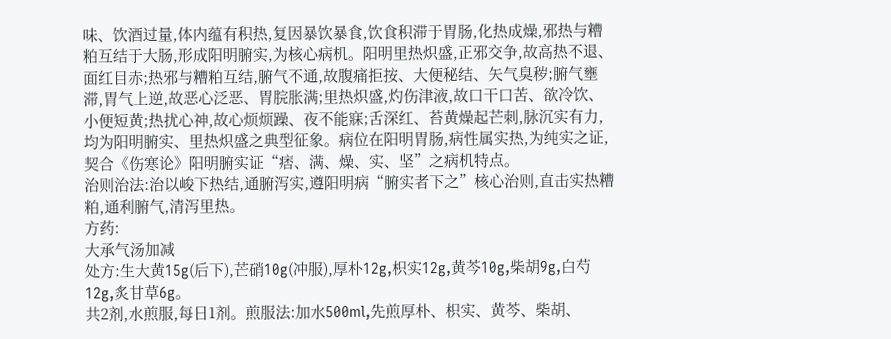味、饮酒过量,体内蕴有积热,复因暴饮暴食,饮食积滞于胃肠,化热成燥,邪热与糟粕互结于大肠,形成阳明腑实,为核心病机。阳明里热炽盛,正邪交争,故高热不退、面红目赤;热邪与糟粕互结,腑气不通,故腹痛拒按、大便秘结、矢气臭秽;腑气壅滞,胃气上逆,故恶心泛恶、胃脘胀满;里热炽盛,灼伤津液,故口干口苦、欲冷饮、小便短黄;热扰心神,故心烦烦躁、夜不能寐;舌深红、苔黄燥起芒刺,脉沉实有力,均为阳明腑实、里热炽盛之典型征象。病位在阳明胃肠,病性属实热,为纯实之证,契合《伤寒论》阳明腑实证“痞、满、燥、实、坚”之病机特点。
治则治法:治以峻下热结,通腑泻实,遵阳明病“腑实者下之”核心治则,直击实热糟粕,通利腑气,清泻里热。
方药:
大承气汤加减
处方:生大黄15g(后下),芒硝10g(冲服),厚朴12g,枳实12g,黄芩10g,柴胡9g,白芍12g,炙甘草6g。
共2剂,水煎服,每日1剂。煎服法:加水500ml,先煎厚朴、枳实、黄芩、柴胡、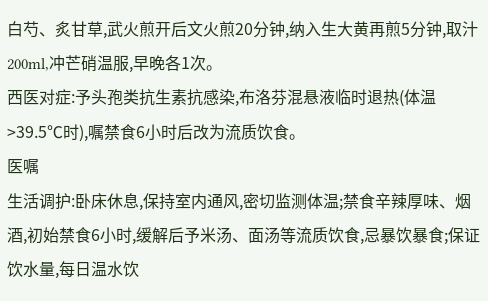白芍、炙甘草,武火煎开后文火煎20分钟,纳入生大黄再煎5分钟,取汁200ml,冲芒硝温服,早晚各1次。
西医对症:予头孢类抗生素抗感染,布洛芬混悬液临时退热(体温>39.5℃时),嘱禁食6小时后改为流质饮食。
医嘱
生活调护:卧床休息,保持室内通风,密切监测体温;禁食辛辣厚味、烟酒,初始禁食6小时,缓解后予米汤、面汤等流质饮食,忌暴饮暴食;保证饮水量,每日温水饮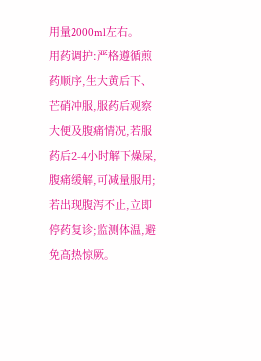用量2000ml左右。
用药调护:严格遵循煎药顺序,生大黄后下、芒硝冲服,服药后观察大便及腹痛情况,若服药后2-4小时解下燥屎,腹痛缓解,可减量服用;若出现腹泻不止,立即停药复诊;监测体温,避免高热惊厥。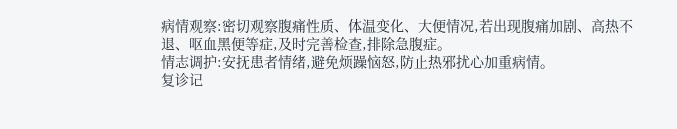病情观察:密切观察腹痛性质、体温变化、大便情况,若出现腹痛加剧、高热不退、呕血黑便等症,及时完善检查,排除急腹症。
情志调护:安抚患者情绪,避免烦躁恼怒,防止热邪扰心加重病情。
复诊记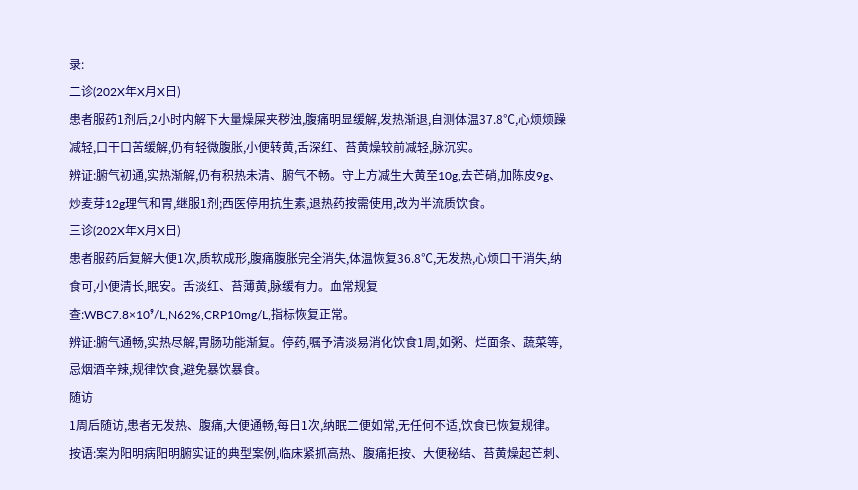录:
二诊(202X年X月X日)
患者服药1剂后,2小时内解下大量燥屎夹秽浊,腹痛明显缓解,发热渐退,自测体温37.8℃,心烦烦躁减轻,口干口苦缓解,仍有轻微腹胀,小便转黄,舌深红、苔黄燥较前减轻,脉沉实。
辨证:腑气初通,实热渐解,仍有积热未清、腑气不畅。守上方减生大黄至10g,去芒硝,加陈皮9g、炒麦芽12g理气和胃,继服1剂;西医停用抗生素,退热药按需使用,改为半流质饮食。
三诊(202X年X月X日)
患者服药后复解大便1次,质软成形,腹痛腹胀完全消失,体温恢复36.8℃,无发热,心烦口干消失,纳食可,小便清长,眠安。舌淡红、苔薄黄,脉缓有力。血常规复查:WBC7.8×10⁹/L,N62%,CRP10mg/L,指标恢复正常。
辨证:腑气通畅,实热尽解,胃肠功能渐复。停药,嘱予清淡易消化饮食1周,如粥、烂面条、蔬菜等,忌烟酒辛辣,规律饮食,避免暴饮暴食。
随访
1周后随访,患者无发热、腹痛,大便通畅,每日1次,纳眠二便如常,无任何不适,饮食已恢复规律。
按语:案为阳明病阳明腑实证的典型案例,临床紧抓高热、腹痛拒按、大便秘结、苔黄燥起芒刺、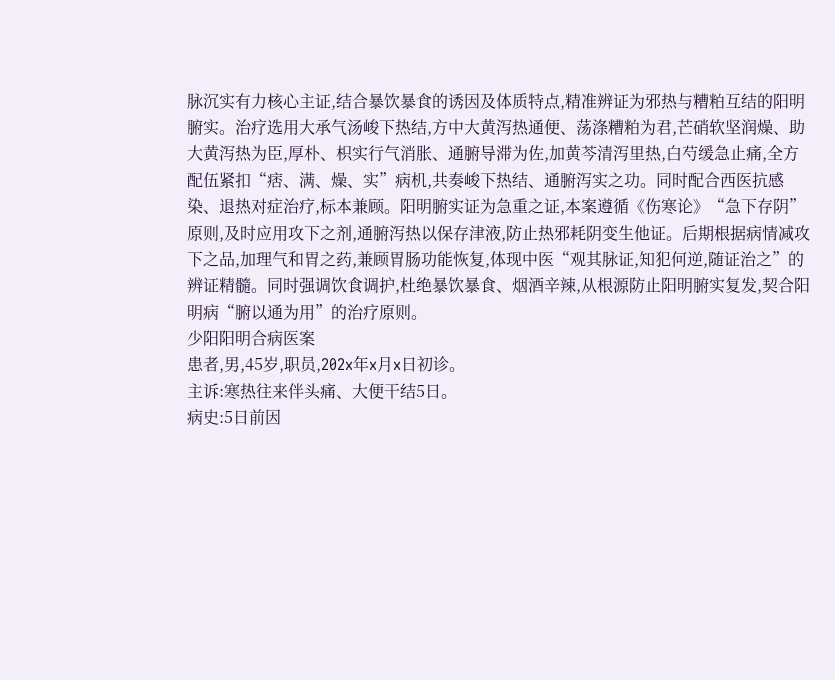脉沉实有力核心主证,结合暴饮暴食的诱因及体质特点,精准辨证为邪热与糟粕互结的阳明腑实。治疗选用大承气汤峻下热结,方中大黄泻热通便、荡涤糟粕为君,芒硝软坚润燥、助大黄泻热为臣,厚朴、枳实行气消胀、通腑导滞为佐,加黄芩清泻里热,白芍缓急止痛,全方配伍紧扣“痞、满、燥、实”病机,共奏峻下热结、通腑泻实之功。同时配合西医抗感染、退热对症治疗,标本兼顾。阳明腑实证为急重之证,本案遵循《伤寒论》“急下存阴”原则,及时应用攻下之剂,通腑泻热以保存津液,防止热邪耗阴变生他证。后期根据病情减攻下之品,加理气和胃之药,兼顾胃肠功能恢复,体现中医“观其脉证,知犯何逆,随证治之”的辨证精髓。同时强调饮食调护,杜绝暴饮暴食、烟酒辛辣,从根源防止阳明腑实复发,契合阳明病“腑以通为用”的治疗原则。
少阳阳明合病医案
患者,男,45岁,职员,202x年x月x日初诊。
主诉:寒热往来伴头痛、大便干结5日。
病史:5日前因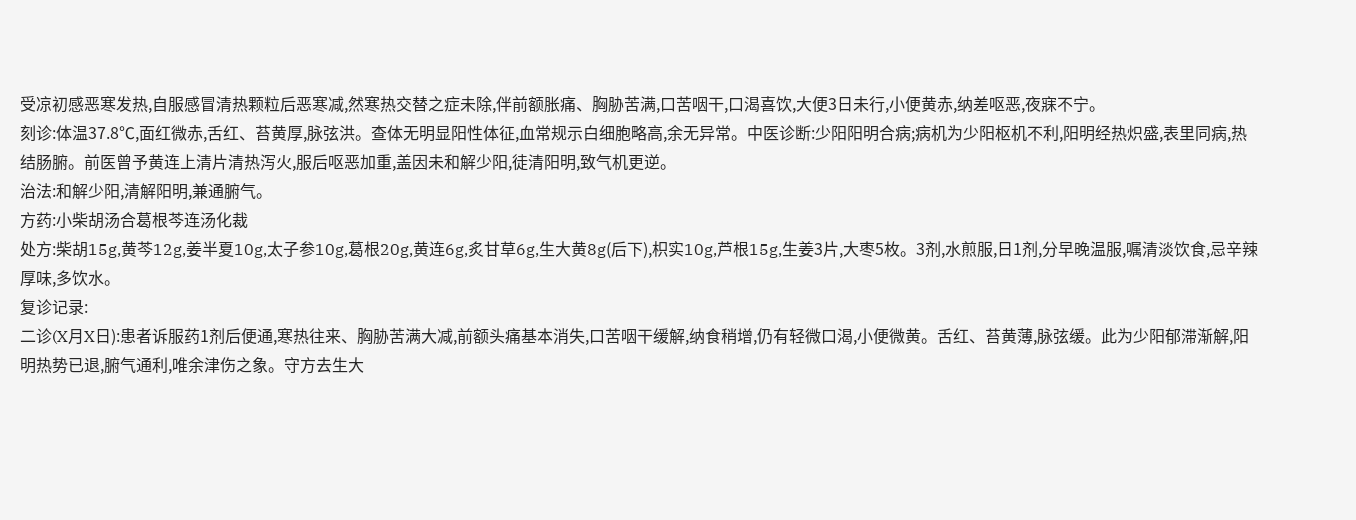受凉初感恶寒发热,自服感冒清热颗粒后恶寒减,然寒热交替之症未除,伴前额胀痛、胸胁苦满,口苦咽干,口渴喜饮,大便3日未行,小便黄赤,纳差呕恶,夜寐不宁。
刻诊:体温37.8℃,面红微赤,舌红、苔黄厚,脉弦洪。查体无明显阳性体征,血常规示白细胞略高,余无异常。中医诊断:少阳阳明合病;病机为少阳枢机不利,阳明经热炽盛,表里同病,热结肠腑。前医曾予黄连上清片清热泻火,服后呕恶加重,盖因未和解少阳,徒清阳明,致气机更逆。
治法:和解少阳,清解阳明,兼通腑气。
方药:小柴胡汤合葛根芩连汤化裁
处方:柴胡15g,黄芩12g,姜半夏10g,太子参10g,葛根20g,黄连6g,炙甘草6g,生大黄8g(后下),枳实10g,芦根15g,生姜3片,大枣5枚。3剂,水煎服,日1剂,分早晚温服,嘱清淡饮食,忌辛辣厚味,多饮水。
复诊记录:
二诊(X月X日):患者诉服药1剂后便通,寒热往来、胸胁苦满大减,前额头痛基本消失,口苦咽干缓解,纳食稍增,仍有轻微口渴,小便微黄。舌红、苔黄薄,脉弦缓。此为少阳郁滞渐解,阳明热势已退,腑气通利,唯余津伤之象。守方去生大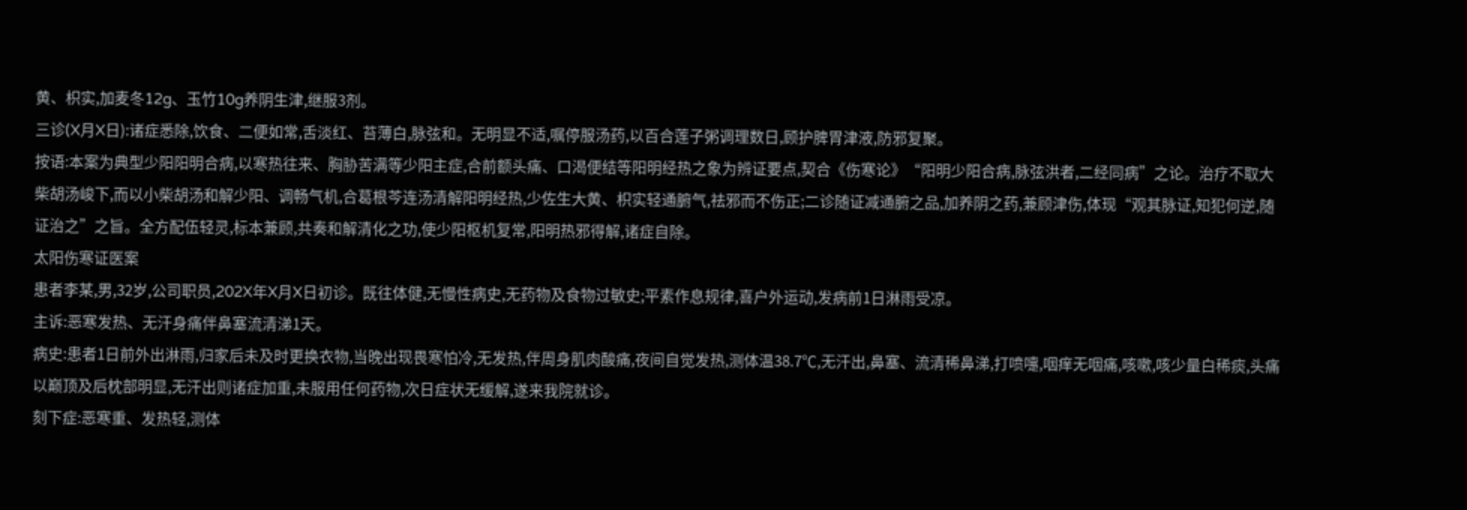黄、枳实,加麦冬12g、玉竹10g养阴生津,继服3剂。
三诊(X月X日):诸症悉除,饮食、二便如常,舌淡红、苔薄白,脉弦和。无明显不适,嘱停服汤药,以百合莲子粥调理数日,顾护脾胃津液,防邪复聚。
按语:本案为典型少阳阳明合病,以寒热往来、胸胁苦满等少阳主症,合前额头痛、口渴便结等阳明经热之象为辨证要点,契合《伤寒论》“阳明少阳合病,脉弦洪者,二经同病”之论。治疗不取大柴胡汤峻下,而以小柴胡汤和解少阳、调畅气机,合葛根芩连汤清解阳明经热,少佐生大黄、枳实轻通腑气,祛邪而不伤正;二诊随证减通腑之品,加养阴之药,兼顾津伤,体现“观其脉证,知犯何逆,随证治之”之旨。全方配伍轻灵,标本兼顾,共奏和解清化之功,使少阳枢机复常,阳明热邪得解,诸症自除。
太阳伤寒证医案
患者李某,男,32岁,公司职员,202X年X月X日初诊。既往体健,无慢性病史,无药物及食物过敏史;平素作息规律,喜户外运动,发病前1日淋雨受凉。
主诉:恶寒发热、无汗身痛伴鼻塞流清涕1天。
病史:患者1日前外出淋雨,归家后未及时更换衣物,当晚出现畏寒怕冷,无发热,伴周身肌肉酸痛,夜间自觉发热,测体温38.7℃,无汗出,鼻塞、流清稀鼻涕,打喷嚏,咽痒无咽痛,咳嗽,咳少量白稀痰,头痛以巅顶及后枕部明显,无汗出则诸症加重,未服用任何药物,次日症状无缓解,遂来我院就诊。
刻下症:恶寒重、发热轻,测体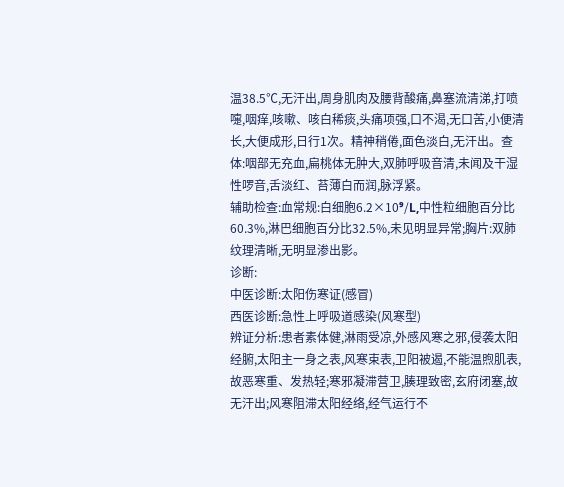温38.5℃,无汗出,周身肌肉及腰背酸痛,鼻塞流清涕,打喷嚏,咽痒,咳嗽、咳白稀痰,头痛项强,口不渴,无口苦,小便清长,大便成形,日行1次。精神稍倦,面色淡白,无汗出。查体:咽部无充血,扁桃体无肿大,双肺呼吸音清,未闻及干湿性啰音,舌淡红、苔薄白而润,脉浮紧。
辅助检查:血常规:白细胞6.2×10⁹/L,中性粒细胞百分比60.3%,淋巴细胞百分比32.5%,未见明显异常;胸片:双肺纹理清晰,无明显渗出影。
诊断:
中医诊断:太阳伤寒证(感冒)
西医诊断:急性上呼吸道感染(风寒型)
辨证分析:患者素体健,淋雨受凉,外感风寒之邪,侵袭太阳经腑,太阳主一身之表,风寒束表,卫阳被遏,不能温煦肌表,故恶寒重、发热轻;寒邪凝滞营卫,腠理致密,玄府闭塞,故无汗出;风寒阻滞太阳经络,经气运行不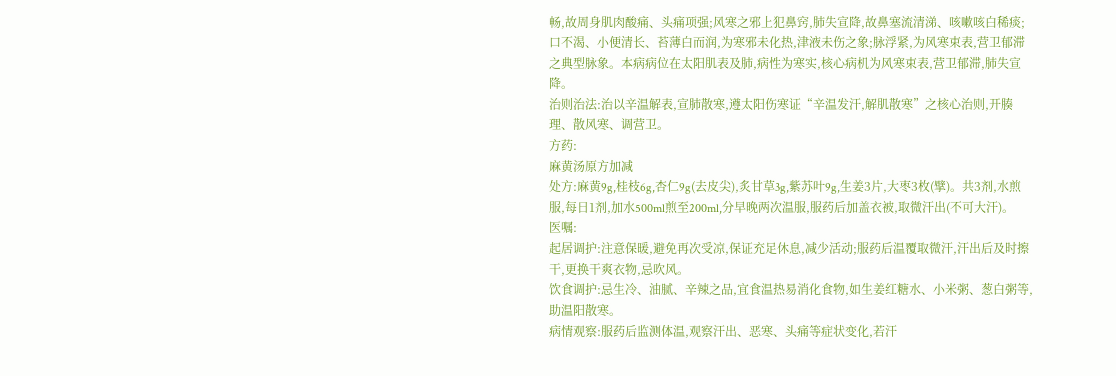畅,故周身肌肉酸痛、头痛项强;风寒之邪上犯鼻窍,肺失宣降,故鼻塞流清涕、咳嗽咳白稀痰;口不渴、小便清长、苔薄白而润,为寒邪未化热,津液未伤之象;脉浮紧,为风寒束表,营卫郁滞之典型脉象。本病病位在太阳肌表及肺,病性为寒实,核心病机为风寒束表,营卫郁滞,肺失宣降。
治则治法:治以辛温解表,宣肺散寒,遵太阳伤寒证“辛温发汗,解肌散寒”之核心治则,开腠理、散风寒、调营卫。
方药:
麻黄汤原方加减
处方:麻黄9g,桂枝6g,杏仁9g(去皮尖),炙甘草3g,紫苏叶9g,生姜3片,大枣3枚(擘)。共3剂,水煎服,每日1剂,加水500ml煎至200ml,分早晚两次温服,服药后加盖衣被,取微汗出(不可大汗)。
医嘱:
起居调护:注意保暖,避免再次受凉,保证充足休息,减少活动;服药后温覆取微汗,汗出后及时擦干,更换干爽衣物,忌吹风。
饮食调护:忌生冷、油腻、辛辣之品,宜食温热易消化食物,如生姜红糖水、小米粥、葱白粥等,助温阳散寒。
病情观察:服药后监测体温,观察汗出、恶寒、头痛等症状变化,若汗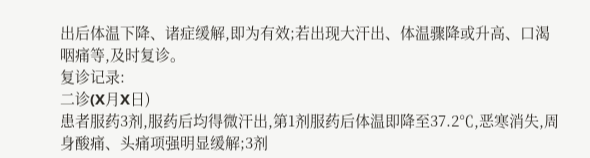出后体温下降、诸症缓解,即为有效;若出现大汗出、体温骤降或升高、口渴咽痛等,及时复诊。
复诊记录:
二诊(X月X日)
患者服药3剂,服药后均得微汗出,第1剂服药后体温即降至37.2℃,恶寒消失,周身酸痛、头痛项强明显缓解;3剂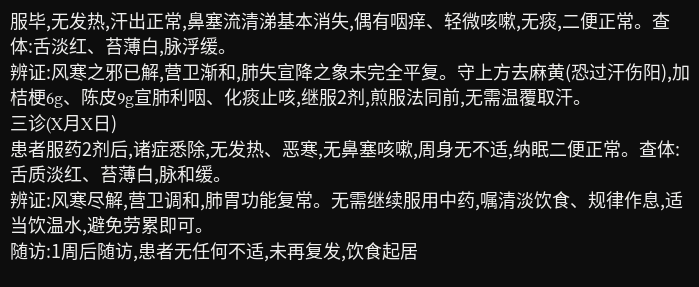服毕,无发热,汗出正常,鼻塞流清涕基本消失,偶有咽痒、轻微咳嗽,无痰,二便正常。查体:舌淡红、苔薄白,脉浮缓。
辨证:风寒之邪已解,营卫渐和,肺失宣降之象未完全平复。守上方去麻黄(恐过汗伤阳),加桔梗6g、陈皮9g宣肺利咽、化痰止咳,继服2剂,煎服法同前,无需温覆取汗。
三诊(X月X日)
患者服药2剂后,诸症悉除,无发热、恶寒,无鼻塞咳嗽,周身无不适,纳眠二便正常。查体:舌质淡红、苔薄白,脉和缓。
辨证:风寒尽解,营卫调和,肺胃功能复常。无需继续服用中药,嘱清淡饮食、规律作息,适当饮温水,避免劳累即可。
随访:1周后随访,患者无任何不适,未再复发,饮食起居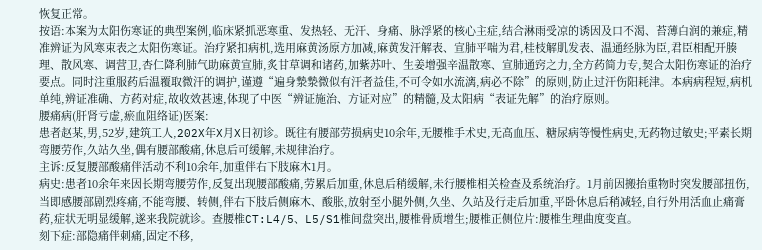恢复正常。
按语:本案为太阳伤寒证的典型案例,临床紧抓恶寒重、发热轻、无汗、身痛、脉浮紧的核心主症,结合淋雨受凉的诱因及口不渴、苔薄白润的兼症,精准辨证为风寒束表之太阳伤寒证。治疗紧扣病机,选用麻黄汤原方加减,麻黄发汗解表、宣肺平喘为君,桂枝解肌发表、温通经脉为臣,君臣相配开腠理、散风寒、调营卫,杏仁降利肺气助麻黄宣肺,炙甘草调和诸药,加紫苏叶、生姜增强辛温散寒、宣肺通窍之力,全方药简力专,契合太阳伤寒证的治疗要点。同时注重服药后温覆取微汗的调护,谨遵“遍身漐漐微似有汗者益佳,不可令如水流漓,病必不除”的原则,防止过汗伤阳耗津。本病病程短,病机单纯,辨证准确、方药对症,故收效甚速,体现了中医“辨证施治、方证对应”的精髓,及太阳病“表证先解”的治疗原则。
腰痛病(肝肾亏虚,瘀血阻络证)医案:
患者赵某,男,52岁,建筑工人,202X年X月X日初诊。既往有腰部劳损病史10余年,无腰椎手术史,无高血压、糖尿病等慢性病史,无药物过敏史;平素长期弯腰劳作,久站久坐,偶有腰部酸痛,休息后可缓解,未规律治疗。
主诉:反复腰部酸痛伴活动不利10余年,加重伴右下肢麻木1月。
病史:患者10余年来因长期弯腰劳作,反复出现腰部酸痛,劳累后加重,休息后稍缓解,未行腰椎相关检查及系统治疗。1月前因搬抬重物时突发腰部扭伤,当即感腰部剧烈疼痛,不能弯腰、转侧,伴右下肢后侧麻木、酸胀,放射至小腿外侧,久坐、久站及行走后加重,平卧休息后稍减轻,自行外用活血止痛膏药,症状无明显缓解,遂来我院就诊。查腰椎CT:L4/5、L5/S1椎间盘突出,腰椎骨质增生;腰椎正侧位片:腰椎生理曲度变直。
刻下症:部隐痛伴刺痛,固定不移,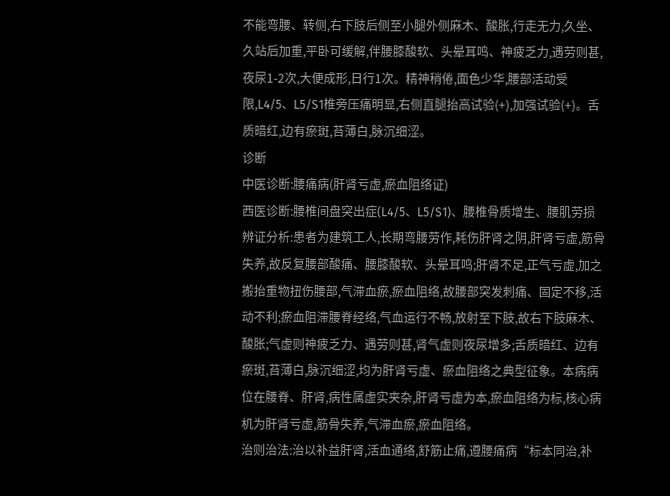不能弯腰、转侧,右下肢后侧至小腿外侧麻木、酸胀,行走无力,久坐、久站后加重,平卧可缓解,伴腰膝酸软、头晕耳鸣、神疲乏力,遇劳则甚,夜尿1-2次,大便成形,日行1次。精神稍倦,面色少华,腰部活动受限,L4/5、L5/S1椎旁压痛明显,右侧直腿抬高试验(+),加强试验(+)。舌质暗红,边有瘀斑,苔薄白,脉沉细涩。
诊断
中医诊断:腰痛病(肝肾亏虚,瘀血阻络证)
西医诊断:腰椎间盘突出症(L4/5、L5/S1)、腰椎骨质增生、腰肌劳损
辨证分析:患者为建筑工人,长期弯腰劳作,耗伤肝肾之阴,肝肾亏虚,筋骨失养,故反复腰部酸痛、腰膝酸软、头晕耳鸣;肝肾不足,正气亏虚,加之搬抬重物扭伤腰部,气滞血瘀,瘀血阻络,故腰部突发刺痛、固定不移,活动不利;瘀血阻滞腰脊经络,气血运行不畅,放射至下肢,故右下肢麻木、酸胀;气虚则神疲乏力、遇劳则甚,肾气虚则夜尿增多;舌质暗红、边有瘀斑,苔薄白,脉沉细涩,均为肝肾亏虚、瘀血阻络之典型征象。本病病位在腰脊、肝肾,病性属虚实夹杂,肝肾亏虚为本,瘀血阻络为标,核心病机为肝肾亏虚,筋骨失养,气滞血瘀,瘀血阻络。
治则治法:治以补益肝肾,活血通络,舒筋止痛,遵腰痛病“标本同治,补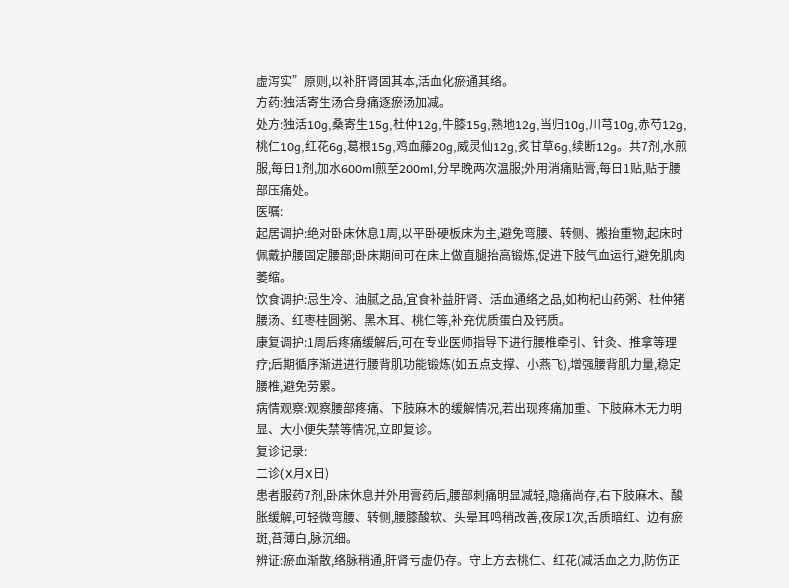虚泻实”原则,以补肝肾固其本,活血化瘀通其络。
方药:独活寄生汤合身痛逐瘀汤加减。
处方:独活10g,桑寄生15g,杜仲12g,牛膝15g,熟地12g,当归10g,川芎10g,赤芍12g,桃仁10g,红花6g,葛根15g,鸡血藤20g,威灵仙12g,炙甘草6g,续断12g。共7剂,水煎服,每日1剂,加水600ml煎至200ml,分早晚两次温服;外用消痛贴膏,每日1贴,贴于腰部压痛处。
医嘱:
起居调护:绝对卧床休息1周,以平卧硬板床为主,避免弯腰、转侧、搬抬重物,起床时佩戴护腰固定腰部;卧床期间可在床上做直腿抬高锻炼,促进下肢气血运行,避免肌肉萎缩。
饮食调护:忌生冷、油腻之品,宜食补益肝肾、活血通络之品,如枸杞山药粥、杜仲猪腰汤、红枣桂圆粥、黑木耳、桃仁等,补充优质蛋白及钙质。
康复调护:1周后疼痛缓解后,可在专业医师指导下进行腰椎牵引、针灸、推拿等理疗;后期循序渐进进行腰背肌功能锻炼(如五点支撑、小燕飞),增强腰背肌力量,稳定腰椎,避免劳累。
病情观察:观察腰部疼痛、下肢麻木的缓解情况,若出现疼痛加重、下肢麻木无力明显、大小便失禁等情况,立即复诊。
复诊记录:
二诊(X月X日)
患者服药7剂,卧床休息并外用膏药后,腰部刺痛明显减轻,隐痛尚存,右下肢麻木、酸胀缓解,可轻微弯腰、转侧,腰膝酸软、头晕耳鸣稍改善,夜尿1次,舌质暗红、边有瘀斑,苔薄白,脉沉细。
辨证:瘀血渐散,络脉稍通,肝肾亏虚仍存。守上方去桃仁、红花(减活血之力,防伤正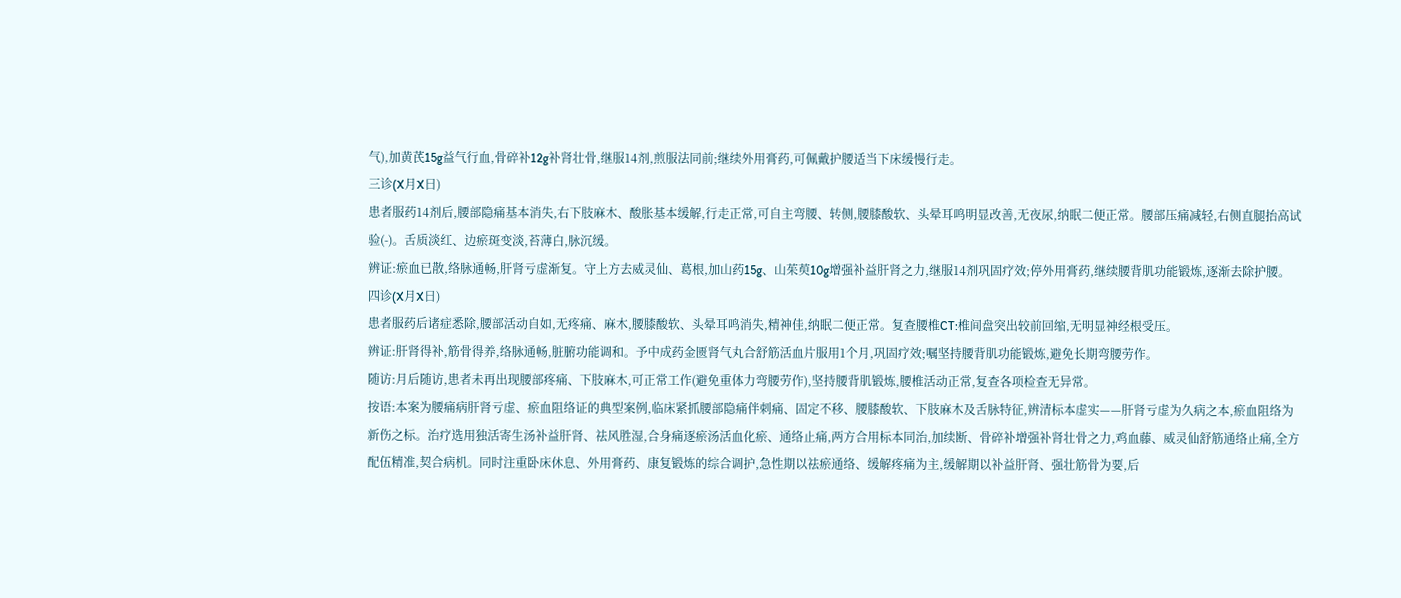气),加黄芪15g益气行血,骨碎补12g补肾壮骨,继服14剂,煎服法同前;继续外用膏药,可佩戴护腰适当下床缓慢行走。
三诊(X月X日)
患者服药14剂后,腰部隐痛基本消失,右下肢麻木、酸胀基本缓解,行走正常,可自主弯腰、转侧,腰膝酸软、头晕耳鸣明显改善,无夜尿,纳眠二便正常。腰部压痛减轻,右侧直腿抬高试验(-)。舌质淡红、边瘀斑变淡,苔薄白,脉沉缓。
辨证:瘀血已散,络脉通畅,肝肾亏虚渐复。守上方去威灵仙、葛根,加山药15g、山茱萸10g增强补益肝肾之力,继服14剂巩固疗效;停外用膏药,继续腰背肌功能锻炼,逐渐去除护腰。
四诊(X月X日)
患者服药后诸症悉除,腰部活动自如,无疼痛、麻木,腰膝酸软、头晕耳鸣消失,精神佳,纳眠二便正常。复查腰椎CT:椎间盘突出较前回缩,无明显神经根受压。
辨证:肝肾得补,筋骨得养,络脉通畅,脏腑功能调和。予中成药金匮肾气丸合舒筋活血片服用1个月,巩固疗效;嘱坚持腰背肌功能锻炼,避免长期弯腰劳作。
随访:月后随访,患者未再出现腰部疼痛、下肢麻木,可正常工作(避免重体力弯腰劳作),坚持腰背肌锻炼,腰椎活动正常,复查各项检查无异常。
按语:本案为腰痛病肝肾亏虚、瘀血阻络证的典型案例,临床紧抓腰部隐痛伴刺痛、固定不移、腰膝酸软、下肢麻木及舌脉特征,辨清标本虚实——肝肾亏虚为久病之本,瘀血阻络为新伤之标。治疗选用独活寄生汤补益肝肾、祛风胜湿,合身痛逐瘀汤活血化瘀、通络止痛,两方合用标本同治,加续断、骨碎补增强补肾壮骨之力,鸡血藤、威灵仙舒筋通络止痛,全方配伍精准,契合病机。同时注重卧床休息、外用膏药、康复锻炼的综合调护,急性期以祛瘀通络、缓解疼痛为主,缓解期以补益肝肾、强壮筋骨为要,后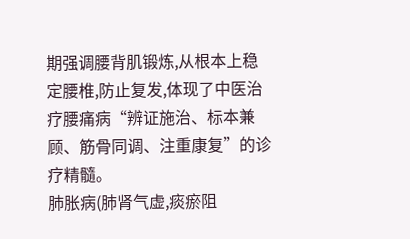期强调腰背肌锻炼,从根本上稳定腰椎,防止复发,体现了中医治疗腰痛病“辨证施治、标本兼顾、筋骨同调、注重康复”的诊疗精髓。
肺胀病(肺肾气虚,痰瘀阻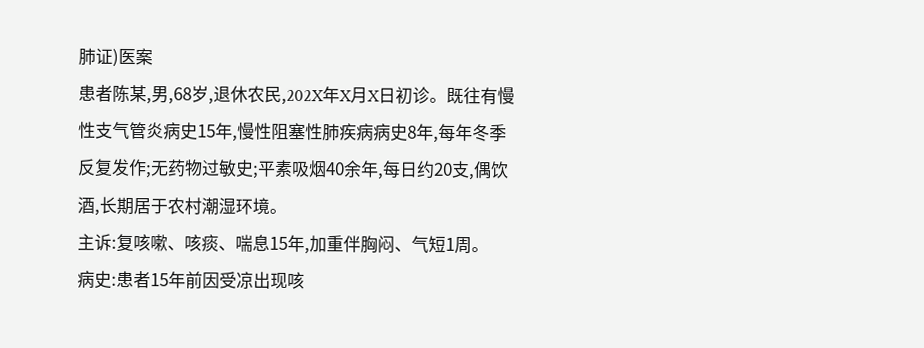肺证)医案
患者陈某,男,68岁,退休农民,202X年X月X日初诊。既往有慢性支气管炎病史15年,慢性阻塞性肺疾病病史8年,每年冬季反复发作;无药物过敏史;平素吸烟40余年,每日约20支,偶饮酒,长期居于农村潮湿环境。
主诉:复咳嗽、咳痰、喘息15年,加重伴胸闷、气短1周。
病史:患者15年前因受凉出现咳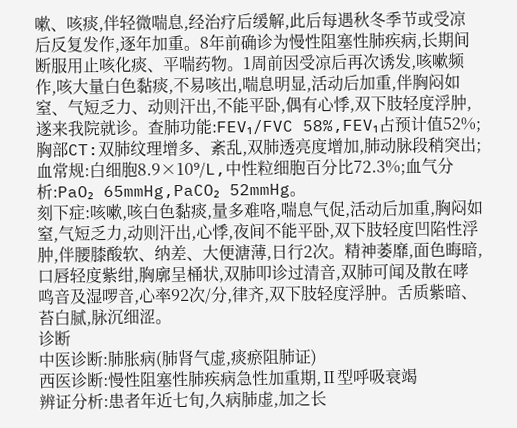嗽、咳痰,伴轻微喘息,经治疗后缓解,此后每遇秋冬季节或受凉后反复发作,逐年加重。8年前确诊为慢性阻塞性肺疾病,长期间断服用止咳化痰、平喘药物。1周前因受凉后再次诱发,咳嗽频作,咳大量白色黏痰,不易咳出,喘息明显,活动后加重,伴胸闷如窒、气短乏力、动则汗出,不能平卧,偶有心悸,双下肢轻度浮肿,遂来我院就诊。查肺功能:FEV₁/FVC 58%,FEV₁占预计值52%;胸部CT:双肺纹理增多、紊乱,双肺透亮度增加,肺动脉段稍突出;血常规:白细胞8.9×10⁹/L,中性粒细胞百分比72.3%;血气分析:PaO₂ 65mmHg,PaCO₂ 52mmHg。
刻下症:咳嗽,咳白色黏痰,量多难咯,喘息气促,活动后加重,胸闷如窒,气短乏力,动则汗出,心悸,夜间不能平卧,双下肢轻度凹陷性浮肿,伴腰膝酸软、纳差、大便溏薄,日行2次。精神萎靡,面色晦暗,口唇轻度紫绀,胸廓呈桶状,双肺叩诊过清音,双肺可闻及散在哮鸣音及湿啰音,心率92次/分,律齐,双下肢轻度浮肿。舌质紫暗、苔白腻,脉沉细涩。
诊断
中医诊断:肺胀病(肺肾气虚,痰瘀阻肺证)
西医诊断:慢性阻塞性肺疾病急性加重期,Ⅱ型呼吸衰竭
辨证分析:患者年近七旬,久病肺虚,加之长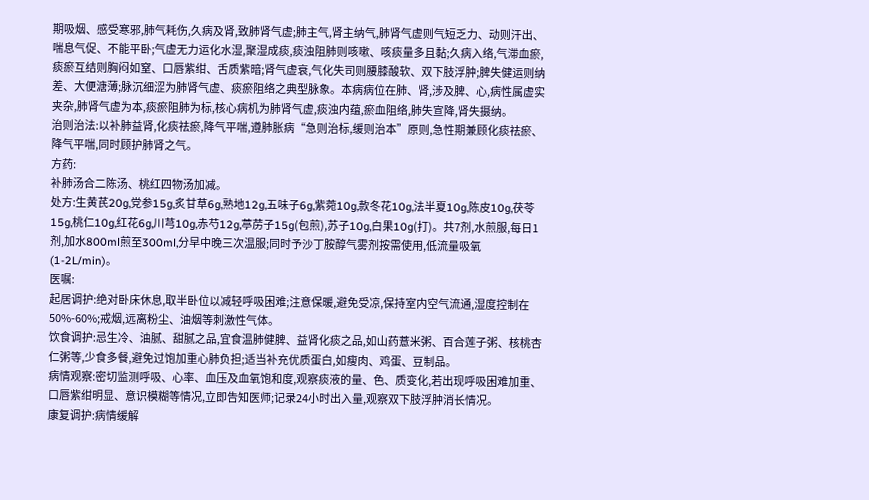期吸烟、感受寒邪,肺气耗伤,久病及肾,致肺肾气虚;肺主气,肾主纳气,肺肾气虚则气短乏力、动则汗出、喘息气促、不能平卧;气虚无力运化水湿,聚湿成痰,痰浊阻肺则咳嗽、咳痰量多且黏;久病入络,气滞血瘀,痰瘀互结则胸闷如窒、口唇紫绀、舌质紫暗;肾气虚衰,气化失司则腰膝酸软、双下肢浮肿;脾失健运则纳差、大便溏薄;脉沉细涩为肺肾气虚、痰瘀阻络之典型脉象。本病病位在肺、肾,涉及脾、心,病性属虚实夹杂,肺肾气虚为本,痰瘀阻肺为标,核心病机为肺肾气虚,痰浊内蕴,瘀血阻络,肺失宣降,肾失摄纳。
治则治法:以补肺益肾,化痰祛瘀,降气平喘,遵肺胀病“急则治标,缓则治本”原则,急性期兼顾化痰祛瘀、降气平喘,同时顾护肺肾之气。
方药:
补肺汤合二陈汤、桃红四物汤加减。
处方:生黄芪20g,党参15g,炙甘草6g,熟地12g,五味子6g,紫菀10g,款冬花10g,法半夏10g,陈皮10g,茯苓15g,桃仁10g,红花6g,川芎10g,赤芍12g,葶苈子15g(包煎),苏子10g,白果10g(打)。共7剂,水煎服,每日1剂,加水800ml煎至300ml,分早中晚三次温服;同时予沙丁胺醇气雾剂按需使用,低流量吸氧(1-2L/min)。
医嘱:
起居调护:绝对卧床休息,取半卧位以减轻呼吸困难;注意保暖,避免受凉,保持室内空气流通,湿度控制在50%-60%;戒烟,远离粉尘、油烟等刺激性气体。
饮食调护:忌生冷、油腻、甜腻之品,宜食温肺健脾、益肾化痰之品,如山药薏米粥、百合莲子粥、核桃杏仁粥等,少食多餐,避免过饱加重心肺负担;适当补充优质蛋白,如瘦肉、鸡蛋、豆制品。
病情观察:密切监测呼吸、心率、血压及血氧饱和度,观察痰液的量、色、质变化,若出现呼吸困难加重、口唇紫绀明显、意识模糊等情况,立即告知医师;记录24小时出入量,观察双下肢浮肿消长情况。
康复调护:病情缓解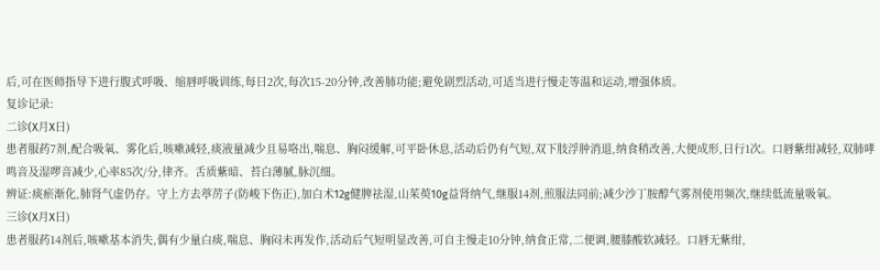后,可在医师指导下进行腹式呼吸、缩唇呼吸训练,每日2次,每次15-20分钟,改善肺功能;避免剧烈活动,可适当进行慢走等温和运动,增强体质。
复诊记录:
二诊(X月X日)
患者服药7剂,配合吸氧、雾化后,咳嗽减轻,痰液量减少且易咯出,喘息、胸闷缓解,可平卧休息,活动后仍有气短,双下肢浮肿消退,纳食稍改善,大便成形,日行1次。口唇紫绀减轻,双肺哮鸣音及湿啰音减少,心率85次/分,律齐。舌质紫暗、苔白薄腻,脉沉细。
辨证:痰瘀渐化,肺肾气虚仍存。守上方去葶苈子(防峻下伤正),加白术12g健脾祛湿,山茱萸10g益肾纳气,继服14剂,煎服法同前;减少沙丁胺醇气雾剂使用频次,继续低流量吸氧。
三诊(X月X日)
患者服药14剂后,咳嗽基本消失,偶有少量白痰,喘息、胸闷未再发作,活动后气短明显改善,可自主慢走10分钟,纳食正常,二便调,腰膝酸软减轻。口唇无紫绀,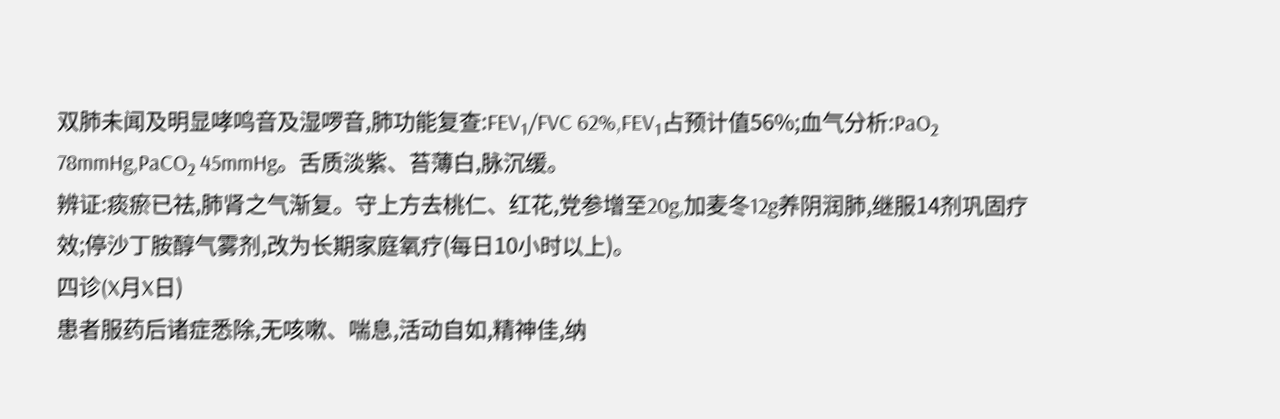双肺未闻及明显哮鸣音及湿啰音,肺功能复查:FEV₁/FVC 62%,FEV₁占预计值56%;血气分析:PaO₂ 78mmHg,PaCO₂ 45mmHg。舌质淡紫、苔薄白,脉沉缓。
辨证:痰瘀已祛,肺肾之气渐复。守上方去桃仁、红花,党参增至20g,加麦冬12g养阴润肺,继服14剂巩固疗效;停沙丁胺醇气雾剂,改为长期家庭氧疗(每日10小时以上)。
四诊(X月X日)
患者服药后诸症悉除,无咳嗽、喘息,活动自如,精神佳,纳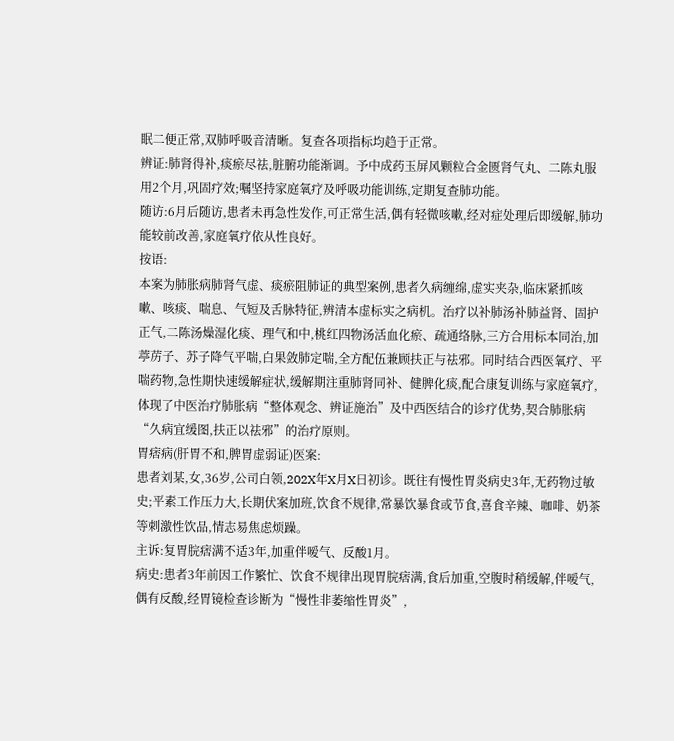眠二便正常,双肺呼吸音清晰。复查各项指标均趋于正常。
辨证:肺肾得补,痰瘀尽祛,脏腑功能渐调。予中成药玉屏风颗粒合金匮肾气丸、二陈丸服用2个月,巩固疗效;嘱坚持家庭氧疗及呼吸功能训练,定期复查肺功能。
随访:6月后随访,患者未再急性发作,可正常生活,偶有轻微咳嗽,经对症处理后即缓解,肺功能较前改善,家庭氧疗依从性良好。
按语:
本案为肺胀病肺肾气虚、痰瘀阻肺证的典型案例,患者久病缠绵,虚实夹杂,临床紧抓咳嗽、咳痰、喘息、气短及舌脉特征,辨清本虚标实之病机。治疗以补肺汤补肺益肾、固护正气,二陈汤燥湿化痰、理气和中,桃红四物汤活血化瘀、疏通络脉,三方合用标本同治,加葶苈子、苏子降气平喘,白果敛肺定喘,全方配伍兼顾扶正与祛邪。同时结合西医氧疗、平喘药物,急性期快速缓解症状,缓解期注重肺肾同补、健脾化痰,配合康复训练与家庭氧疗,体现了中医治疗肺胀病“整体观念、辨证施治”及中西医结合的诊疗优势,契合肺胀病“久病宜缓图,扶正以祛邪”的治疗原则。
胃痞病(肝胃不和,脾胃虚弱证)医案:
患者刘某,女,36岁,公司白领,202X年X月X日初诊。既往有慢性胃炎病史3年,无药物过敏史;平素工作压力大,长期伏案加班,饮食不规律,常暴饮暴食或节食,喜食辛辣、咖啡、奶茶等刺激性饮品,情志易焦虑烦躁。
主诉:复胃脘痞满不适3年,加重伴嗳气、反酸1月。
病史:患者3年前因工作繁忙、饮食不规律出现胃脘痞满,食后加重,空腹时稍缓解,伴嗳气,偶有反酸,经胃镜检查诊断为“慢性非萎缩性胃炎”,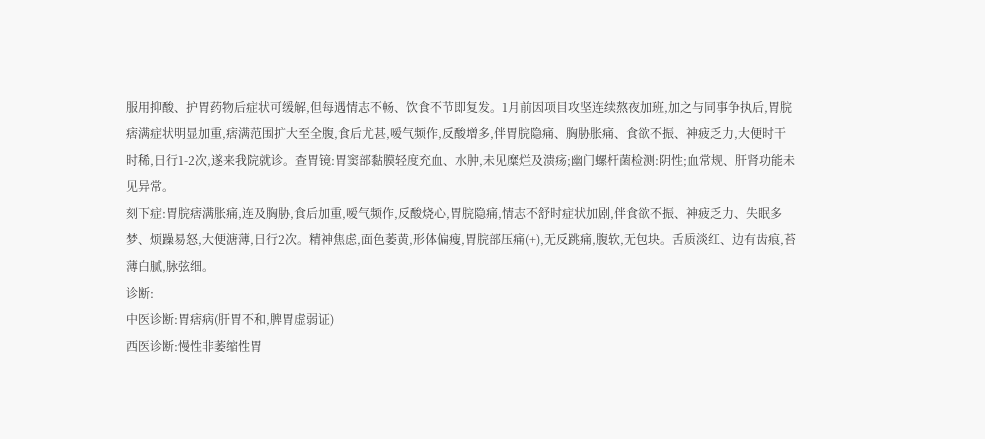服用抑酸、护胃药物后症状可缓解,但每遇情志不畅、饮食不节即复发。1月前因项目攻坚连续熬夜加班,加之与同事争执后,胃脘痞满症状明显加重,痞满范围扩大至全腹,食后尤甚,嗳气频作,反酸增多,伴胃脘隐痛、胸胁胀痛、食欲不振、神疲乏力,大便时干时稀,日行1-2次,遂来我院就诊。查胃镜:胃窦部黏膜轻度充血、水肿,未见糜烂及溃疡;幽门螺杆菌检测:阴性;血常规、肝肾功能未见异常。
刻下症:胃脘痞满胀痛,连及胸胁,食后加重,嗳气频作,反酸烧心,胃脘隐痛,情志不舒时症状加剧,伴食欲不振、神疲乏力、失眠多梦、烦躁易怒,大便溏薄,日行2次。精神焦虑,面色萎黄,形体偏瘦,胃脘部压痛(+),无反跳痛,腹软,无包块。舌质淡红、边有齿痕,苔薄白腻,脉弦细。
诊断:
中医诊断:胃痞病(肝胃不和,脾胃虚弱证)
西医诊断:慢性非萎缩性胃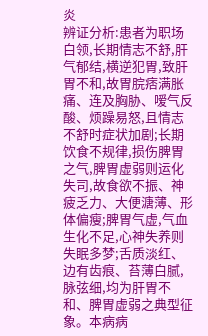炎
辨证分析:患者为职场白领,长期情志不舒,肝气郁结,横逆犯胃,致肝胃不和,故胃脘痞满胀痛、连及胸胁、嗳气反酸、烦躁易怒,且情志不舒时症状加剧;长期饮食不规律,损伤脾胃之气,脾胃虚弱则运化失司,故食欲不振、神疲乏力、大便溏薄、形体偏瘦;脾胃气虚,气血生化不足,心神失养则失眠多梦;舌质淡红、边有齿痕、苔薄白腻,脉弦细,均为肝胃不和、脾胃虚弱之典型征象。本病病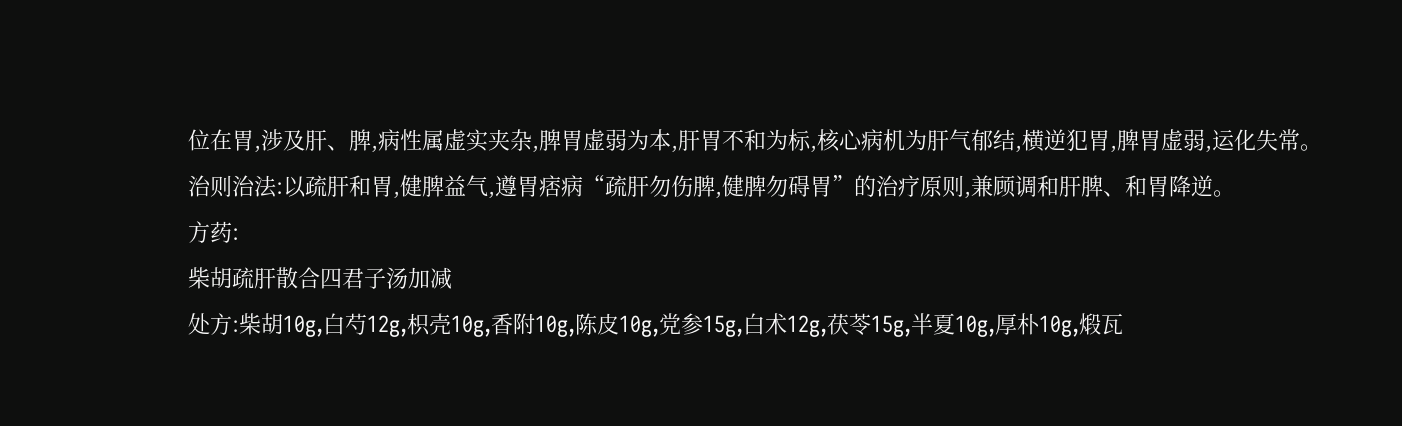位在胃,涉及肝、脾,病性属虚实夹杂,脾胃虚弱为本,肝胃不和为标,核心病机为肝气郁结,横逆犯胃,脾胃虚弱,运化失常。
治则治法:以疏肝和胃,健脾益气,遵胃痞病“疏肝勿伤脾,健脾勿碍胃”的治疗原则,兼顾调和肝脾、和胃降逆。
方药:
柴胡疏肝散合四君子汤加减
处方:柴胡10g,白芍12g,枳壳10g,香附10g,陈皮10g,党参15g,白术12g,茯苓15g,半夏10g,厚朴10g,煅瓦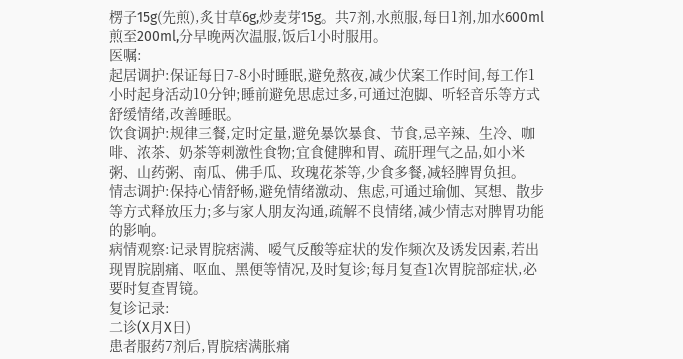楞子15g(先煎),炙甘草6g,炒麦芽15g。共7剂,水煎服,每日1剂,加水600ml煎至200ml,分早晚两次温服,饭后1小时服用。
医嘱:
起居调护:保证每日7-8小时睡眠,避免熬夜,减少伏案工作时间,每工作1小时起身活动10分钟;睡前避免思虑过多,可通过泡脚、听轻音乐等方式舒缓情绪,改善睡眠。
饮食调护:规律三餐,定时定量,避免暴饮暴食、节食,忌辛辣、生冷、咖啡、浓茶、奶茶等刺激性食物;宜食健脾和胃、疏肝理气之品,如小米粥、山药粥、南瓜、佛手瓜、玫瑰花茶等,少食多餐,减轻脾胃负担。
情志调护:保持心情舒畅,避免情绪激动、焦虑,可通过瑜伽、冥想、散步等方式释放压力;多与家人朋友沟通,疏解不良情绪,减少情志对脾胃功能的影响。
病情观察:记录胃脘痞满、嗳气反酸等症状的发作频次及诱发因素,若出现胃脘剧痛、呕血、黑便等情况,及时复诊;每月复查1次胃脘部症状,必要时复查胃镜。
复诊记录:
二诊(X月X日)
患者服药7剂后,胃脘痞满胀痛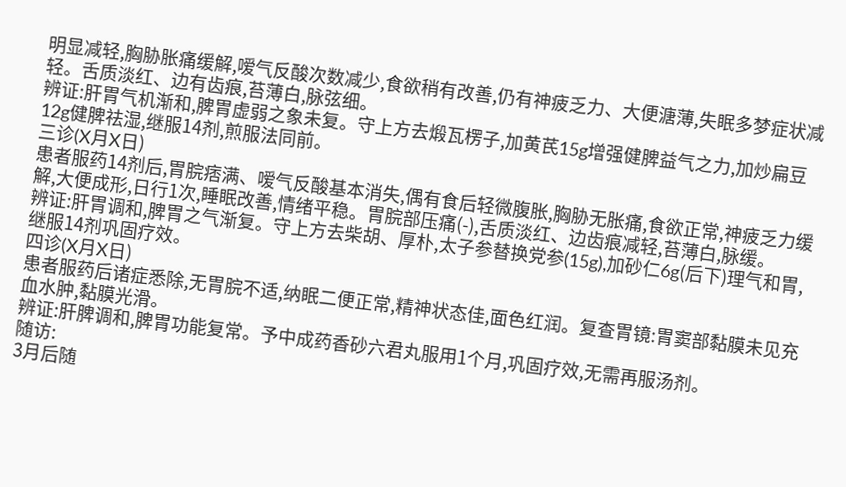明显减轻,胸胁胀痛缓解,嗳气反酸次数减少,食欲稍有改善,仍有神疲乏力、大便溏薄,失眠多梦症状减轻。舌质淡红、边有齿痕,苔薄白,脉弦细。
辨证:肝胃气机渐和,脾胃虚弱之象未复。守上方去煅瓦楞子,加黄芪15g增强健脾益气之力,加炒扁豆12g健脾祛湿,继服14剂,煎服法同前。
三诊(X月X日)
患者服药14剂后,胃脘痞满、嗳气反酸基本消失,偶有食后轻微腹胀,胸胁无胀痛,食欲正常,神疲乏力缓解,大便成形,日行1次,睡眠改善,情绪平稳。胃脘部压痛(-),舌质淡红、边齿痕减轻,苔薄白,脉缓。
辨证:肝胃调和,脾胃之气渐复。守上方去柴胡、厚朴,太子参替换党参(15g),加砂仁6g(后下)理气和胃,继服14剂巩固疗效。
四诊(X月X日)
患者服药后诸症悉除,无胃脘不适,纳眠二便正常,精神状态佳,面色红润。复查胃镜:胃窦部黏膜未见充血水肿,黏膜光滑。
辨证:肝脾调和,脾胃功能复常。予中成药香砂六君丸服用1个月,巩固疗效,无需再服汤剂。
随访:
3月后随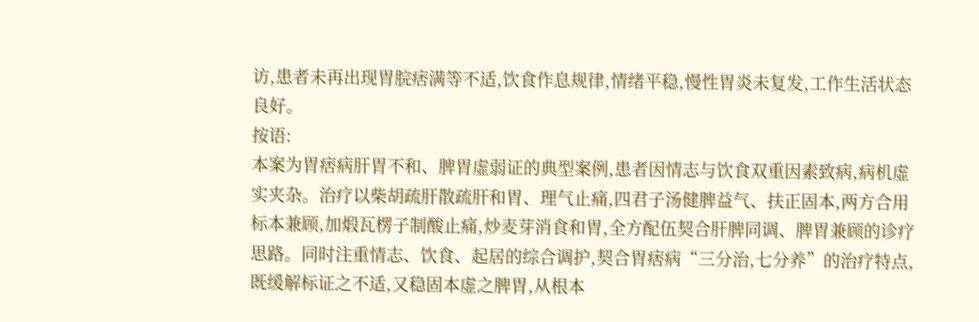访,患者未再出现胃脘痞满等不适,饮食作息规律,情绪平稳,慢性胃炎未复发,工作生活状态良好。
按语:
本案为胃痞病肝胃不和、脾胃虚弱证的典型案例,患者因情志与饮食双重因素致病,病机虚实夹杂。治疗以柴胡疏肝散疏肝和胃、理气止痛,四君子汤健脾益气、扶正固本,两方合用标本兼顾,加煅瓦楞子制酸止痛,炒麦芽消食和胃,全方配伍契合肝脾同调、脾胃兼顾的诊疗思路。同时注重情志、饮食、起居的综合调护,契合胃痞病“三分治,七分养”的治疗特点,既缓解标证之不适,又稳固本虚之脾胃,从根本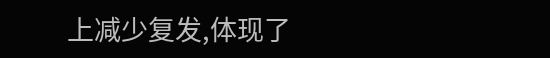上减少复发,体现了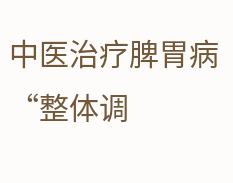中医治疗脾胃病“整体调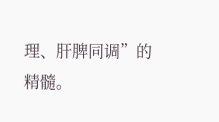理、肝脾同调”的精髓。